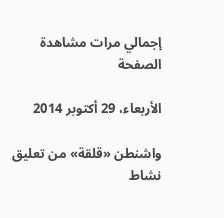إجمالي مرات مشاهدة الصفحة

الأربعاء، 29 أكتوبر 2014

واشنطن «قلقة» من تعليق نشاط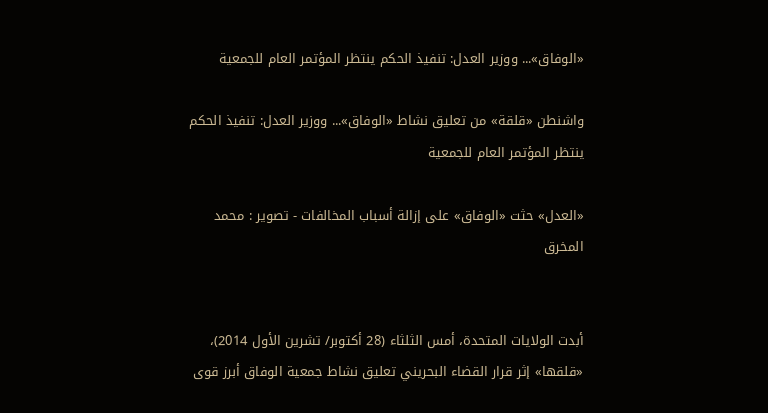«الوفاق»... ووزير العدل: تنفيذ الحكم ينتظر المؤتمر العام للجمعية

واشنطن «قلقة» من تعليق نشاط «الوفاق»... ووزير العدل: تنفيذ الحكم ينتظر المؤتمر العام للجمعية

«العدل» حثت «الوفاق» على إزالة أسباب المخالفات - تصوير : محمد المخرق


أبدت الولايات المتحدة، أمس الثلثاء (28 أكتوبر/ تشرين الأول 2014)، «قلقها» إثر قرار القضاء البحريني تعليق نشاط جمعية الوفاق أبرز قوى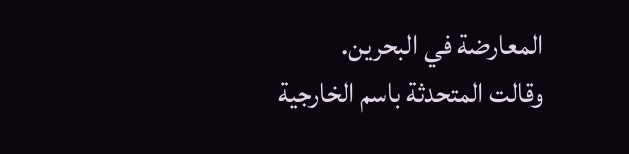المعارضة في البحرين.
وقالت المتحدثة باسم الخارجية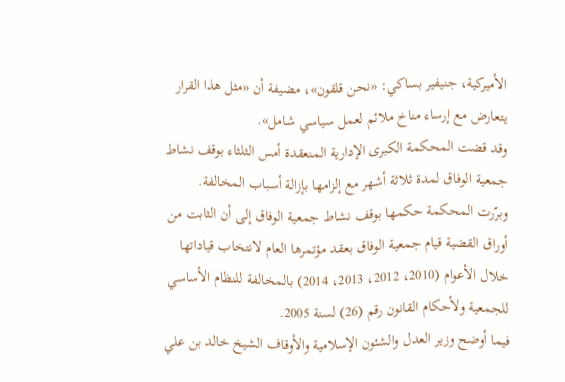الأميركية، جنيفير بساكي: «نحن قلقون»، مضيفة أن «مثل هذا القرار يتعارض مع إرساء مناخ ملائم لعمل سياسي شامل».
وقد قضت المحكمة الكبرى الإدارية المنعقدة أمس الثلثاء بوقف نشاط جمعية الوفاق لمدة ثلاثة أشهر مع إلزامها بإزالة أسباب المخالفة.
وبرّرت المحكمة حكمها بوقف نشاط جمعية الوفاق إلى أن الثابت من أوراق القضية قيام جمعية الوفاق بعقد مؤتمرها العام لانتخاب قياداتها خلال الأعوام (2010، 2012، 2013، 2014) بالمخالفة للنظام الأساسي للجمعية ولأحكام القانون رقم (26) لسنة 2005.
فيما أوضح وزير العدل والشئون الإسلامية والأوقاف الشيخ خالد بن علي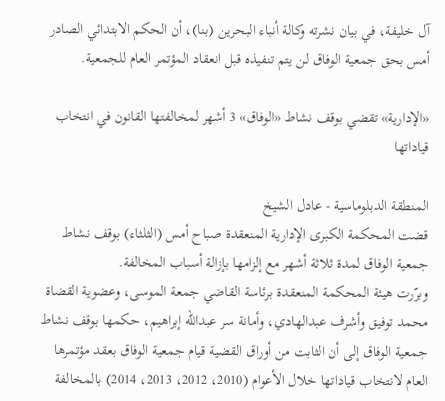آل خليفة، في بيان نشرته وكالة أنباء البحرين (بنا)، أن الحكم الابتدائي الصادر أمس بحق جمعية الوفاق لن يتم تنفيذه قبل انعقاد المؤتمر العام للجمعية.

«الإدارية» تقضي بوقف نشاط «الوفاق» 3 أشهر لمخالفتها القانون في انتخاب قياداتها

المنطقة الدبلوماسية - عادل الشيخ
قضت المحكمة الكبرى الإدارية المنعقدة صباح أمس (الثلثاء) بوقف نشاط جمعية الوفاق لمدة ثلاثة أشهر مع إلزامها بإزالة أسباب المخالفة.
وبرّرت هيئة المحكمة المنعقدة برئاسة القاضي جمعة الموسى، وعضوية القضاة محمد توفيق وأشرف عبدالهادي، وأمانة سر عبدالله إبراهيم، حكمها بوقف نشاط جمعية الوفاق إلى أن الثابت من أوراق القضية قيام جمعية الوفاق بعقد مؤتمرها العام لانتخاب قياداتها خلال الأعوام (2010، 2012، 2013، 2014) بالمخالفة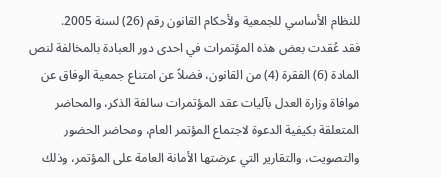للنظام الأساسي للجمعية ولأحكام القانون رقم (26) لسنة 2005.
فقد عُقدت بعض هذه المؤتمرات في احدى دور العبادة بالمخالفة لنص المادة (6) الفقرة (4) من القانون، فضلاً عن امتناع جمعية الوفاق عن موافاة وزارة العدل بآليات عقد المؤتمرات سالفة الذكر، والمحاضر المتعلقة بكيفية الدعوة لاجتماع المؤتمر العام، ومحاضر الحضور والتصويت، والتقارير التي عرضتها الأمانة العامة على المؤتمر، وذلك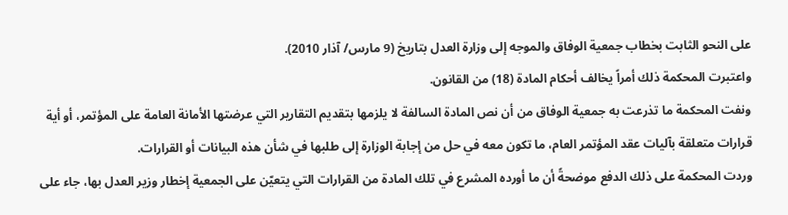على النحو الثابت بخطاب جمعية الوفاق والموجه إلى وزارة العدل بتاريخ (9 مارس/ آذار 2010).
واعتبرت المحكمة ذلك أمراً يخالف أحكام المادة (18) من القانون.
ونفت المحكمة ما تذرعت به جمعية الوفاق من أن نص المادة السالفة لا يلزمها بتقديم التقارير التي عرضتها الأمانة العامة على المؤتمر، أو أية قرارات متعلقة بآليات عقد المؤتمر العام، ما تكون معه في حل من إجابة الوزارة إلى طلبها في شأن هذه البيانات أو القرارات.
وردت المحكمة على ذلك الدفع موضحةً أن ما أورده المشرع في تلك المادة من القرارات التي يتعيّن على الجمعية إخطار وزير العدل بها، جاء على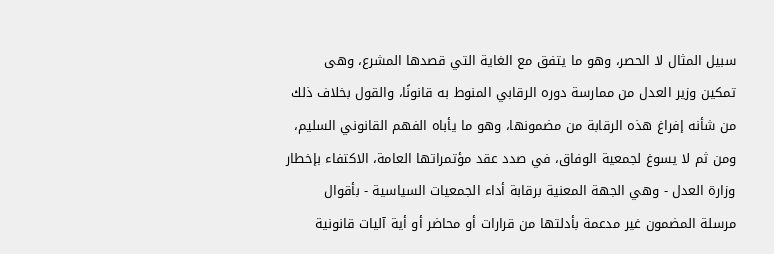سبيل المثال لا الحصر، وهو ما يتفق مع الغاية التي قصدها المشرع، وهى تمكين وزير العدل من ممارسة دوره الرقابي المنوط به قانونًا، والقول بخلاف ذلك من شأنه إفراغ هذه الرقابة من مضمونها، وهو ما يأباه الفهم القانوني السليم، ومن ثم لا يسوغ لجمعية الوفاق، في صدد عقد مؤتمراتها العامة، الاكتفاء بإخطار وزارة العدل - وهي الجهة المعنية برقابة أداء الجمعيات السياسية - بأقوال مرسلة المضمون غير مدعمة بأدلتها من قرارات أو محاضر أو أية آليات قانونية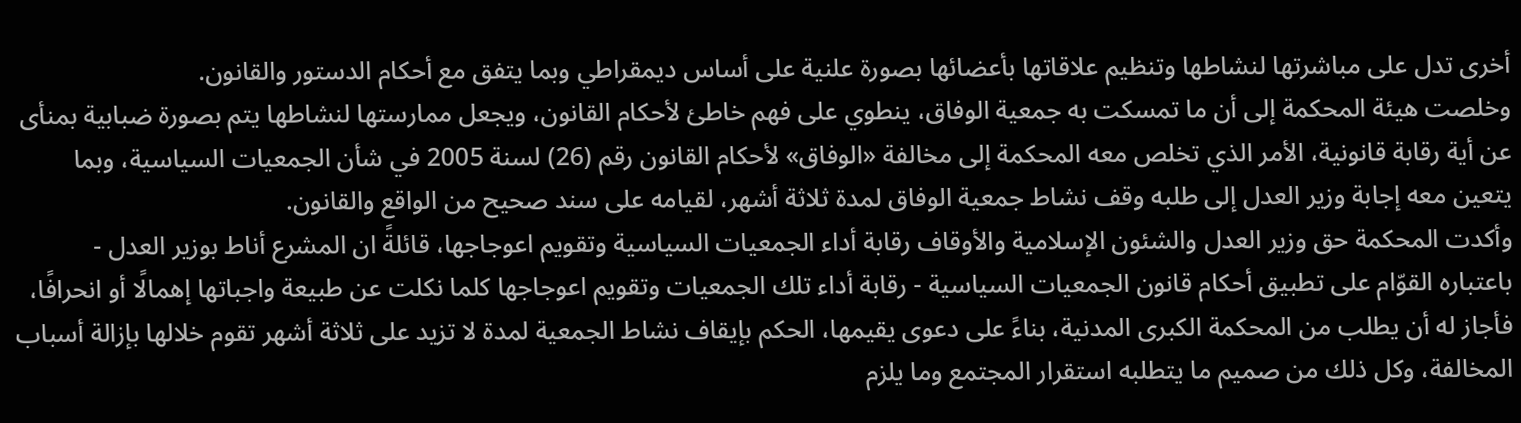أخرى تدل على مباشرتها لنشاطها وتنظيم علاقاتها بأعضائها بصورة علنية على أساس ديمقراطي وبما يتفق مع أحكام الدستور والقانون.
وخلصت هيئة المحكمة إلى أن ما تمسكت به جمعية الوفاق، ينطوي على فهم خاطئ لأحكام القانون، ويجعل ممارستها لنشاطها يتم بصورة ضبابية بمنأى عن أية رقابة قانونية، الأمر الذي تخلص معه المحكمة إلى مخالفة «الوفاق» لأحكام القانون رقم (26) لسنة 2005 في شأن الجمعيات السياسية، وبما يتعين معه إجابة وزير العدل إلى طلبه وقف نشاط جمعية الوفاق لمدة ثلاثة أشهر، لقيامه على سند صحيح من الواقع والقانون.
وأكدت المحكمة حق وزير العدل والشئون الإسلامية والأوقاف رقابة أداء الجمعيات السياسية وتقويم اعوجاجها، قائلةً ان المشرع أناط بوزير العدل - باعتباره القوّام على تطبيق أحكام قانون الجمعيات السياسية - رقابة أداء تلك الجمعيات وتقويم اعوجاجها كلما نكلت عن طبيعة واجباتها إهمالًا أو انحرافًا، فأجاز له أن يطلب من المحكمة الكبرى المدنية، بناءً على دعوى يقيمها، الحكم بإيقاف نشاط الجمعية لمدة لا تزيد على ثلاثة أشهر تقوم خلالها بإزالة أسباب المخالفة، وكل ذلك من صميم ما يتطلبه استقرار المجتمع وما يلزم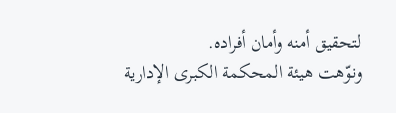لتحقيق أمنه وأمان أفراده.
ونوّهت هيئة المحكمة الكبرى الإدارية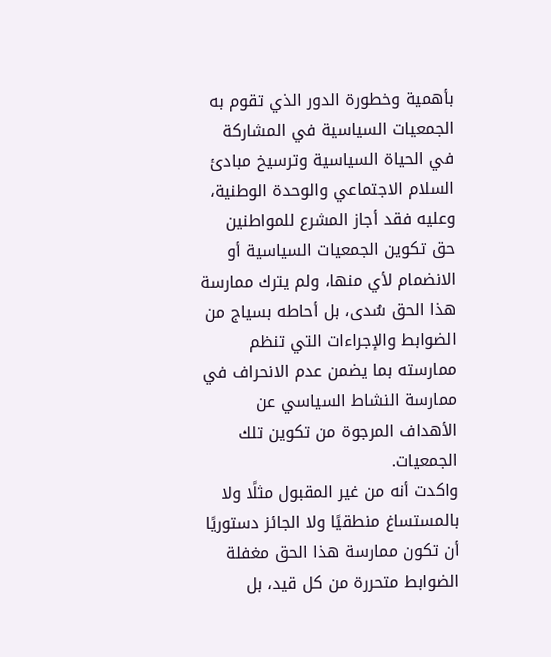بأهمية وخطورة الدور الذي تقوم به الجمعيات السياسية في المشاركة في الحياة السياسية وترسيخ مبادئ السلام الاجتماعي والوحدة الوطنية، وعليه فقد أجاز المشرع للمواطنين حق تكوين الجمعيات السياسية أو الانضمام لأي منها، ولم يترك ممارسة هذا الحق سُدى، بل أحاطه بسياج من الضوابط والإجراءات التي تنظم ممارسته بما يضمن عدم الانحراف في ممارسة النشاط السياسي عن الأهداف المرجوة من تكوين تلك الجمعيات.
واكدت أنه من غير المقبول مثلًا ولا بالمستساغ منطقيًا ولا الجائز دستوريًا أن تكون ممارسة هذا الحق مغفلة الضوابط متحررة من كل قيد، بل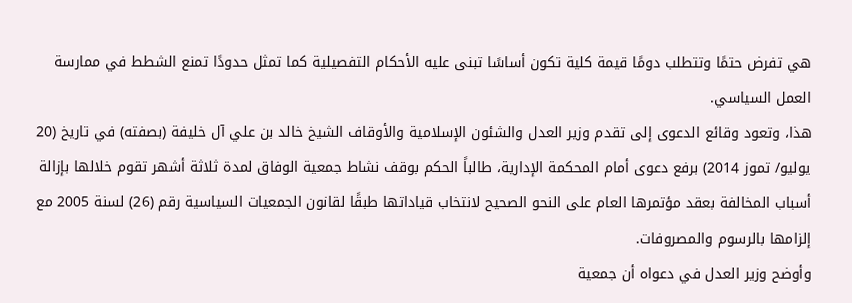هي تفرض حتمًا وتتطلب دومًا قيمة كلية تكون أساسًا تبنى عليه الأحكام التفصيلية كما تمثل حدودًا تمنع الشطط في ممارسة العمل السياسي.
هذا، وتعود وقائع الدعوى إلى تقدم وزير العدل والشئون الإسلامية والأوقاف الشيخ خالد بن علي آل خليفة (بصفته) في تاريخ (20 يوليو/ تموز 2014) برفع دعوى أمام المحكمة الإدارية، طالباً الحكم بوقف نشاط جمعية الوفاق لمدة ثلاثة أشهر تقوم خلالها بإزالة أسباب المخالفة بعقد مؤتمرها العام على النحو الصحيح لانتخاب قياداتها طبقًا لقانون الجمعيات السياسية رقم (26) لسنة 2005 مع إلزامها بالرسوم والمصروفات.
وأوضح وزير العدل في دعواه أن جمعية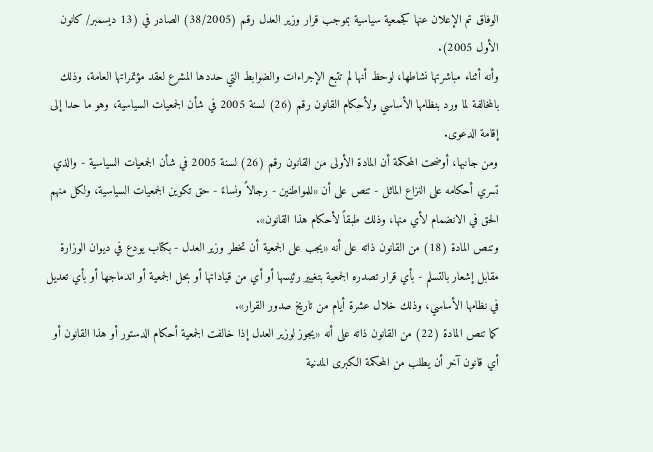الوفاق تم الإعلان عنها كجمعية سياسية بموجب قرار وزير العدل رقم (38/2005) الصادر في (13 ديسمبر/ كانون الأول 2005).
وأنه أثناء مباشرتها نشاطها، لوحظ أنها لم تتبع الإجراءات والضوابط التي حددها المشرع لعقد مؤتمراتها العامة، وذلك بالمخالفة لما ورد بنظامها الأساسي ولأحكام القانون رقم (26) لسنة 2005 في شأن الجمعيات السياسية، وهو ما حدا إلى إقامة الدعوى.
ومن جانبها، أوضحت المحكمة أن المادة الأولى من القانون رقم (26) لسنة 2005 في شأن الجمعيات السياسية - والذي تسري أحكامه على النزاع الماثل - تنص على أن «للمواطنين - رجالاً ونساءً - حق تكوين الجمعيات السياسية، ولكل منهم الحق في الانضمام لأي منها، وذلك طبقاً لأحكام هذا القانون».
وتنص المادة (18) من القانون ذاته على أنه «يجب على الجمعية أن تخطر وزير العدل - بكتاب يودع في ديوان الوزارة مقابل إشعار بالتسلم - بأي قرار تصدره الجمعية بتغيير رئيسها أو أي من قياداتها أو بحل الجمعية أو اندماجها أو بأي تعديل في نظامها الأساسي، وذلك خلال عشرة أيام من تاريخ صدور القرار».
كما تنص المادة (22) من القانون ذاته على أنه «يجوز لوزير العدل إذا خالفت الجمعية أحكام الدستور أو هذا القانون أو أي قانون آخر أن يطلب من المحكمة الكبرى المدنية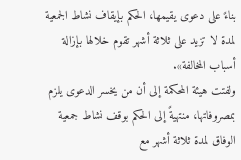بناءً على دعوى يقيمها، الحكم بإيقاف نشاط الجمعية لمدة لا تزيد على ثلاثة أشهر تقوم خلالها بإزالة أسباب المخالفة».
ولفتت هيئة المحكمة إلى أن من يخسر الدعوى يلزم بمصروفاتها، منتهيةً إلى الحكم بوقف نشاط جمعية الوفاق لمدة ثلاثة أشهر مع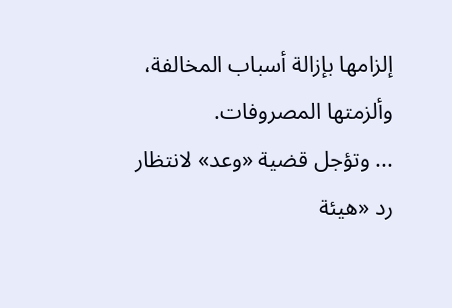إلزامها بإزالة أسباب المخالفة، وألزمتها المصروفات.
... وتؤجل قضية «وعد» لانتظار رد «هيئة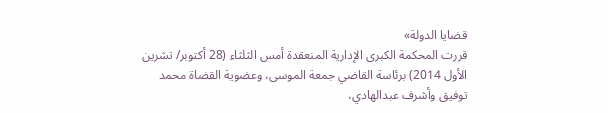قضايا الدولة»
قررت المحكمة الكبرى الإدارية المنعقدة أمس الثلثاء (28 أكتوبر/ تشرين الأول 2014) برئاسة القاضي جمعة الموسى، وعضوية القضاة محمد توفيق وأشرف عبدالهادي،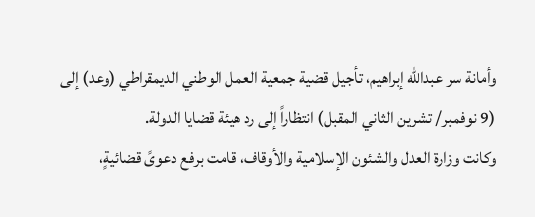وأمانة سر عبدالله إبراهيم، تأجيل قضية جمعية العمل الوطني الديمقراطي (وعد) إلى (9 نوفمبر/ تشرين الثاني المقبل) انتظاراً إلى رد هيئة قضايا الدولة.
وكانت وزارة العدل والشئون الإسلامية والأوقاف، قامت برفع دعوىً قضائيةٍ،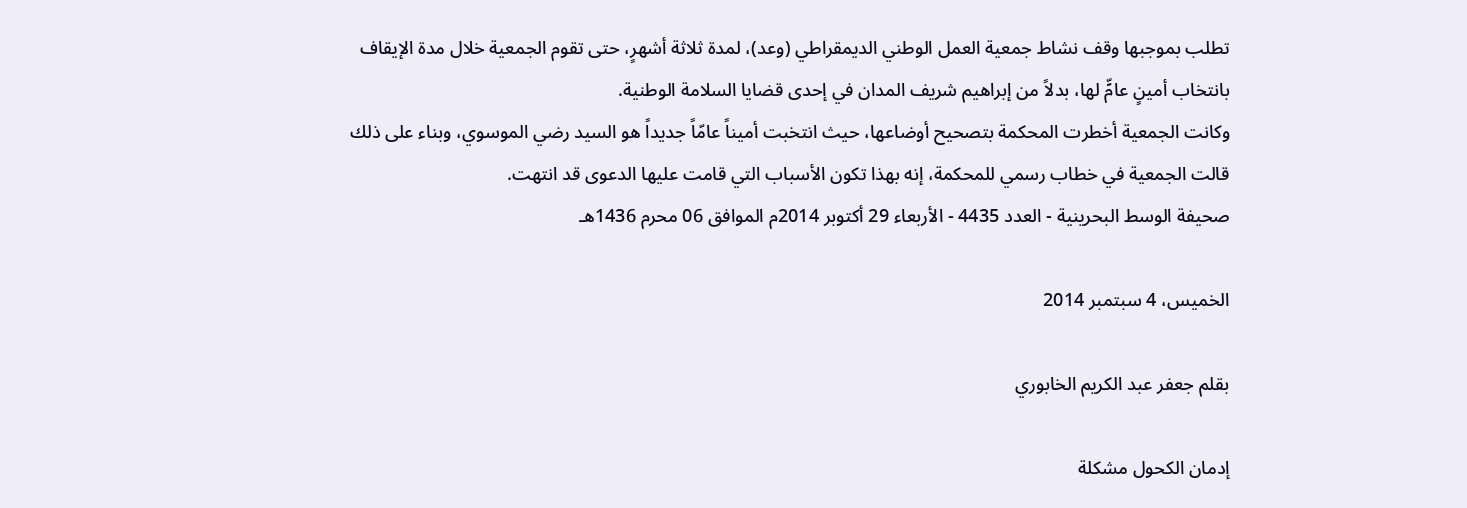تطلب بموجبها وقف نشاط جمعية العمل الوطني الديمقراطي (وعد)، لمدة ثلاثة أشهرٍ، حتى تقوم الجمعية خلال مدة الإيقاف بانتخاب أمينٍ عامٍّ لها، بدلاً من إبراهيم شريف المدان في إحدى قضايا السلامة الوطنية.
وكانت الجمعية أخطرت المحكمة بتصحيح أوضاعها، حيث انتخبت أميناً عامّاً جديداً هو السيد رضي الموسوي، وبناء على ذلك قالت الجمعية في خطاب رسمي للمحكمة، إنه بهذا تكون الأسباب التي قامت عليها الدعوى قد انتهت.
صحيفة الوسط البحرينية - العدد 4435 - الأربعاء 29 أكتوبر 2014م الموافق 06 محرم 1436هـ

الخميس، 4 سبتمبر 2014

بقلم جعفر عبد الكريم الخابوري

إدمان الكحول مشكلة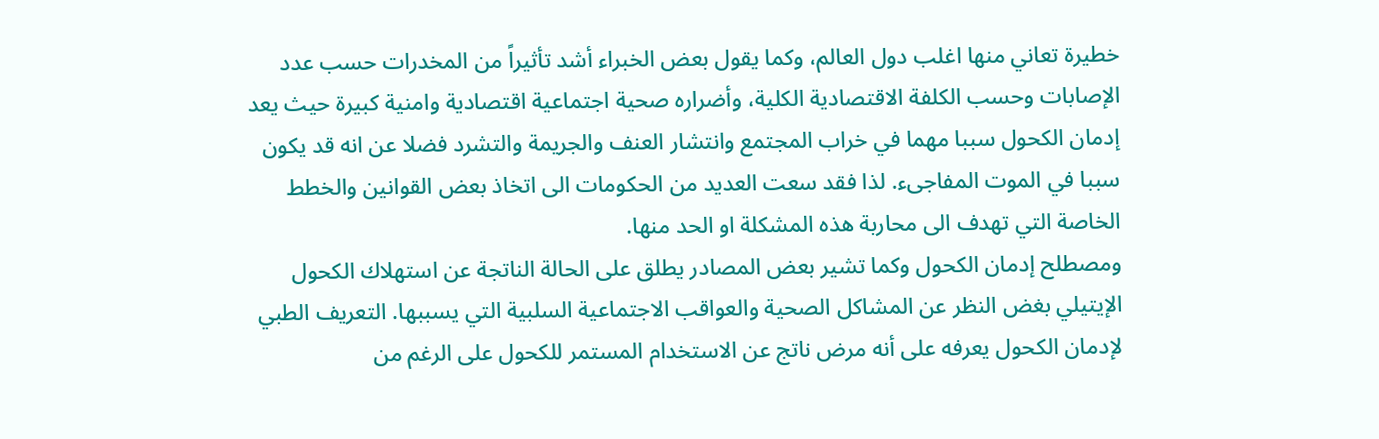خطيرة تعاني منها اغلب دول العالم، وكما يقول بعض الخبراء أشد تأثيراً من المخدرات حسب عدد الإصابات وحسب الكلفة الاقتصادية الكلية، وأضراره صحية اجتماعية اقتصادية وامنية كبيرة حيث يعد إدمان الكحول سببا مهما في خراب المجتمع وانتشار العنف والجريمة والتشرد فضلا عن انه قد يكون سببا في الموت المفاجىء. لذا فقد سعت العديد من الحكومات الى اتخاذ بعض القوانين والخطط الخاصة التي تهدف الى محاربة هذه المشكلة او الحد منها.
ومصطلح إدمان الكحول وكما تشير بعض المصادر يطلق على الحالة الناتجة عن استهلاك الكحول الإيتيلي بغض النظر عن المشاكل الصحية والعواقب الاجتماعية السلبية التي يسببها. التعريف الطبي لإدمان الكحول يعرفه على أنه مرض ناتج عن الاستخدام المستمر للكحول على الرغم من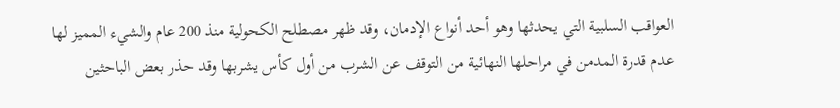العواقب السلبية التي يحدثها وهو أحد أنواع الإدمان، وقد ظهر مصطلح الكحولية منذ 200 عام والشيء المميز لها عدم قدرة المدمن في مراحلها النهائية من التوقف عن الشرب من أول كأس يشربها وقد حذر بعض الباحثين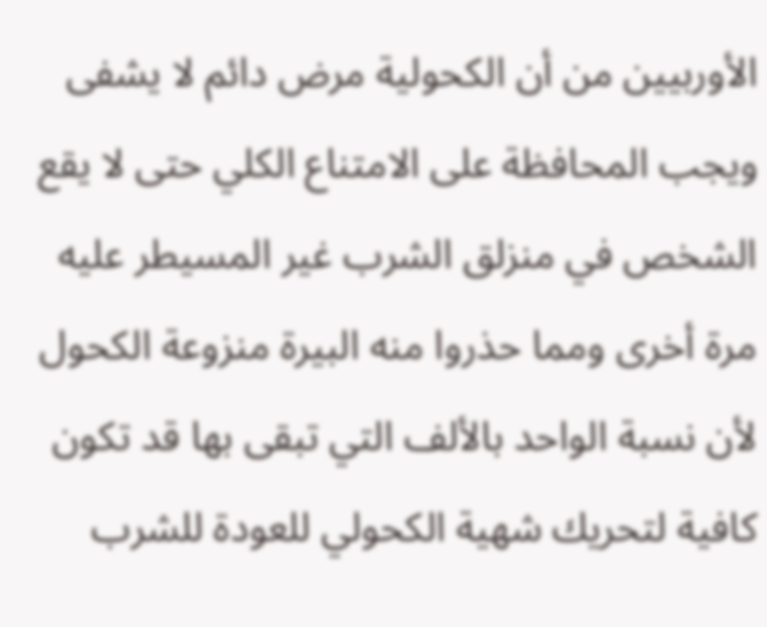الأوربيين من أن الكحولية مرض دائم لا يشفى ويجب المحافظة على الامتناع الكلي حتى لا يقع الشخص في منزلق الشرب غير المسيطر عليه مرة أخرى ومما حذروا منه البيرة منزوعة الكحول لأن نسبة الواحد بالألف التي تبقى بها قد تكون كافية لتحريك شهية الكحولي للعودة للشرب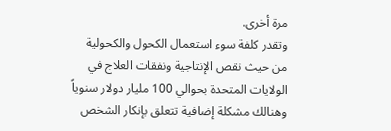مرة أخرى.
وتقدر كلفة سوء استعمال الكحول والكحولية من حيث نقص الإنتاجية ونفقات العلاج في الولايات المتحدة بحوالي 100 مليار دولار سنوياً وهنالك مشكلة إضافية تتعلق بإنكار الشخص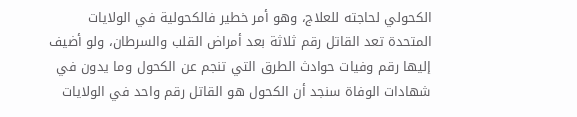الكحولي لحاجته للعلاج، وهو أمر خطير فالكحولية في الولايات المتحدة تعد القاتل رقم ثلاثة بعد أمراض القلب والسرطان، ولو أضيف إليها رقم وفيات حوادث الطرق التي تنجم عن الكحول وما يدون في شهادات الوفاة سنجد أن الكحول هو القاتل رقم واحد في الولايات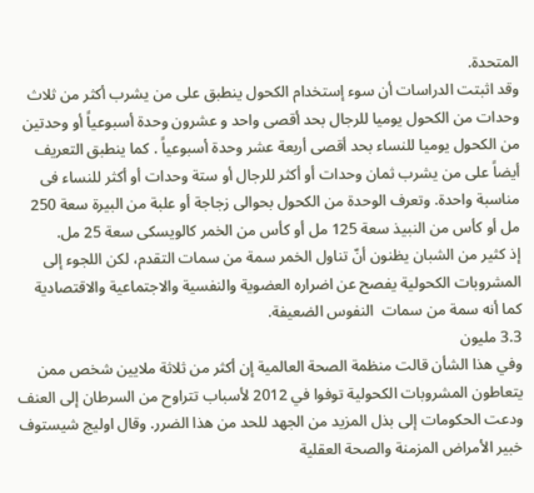المتحدة.
وقد اثبتت الدراسات أن سوء إستخدام الكحول ينطبق على من يشرب أكثر من ثلاث وحدات من الكحول يوميا للرجال بحد أقصى واحد و عشرون وحدة أسبوعياً أو وحدتين من الكحول يوميا للنساء بحد أقصى أربعة عشر وحدة أسبوعياً . كما ينطبق التعريف أيضاً على من يشرب ثمان وحدات أو أكثر للرجال أو ستة وحدات أو أكثر للنساء فى مناسبة واحدة. وتعرف الوحدة من الكحول بحوالى زجاجة أو علبة من البيرة سعة 250 مل أو كأس من النبيذ سعة 125 مل أو كأس من الخمر كالويسكى سعة 25 مل.
إذ كثير من الشبان يظنون أنّ تناول الخمر سمة من سمات التقدم، لكن اللجوء إلى المشروبات الكحولية يفصح عن اضراره العضوية والنفسية والاجتماعية والاقتصادية كما أنه سمة من سمات  النفوس الضعيفة.
3.3 مليون
وفي هذا الشأن قالت منظمة الصحة العالمية إن أكثر من ثلاثة ملايين شخص ممن يتعاطون المشروبات الكحولية توفوا في 2012 لأسباب تتراوح من السرطان إلى العنف ودعت الحكومات إلى بذل المزيد من الجهد للحد من هذا الضرر. وقال اوليج شيستوف خبير الأمراض المزمنة والصحة العقلية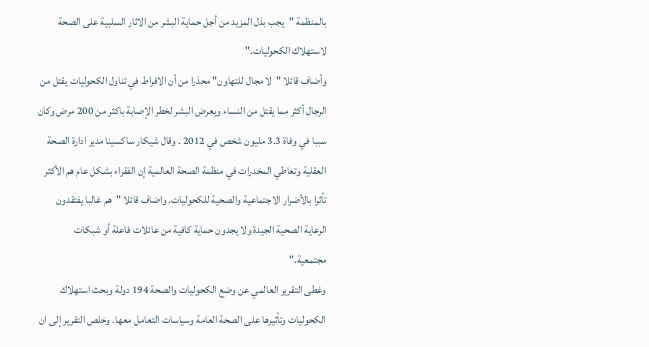بالمنظمة "يجب بذل المزيد من أجل حماية البشر من الاثار السلبية على الصحة لاستهلاك الكحوليات."
وأضاف قائلا "لا مجال للتهاون" محذرا من أن الافراط في تناول الكحوليات يقتل من الرجال أكثر مما يقتل من النساء ويعرض البشر لخطر الإصابة باكثر من 200 مرض وكان سببا في وفاة 3.3 مليون شخص في 2012 . وقال شيكار ساكسينا مدير ادارة الصحة العقلية وتعاطي المخدرات في منظمة الصحة العالمية إن الفقراء بشكل عام هم الأكثر تأثرا بالأضرار الاجتماعية والصحية للكحوليات. واضاف قائلا "هم غالبا يفتقدون الرعاية الصحية الجيدة ولا يجدون حماية كافية من عائلات فاعلة أو شبكات مجتمعية."
وغطى التقرير العالمي عن وضع الكحوليات والصحة 194 دولة وبحث استهلاك الكحوليات وتأثيرها على الصحة العامة وسياسات التعامل معها. وخلص التقرير إلى ان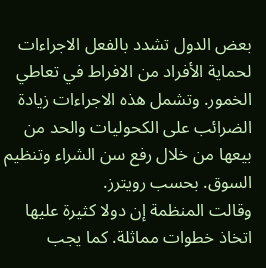بعض الدول تشدد بالفعل الاجراءات لحماية الأفراد من الافراط في تعاطي الخمور. وتشمل هذه الاجراءات زيادة الضرائب على الكحوليات والحد من بيعها من خلال رفع سن الشراء وتنظيم السوق. بحسب رويترز.
وقالت المنظمة إن دولا كثيرة عليها اتخاذ خطوات مماثلة. كما يجب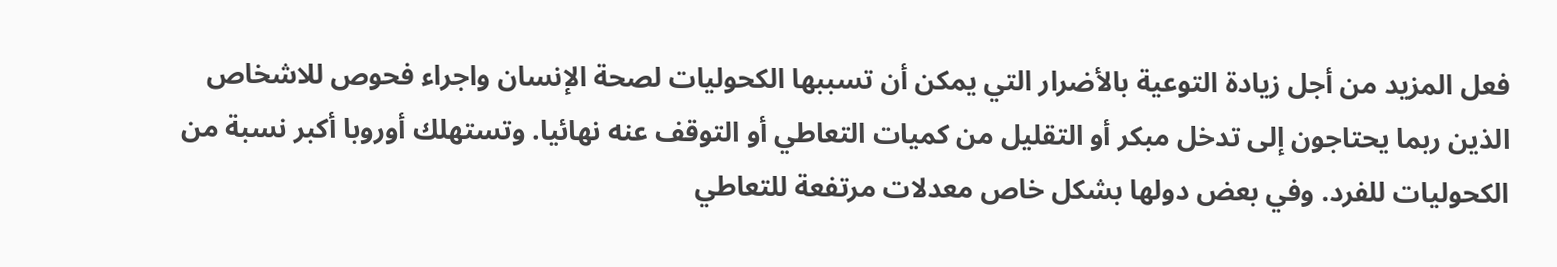فعل المزيد من أجل زيادة التوعية بالأضرار التي يمكن أن تسببها الكحوليات لصحة الإنسان واجراء فحوص للاشخاص الذين ربما يحتاجون إلى تدخل مبكر أو التقليل من كميات التعاطي أو التوقف عنه نهائيا. وتستهلك أوروبا أكبر نسبة من الكحوليات للفرد. وفي بعض دولها بشكل خاص معدلات مرتفعة للتعاطي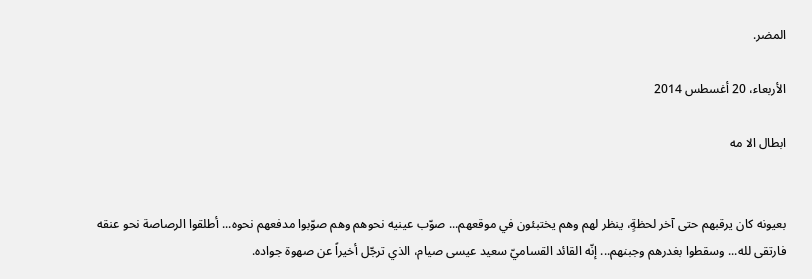المضر.

الأربعاء، 20 أغسطس 2014

ابطال الا مه


بعيونه كان يرقبهم حتى آخر لحظةٍ، ينظر لهم وهم يختبئون في موقعهم... صوّب عينيه نحوهم وهم صوّبوا مدفعهم نحوه... أطلقوا الرصاصة نحو عنقه فارتقى لله... وسقطوا بغدرهم وجبنهم... إنّه القائد القساميّ سعيد عيسى صيام، الذي ترجّل أخيراً عن صهوة جواده.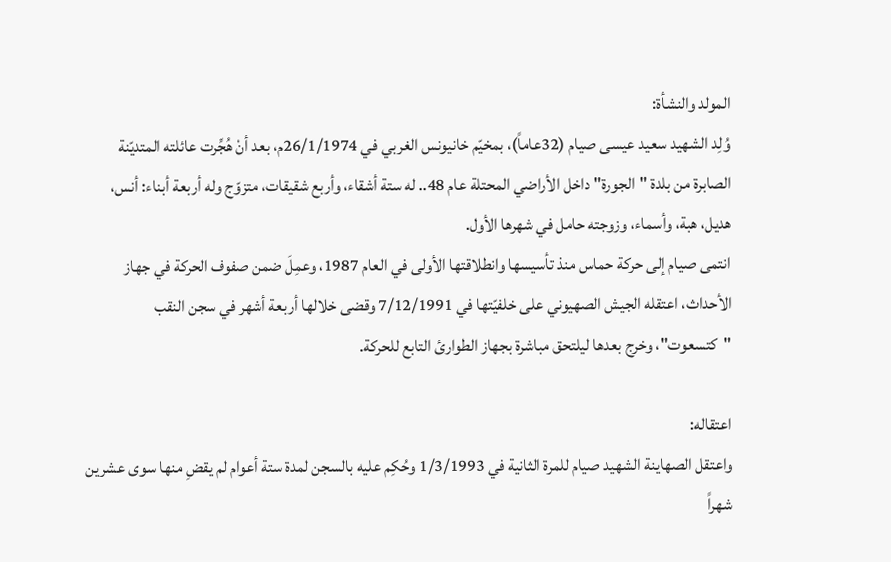المولد والنشأة:
وُلِد الشهيد سعيد عيسى صيام (32عاماً)، بمخيّم خانيونس الغربي في 26/1/1974م، بعد أنْ هُجِّرت عائلته المتديّنة الصابرة من بلدة "الجورة" داخل الأراضي المحتلة عام 48.. له ستة أشقاء، وأربع شقيقات، متزوّج وله أربعة أبناء: أنس، هديل، هبة، وأسماء، وزوجته حامل في شهرها الأول.
انتمى صيام إلى حركة حماس منذ تأسيسها وانطلاقتها الأولى في العام 1987، وعمِلَ ضمن صفوف الحركة في جهاز الأحداث، اعتقله الجيش الصهيوني على خلفيّتها في 7/12/1991 وقضى خلالها أربعة أشهر في سجن النقب "كتسعوت"، وخرج بعدها ليلتحق مباشرة بجهاز الطوارئ التابع للحركة.

اعتقاله:
واعتقل الصهاينة الشهيد صيام للمرة الثانية في 1/3/1993 وحُكِم عليه بالسجن لمدة ستة أعوام لم يقضِ منها سوى عشرين شهراً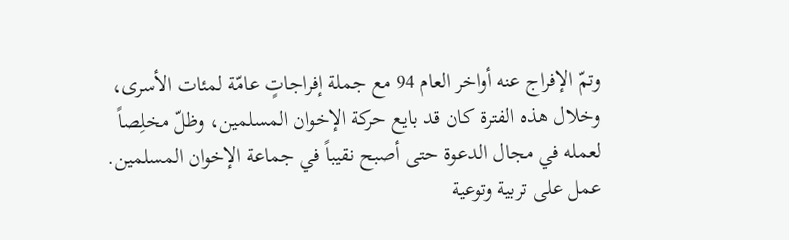وتمّ الإفراج عنه أواخر العام 94 مع جملة إفراجاتٍ عامّة لمئات الأسرى، وخلال هذه الفترة كان قد بايع حركة الإخوان المسلمين، وظلّ مخلِصاً لعمله في مجال الدعوة حتى أصبح نقيباً في جماعة الإخوان المسلمين.
عمل على تربية وتوعية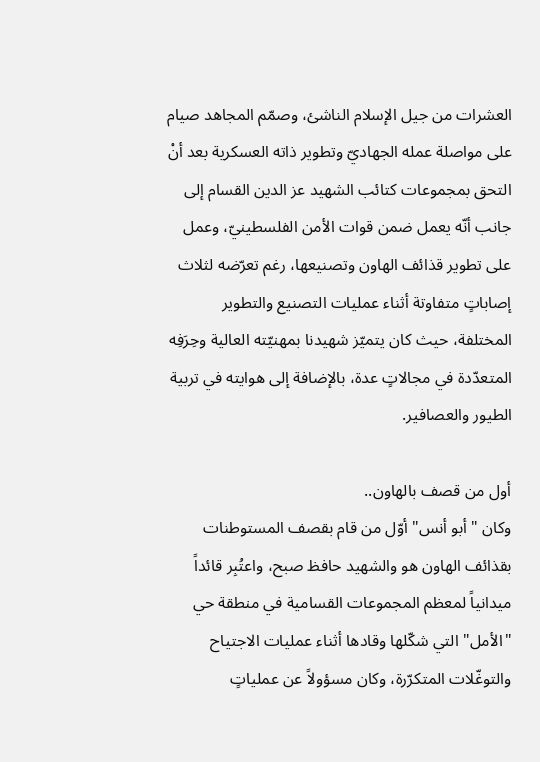العشرات من جيل الإسلام الناشئ، وصمّم المجاهد صيام على مواصلة عمله الجهاديّ وتطوير ذاته العسكرية بعد أنْ التحق بمجموعات كتائب الشهيد عز الدين القسام إلى جانب أنّه يعمل ضمن قوات الأمن الفلسطينيّ، وعمل على تطوير قذائف الهاون وتصنيعها، رغم تعرّضه لثلاث إصاباتٍ متفاوتة أثناء عمليات التصنيع والتطوير المختلفة، حيث كان يتميّز شهيدنا بمهنيّته العالية وحِرَفِه المتعدّدة في مجالاتٍ عدة، بالإضافة إلى هوايته في تربية الطيور والعصافير.

أول من قصف بالهاون..
وكان "أبو أنس" أوّل من قام بقصف المستوطنات بقذائف الهاون هو والشهيد حافظ صبح، واعتُبِر قائداً ميدانياً لمعظم المجموعات القسامية في منطقة حي "الأمل" التي شكّلها وقادها أثناء عمليات الاجتياح والتوغّلات المتكرّرة، وكان مسؤولاً عن عملياتٍ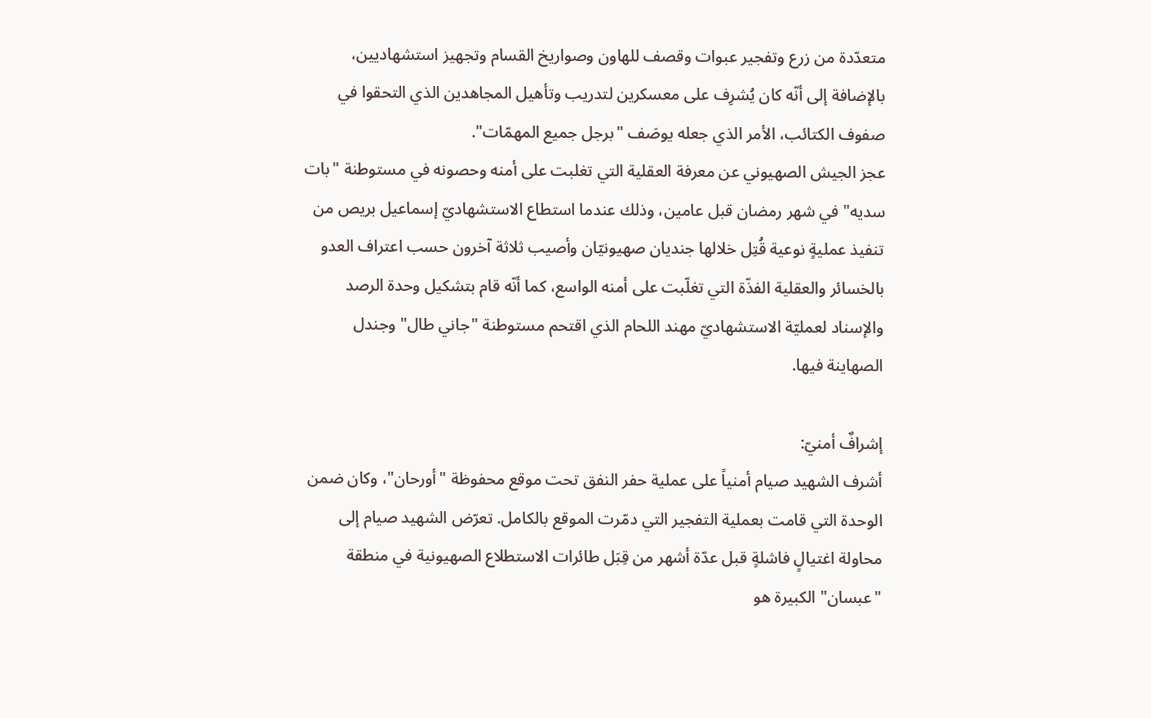متعدّدة من زرع وتفجير عبوات وقصف للهاون وصواريخ القسام وتجهيز استشهاديين، بالإضافة إلى أنّه كان يُشرِف على معسكرين لتدريب وتأهيل المجاهدين الذي التحقوا في صفوف الكتائب، الأمر الذي جعله يوصَف "برجل جميع المهمّات".
عجز الجيش الصهيوني عن معرفة العقلية التي تغلبت على أمنه وحصونه في مستوطنة "بات سديه" في شهر رمضان قبل عامين، وذلك عندما استطاع الاستشهاديّ إسماعيل بريص من تنفيذ عمليةٍ نوعية قُتِل خلالها جنديان صهيونيّان وأصيب ثلاثة آخرون حسب اعتراف العدو بالخسائر والعقلية الفذّة التي تغلّبت على أمنه الواسع، كما أنّه قام بتشكيل وحدة الرصد والإسناد لعمليّة الاستشهاديّ مهند اللحام الذي اقتحم مستوطنة "جاني طال" وجندل الصهاينة فيها.

إشرافٌ أمنيّ:
أشرف الشهيد صيام أمنياً على عملية حفر النفق تحت موقع محفوظة "أورحان"، وكان ضمن الوحدة التي قامت بعملية التفجير التي دمّرت الموقع بالكامل. تعرّض الشهيد صيام إلى محاولة اغتيالٍ فاشلةٍ قبل عدّة أشهر من قِبَل طائرات الاستطلاع الصهيونية في منطقة "عبسان" الكبيرة هو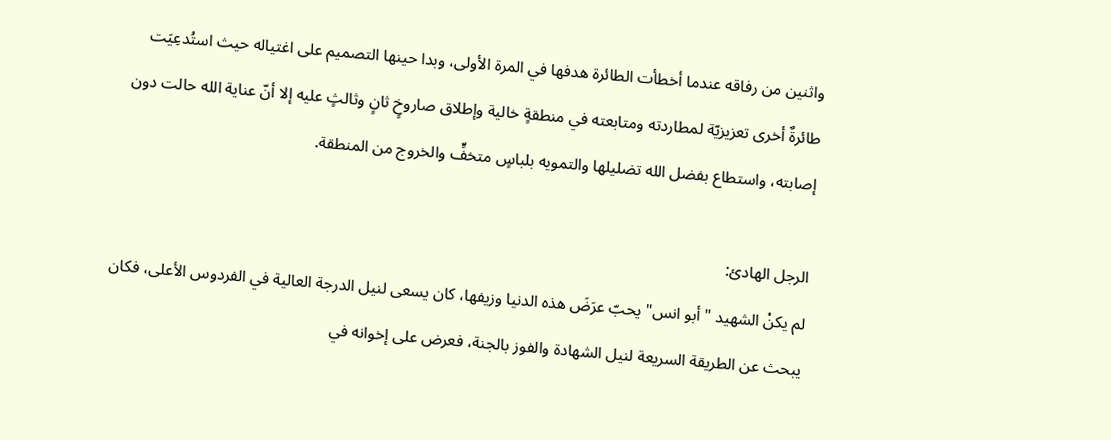واثنين من رفاقه عندما أخطأت الطائرة هدفها في المرة الأولى، وبدا حينها التصميم على اغتياله حيث استُدعِيَت طائرةٌ أخرى تعزيزيّة لمطاردته ومتابعته في منطقةٍ خالية وإطلاق صاروخٍ ثانٍ وثالثٍ عليه إلا أنّ عناية الله حالت دون إصابته، واستطاع بفضل الله تضليلها والتمويه بلباسٍ متخفٍّ والخروج من المنطقة.

الرجل الهادئ:
لم يكنْ الشهيد "أبو انس" يحبّ عرَضَ هذه الدنيا وزيفها، كان يسعى لنيل الدرجة العالية في الفردوس الأعلى، فكان يبحث عن الطريقة السريعة لنيل الشهادة والفوز بالجنة، فعرض على إخوانه في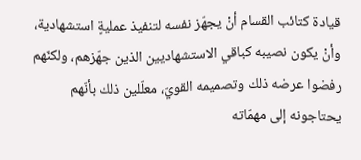قيادة كتائب القسام أنْ يجهّز نفسه لتنفيذ عمليةٍ استشهادية، وأنْ يكون نصيبه كباقي الاستشهاديين الذين جهّزهم، ولكنّهم رفضوا عرضه ذلك وتصميمه القويّ، معلّلين ذلك بأنّهم يحتاجونه إلى مهمّاته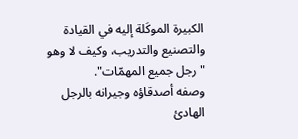الكبيرة الموكَلة إليه في القيادة والتصنيع والتدريب، وكيف لا وهو "رجل جميع المهمّات".
وصفه أصدقاؤه وجيرانه بالرجل الهادئ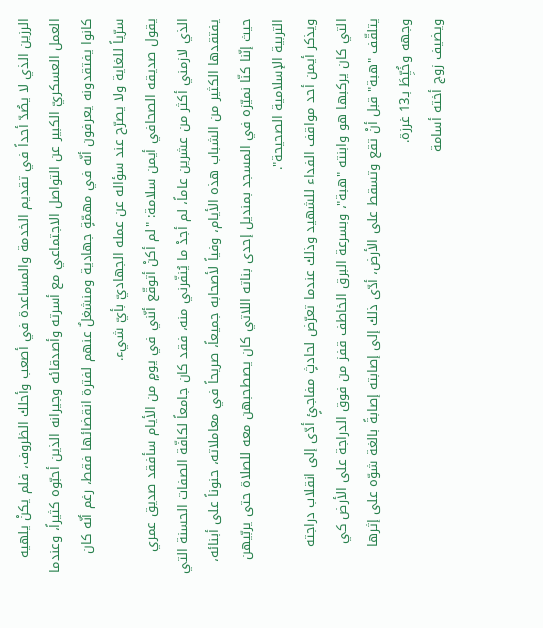الرزين الذي لا يصُدّ أحداً في تقديم الخدمة والمساعدة في أصعب وأحلك الظروف، فلم يكنْ يلهيه العمل العسكريّ الكبير عن التواصل الاجتماعي مع أسرته وأصدقائه وجيرانه الذين أحبّوه كثيراً، وعندما كانوا يفتقدونه يعرفون أنّه في مهمّةٍ جهادية ومنشغلٌ عنهم لفترة انقضائها فقط، رغم أنّه كان سرّياً للغاية ولا يصرّح عند سؤاله عن عمله الجهاديّ بأيّ شيء.
يقول صديقه الصحافي أيمن سلامة: "لم أكنْ أتوقّع أنّني في يومٍ من الأيام سأفقد صديق عمري الذي لازمني أكثر من عشرين عاماً، لم أجدْ ما يُنفّرني منه، فقد كان جامعاً لكافّة الصفات الحسنة التي يفتقدها الكثير من الشباب هذه الأيام، وفياً لأصحابه جميعاً، صريحاً في معاملاته، حنوناً على أبنائه، حيث إنّنا كنّا نميّزه في المسجد بمنديل إحدى بناته اللاتي كان يصطحبهن معه للصلاة حتى يربّيهن التربية الإسلامية الصحيحة".
ويذكر أيمن أحد مواقف الفداء للشهيد وذلك عندما تعرّض لحادثٍ مفاجئٍ أدّى إلى انقلاب دراجته التي كان يركبها هو وابنته "هبة"، وبسرعة البرق الخاطف قفز من فوق الدراجة على الأرض كي يتلقّف "هبة" قبل أنْ تقع وتسقط على الأرض، أدّى ذلك إلى إصابته إصابةً بالغة شوّه على إثرها وجهه وخُيِّطَ بـ13 غرزة.
ويضيف زوج أخته أسامة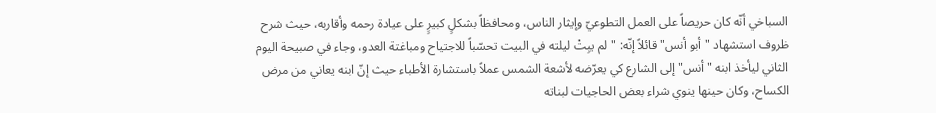السباخي أنّه كان حريصاً على العمل التطوعيّ وإيثار الناس، ومحافظاً بشكلٍ كبيرٍ على عيادة رحمه وأقاربه، حيث شرح ظروف استشهاد "أبو أنس" قائلاً إنّه: "لم يبِتْ ليلته في البيت تحسّباً للاجتياح ومباغتة العدو، وجاء في صبيحة اليوم الثاني ليأخذ ابنه "أنس" إلى الشارع كي يعرّضه لأشعة الشمس عملاً باستشارة الأطباء حيث إنّ ابنه يعاني من مرض الكساح، وكان حينها ينوي شراء بعض الحاجيات لبناته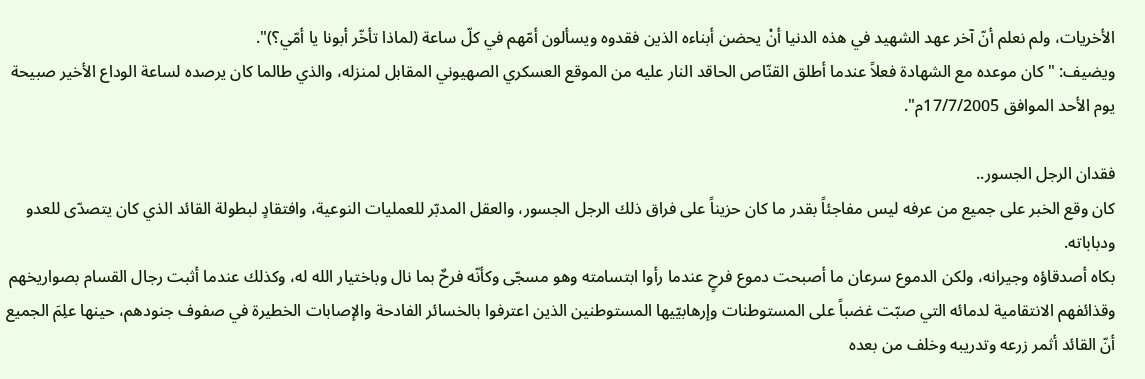الأخريات، ولم نعلم أنّ آخر عهد الشهيد في هذه الدنيا أنْ يحضن أبناءه الذين فقدوه ويسألون أمّهم في كلّ ساعة (لماذا تأخّر أبونا يا أمّي؟)".
ويضيف: "كان موعده مع الشهادة فعلاً عندما أطلق القنّاص الحاقد النار عليه من الموقع العسكري الصهيوني المقابل لمنزله، والذي طالما كان يرصده لساعة الوداع الأخير صبيحة يوم الأحد الموافق 17/7/2005م".

فقدان الرجل الجسور..
كان وقع الخبر على جميع من عرفه ليس مفاجئاً بقدر ما كان حزيناً على فراق ذلك الرجل الجسور، والعقل المدبّر للعمليات النوعية، وافتقادٍ لبطولة القائد الذي كان يتصدّى للعدو ودباباته.
بكاه أصدقاؤه وجيرانه، ولكن الدموع سرعان ما أصبحت دموع فرحٍ عندما رأوا ابتسامته وهو مسجّى وكأنّه فرحٌ بما نال وباختيار الله له، وكذلك عندما أثبت رجال القسام بصواريخهم وقذائفهم الانتقامية لدمائه التي صبّت غضباً على المستوطنات وإرهابيّيها المستوطنين الذين اعترفوا بالخسائر الفادحة والإصابات الخطيرة في صفوف جنودهم، حينها علِمَ الجميع أنّ القائد أثمر زرعه وتدريبه وخلف من بعده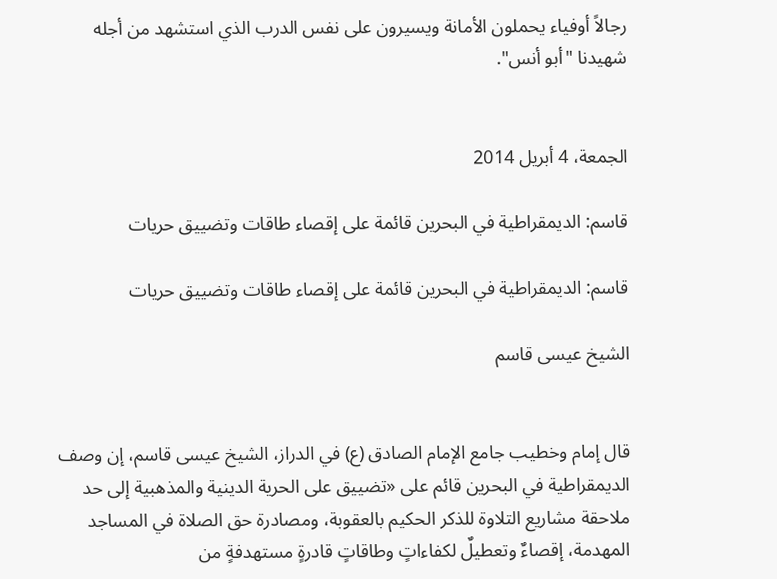رجالاً أوفياء يحملون الأمانة ويسيرون على نفس الدرب الذي استشهد من أجله شهيدنا "أبو أنس".


الجمعة، 4 أبريل 2014

قاسم: الديمقراطية في البحرين قائمة على إقصاء طاقات وتضييق حريات

قاسم: الديمقراطية في البحرين قائمة على إقصاء طاقات وتضييق حريات

الشيخ عيسى قاسم


قال إمام وخطيب جامع الإمام الصادق (ع) في الدراز، الشيخ عيسى قاسم، إن وصف الديمقراطية في البحرين قائم على «تضييق على الحرية الدينية والمذهبية إلى حد ملاحقة مشاريع التلاوة للذكر الحكيم بالعقوبة، ومصادرة حق الصلاة في المساجد المهدمة، إقصاءٌ وتعطيلٌ لكفاءاتٍ وطاقاتٍ قادرةٍ مستهدفةٍ من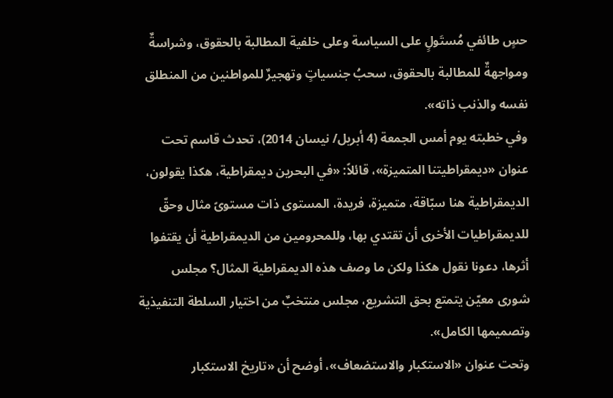حسٍ طائفي مُستَولٍ على السياسة وعلى خلفية المطالبة بالحقوق، وشراسةٌ ومواجهةٌ للمطالبة بالحقوق، سحبُ جنسياتٍ وتهجيرٌ للمواطنين من المنطلق نفسه والذنب ذاته».
وفي خطبته يوم أمس الجمعة (4 أبريل/ نيسان 2014)، تحدث قاسم تحت عنوان «ديمقراطيتنا المتميزة»، قائلاً: «في البحرين ديمقراطية، هكذا يقولون، الديمقراطية هنا سبّاقة، متميزة، فريدة، المستوى ذات مستوىً مثال وحقّ للديمقراطيات الأخرى أن تقتدي بها، وللمحرومين من الديمقراطية أن يقتفوا أثرها، دعونا نقول هكذا ولكن ما وصف هذه الديمقراطية المثال؟ مجلس شورى معيّن يتمتع بحق التشريع، مجلس منتخبٌ من اختيار السلطة التنفيذية وتصميمها الكامل».
وتحت عنوان «الاستكبار والاستضعاف»، أوضح أن «تاريخ الاستكبار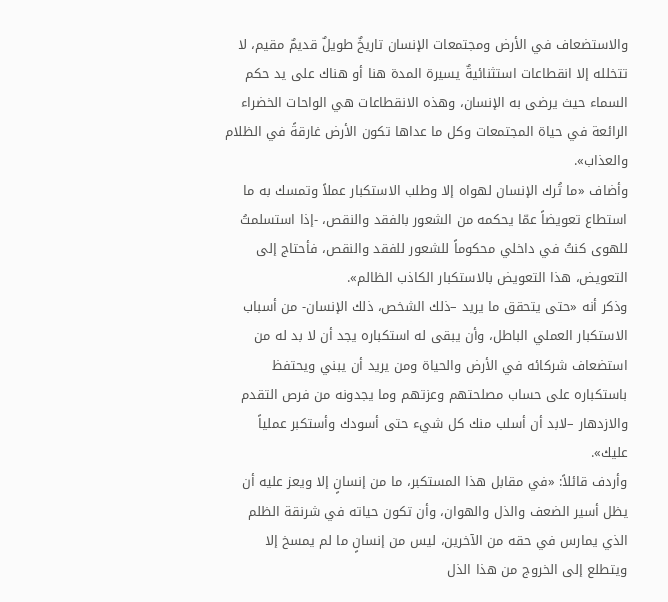والاستضعاف في الأرض ومجتمعات الإنسان تاريخٌ طويلٌ قديمٌ مقيم، لا تتخلله إلا انقطاعات استثنائيةٌ يسيرة المدة هنا أو هناك على يد حكم السماء حيث يرضى به الإنسان، وهذه الانقطاعات هي الواحات الخضراء الرائعة في حياة المجتمعات وكل ما عداها تكون الأرض غارقةً في الظلام والعذاب».
وأضاف «ما تُرك الإنسان لهواه إلا وطلب الاستكبار عملاً وتمسك به ما استطاع تعويضاً عمّا يحكمه من الشعور بالفقد والنقص، -إذا استسلمتُ للهوى كنتُ في داخلي محكوماً للشعور للفقد والنقص، فأحتاج إلى التعويض، هذا التعويض بالاستكبار الكاذب الظالم».
وذكر أنه «حتى يتحقق ما يريد –ذلك الشخص، ذلك الإنسان- من أسباب الاستكبار العملي الباطل، وأن يبقى له استكباره يجد أن لا بد له من استضعاف شركائه في الأرض والحياة ومن يريد أن يبني ويحتفظ باستكباره على حساب مصلحتهم وعزتهم وما يجدونه من فرص التقدم والازدهار –لابد أن أسلب منك كل شيء حتى أسودك وأستكبر عملياً عليك».
وأردف قائلاً: «في مقابل هذا المستكبر، ما من إنسانٍ إلا ويعز عليه أن يظل أسير الضعف والذل والهوان، وأن تكون حياته في شرنقة الظلم الذي يمارس في حقه من الآخرين، ليس من إنسانٍ ما لم يمسخ إلا ويتطلع إلى الخروج من هذا الذل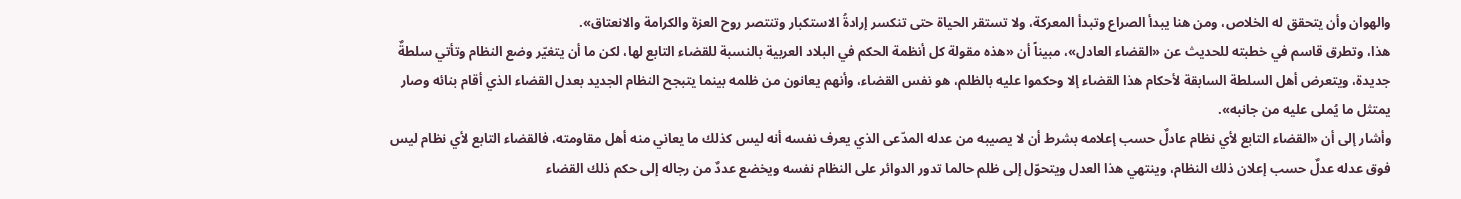والهوان وأن يتحقق له الخلاص، ومن هنا يبدأ الصراع وتبدأ المعركة، ولا تستقر الحياة حتى تنكسر إرادةُ الاستكبار وتنتصر روح العزة والكرامة والانعتاق».
هذا، وتطرق قاسم في خطبته للحديث عن «القضاء العادل»، مبيناً أن «هذه مقولة كل أنظمة الحكم في البلاد العربية بالنسبة للقضاء التابع لها، لكن ما أن يتغيّر وضع النظام وتأتي سلطةٌ جديدة، ويتعرض أهل السلطة السابقة لأحكام هذا القضاء إلا وحكموا عليه بالظلم، هو نفس القضاء، وأنهم يعانون من ظلمه بينما يتبجح النظام الجديد بعدل القضاء الذي أقام بنائه وصار يمتثل ما يُملى عليه من جانبه».
وأشار إلى أن «القضاء التابع لأي نظام عادلٌ حسب إعلامه بشرط أن لا يصيبه من عدله المدّعى الذي يعرف نفسه أنه ليس كذلك ما يعاني منه أهل مقاومته، فالقضاء التابع لأي نظام ليس فوق عدله عدلٌ حسب إعلان ذلك النظام، وينتهي هذا العدل ويتحوّل إلى ظلم حالما تدور الدوائر على النظام نفسه ويخضع عددٌ من رجاله إلى حكم ذلك القضاء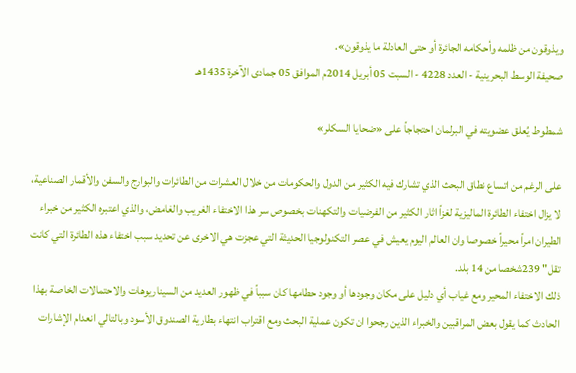ويذوقون من ظلمه وأحكامه الجائرة أو حتى العادلة ما يذوقون».
صحيفة الوسط البحرينية - العدد 4228 - السبت 05 أبريل 2014م الموافق 05 جمادى الآخرة 1435هـ

شمطوط يُعلق عضويته في البرلمان احتجاجاً على «ضحايا السكلر»

على الرغم من اتساع نطاق البحث الذي تشارك فيه الكثير من الدول والحكومات من خلال العشرات من الطائرات والبوارج والسفن والأقمار الصناعية، لا يزال اختفاء الطائرة الماليزية لغزاً اثار الكثير من الفرضيات والتكهنات بخصوص سر هذا الاختفاء الغريب والغامض، والذي اعتبره الكثير من خبراء الطيران امراً محيراً خصوصا وان العالم اليوم يعيش في عصر التكنولوجيا الحديثة التي عجزت هي الاخرى عن تحديد سبب اختفاء هذه الطائرة التي كانت تقل" 239شخصا من 14 بلد.
ذلك الاختفاء المحير ومع غياب أي دليل على مكان وجودها أو وجود حطامها كان سبباً في ظهور العديد من السيناريوهات والاحتمالات الخاصة بهذا الحادث كما يقول بعض المراقبين والخبراء الذين رجحوا ان تكون عملية البحث ومع اقتراب انتهاء بطارية الصندوق الأسود وبالتالي انعدام الإشارات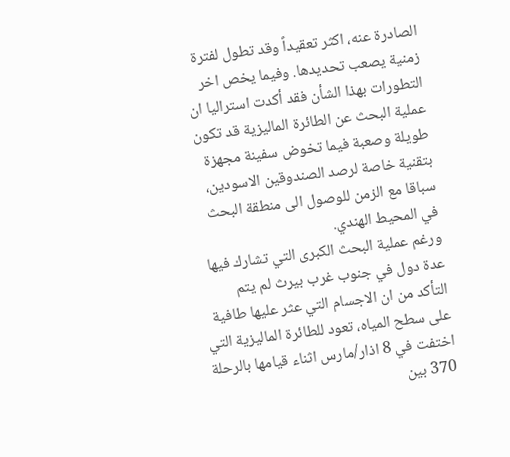الصادرة عنه، اكثر تعقيداً وقد تطول لفترة زمنية يصعب تحديدها. وفيما يخص اخر التطورات بهذا الشأن فقد أكدت استراليا ان عملية البحث عن الطائرة الماليزية قد تكون طويلة وصعبة فيما تخوض سفينة مجهزة بتقنية خاصة لرصد الصندوقين الاسودين، سباقا مع الزمن للوصول الى منطقة البحث في المحيط الهندي.
ورغم عملية البحث الكبرى التي تشارك فيها عدة دول في جنوب غرب بيرث لم يتم التأكد من ان الاجسام التي عثر عليها طافية على سطح المياه، تعود للطائرة الماليزية التي اختفت في 8 اذار/مارس اثناء قيامها بالرحلة 370 بين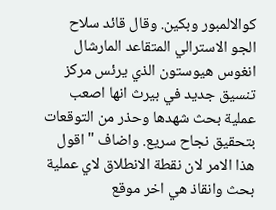كوالالمبور وبكين. وقال قائد سلاح الجو الاسترالي المتقاعد المارشال انغوس هيوستون الذي يرئس مركز تنسيق جديد في بيرث انها اصعب عملية بحث شهدها وحذر من التوقعات بتحقيق نجاح سريع. واضاف "اقول هذا الامر لان نقطة الانطلاق لاي عملية بحث وانقاذ هي اخر موقع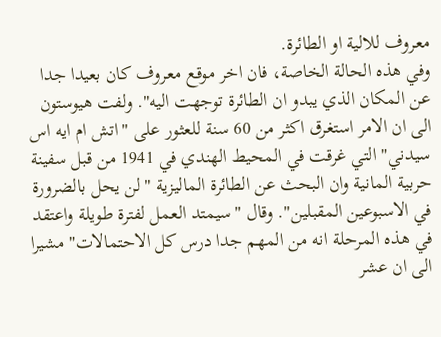معروف للالية او الطائرة.
وفي هذه الحالة الخاصة، فان اخر موقع معروف كان بعيدا جدا عن المكان الذي يبدو ان الطائرة توجهت اليه". ولفت هيوستون الى ان الامر استغرق اكثر من 60 سنة للعثور على "اتش ام ايه اس سيدني" التي غرقت في المحيط الهندي في 1941 من قبل سفينة حربية المانية وان البحث عن الطائرة الماليزية "لن يحل بالضرورة في الاسبوعين المقبلين". وقال "سيمتد العمل لفترة طويلة واعتقد في هذه المرحلة انه من المهم جدا درس كل الاحتمالات" مشيرا الى ان عشر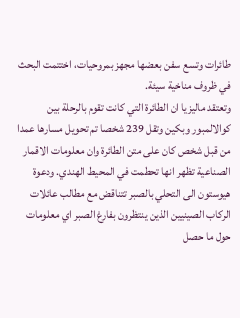طائرات وتسع سفن بعضها مجهز بمروحيات، اختتمت البحث في ظروف مناخية سيئة.
وتعتقد ماليزيا ان الطائرة التي كانت تقوم بالرحلة بين كوالالمبور وبكين وتقل 239 شخصا تم تحويل مسارها عمدا من قبل شخص كان على متن الطائرة وان معلومات الاقمار الصناعية تظهر انها تحطمت في المحيط الهندي. ودعوة هيوستون الى التحلي بالصبر تتناقض مع مطالب عائلات الركاب الصينيين الذين ينتظرون بفارغ الصبر اي معلومات حول ما حصل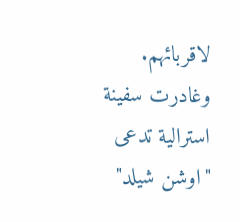لاقربائهم.
وغادرت سفينة استرالية تدعى "اوشن شيلد"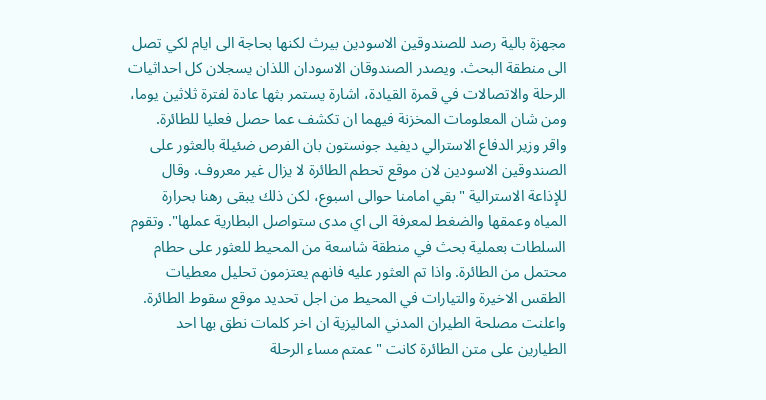مجهزة بالية رصد للصندوقين الاسودين بيرث لكنها بحاجة الى ايام لكي تصل الى منطقة البحث. ويصدر الصندوقان الاسودان اللذان يسجلان كل احداثيات الرحلة والاتصالات في قمرة القيادة، اشارة يستمر بثها عادة لفترة ثلاثين يوما، ومن شان المعلومات المخزنة فيهما ان تكشف عما حصل فعليا للطائرة.
واقر وزير الدفاع الاسترالي ديفيد جونستون بان الفرص ضئيلة بالعثور على الصندوقين الاسودين لان موقع تحطم الطائرة لا يزال غير معروف. وقال للإذاعة الاسترالية "بقي امامنا حوالى اسبوع، لكن ذلك يبقى رهنا بحرارة المياه وعمقها والضغط لمعرفة الى اي مدى ستواصل البطارية عملها". وتقوم السلطات بعملية بحث في منطقة شاسعة من المحيط للعثور على حطام محتمل من الطائرة. واذا تم العثور عليه فانهم يعتزمون تحليل معطيات الطقس الاخيرة والتيارات في المحيط من اجل تحديد موقع سقوط الطائرة.
واعلنت مصلحة الطيران المدني الماليزية ان اخر كلمات نطق بها احد الطيارين على متن الطائرة كانت "عمتم مساء الرحلة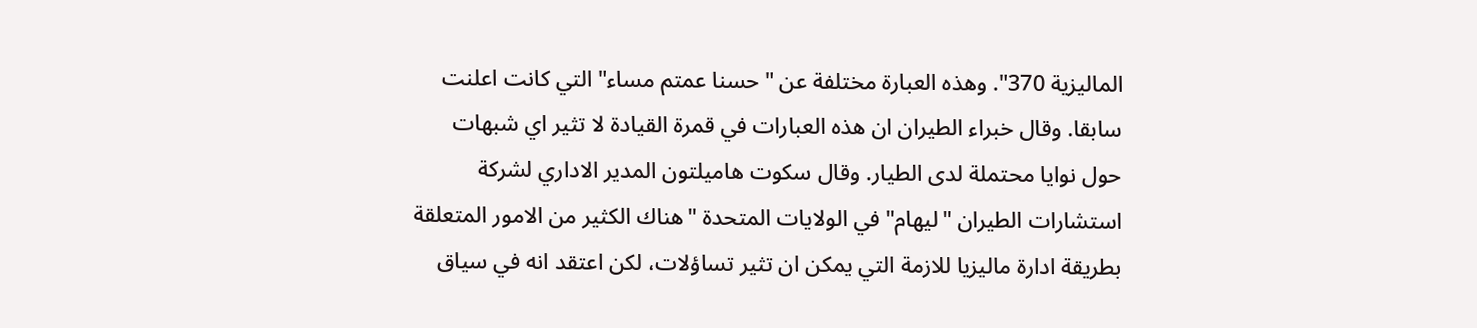الماليزية 370". وهذه العبارة مختلفة عن "حسنا عمتم مساء" التي كانت اعلنت سابقا. وقال خبراء الطيران ان هذه العبارات في قمرة القيادة لا تثير اي شبهات حول نوايا محتملة لدى الطيار. وقال سكوت هاميلتون المدير الاداري لشركة استشارات الطيران "ليهام" في الولايات المتحدة "هناك الكثير من الامور المتعلقة بطريقة ادارة ماليزيا للازمة التي يمكن ان تثير تساؤلات، لكن اعتقد انه في سياق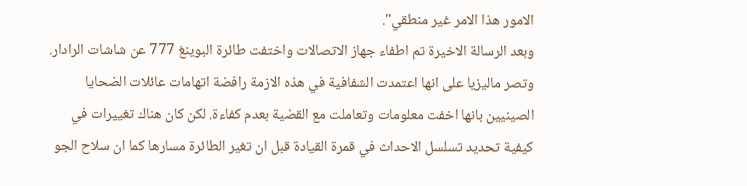الامور هذا الامر غير منطقي".
وبعد الرسالة الاخيرة تم اطفاء جهاز الاتصالات واختفت طائرة البوينغ 777 عن شاشات الرادار. وتصر ماليزيا على انها اعتمدت الشفافية في هذه الازمة رافضة اتهامات عائلات الضحايا الصينيين بانها اخفت معلومات وتعاملت مع القضية بعدم كفاءة. لكن كان هناك تغييرات في كيفية تحديد تسلسل الاحداث في قمرة القيادة قبل ان تغير الطائرة مسارها كما ان سلاح الجو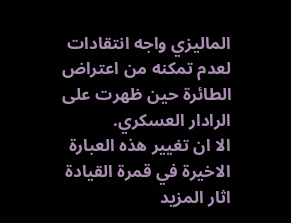الماليزي واجه انتقادات لعدم تمكنه من اعتراض الطائرة حين ظهرت على الرادار العسكري.
الا ان تغيير هذه العبارة الاخيرة في قمرة القيادة اثار المزيد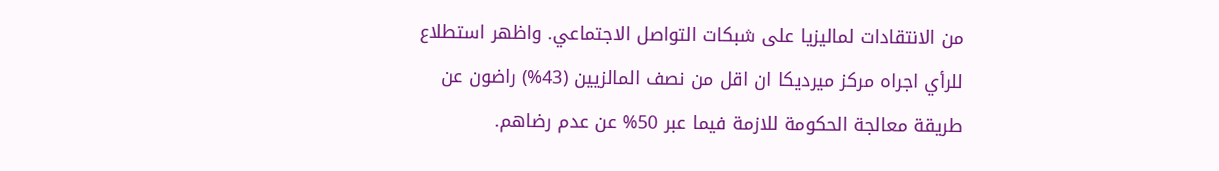من الانتقادات لماليزيا على شبكات التواصل الاجتماعي. واظهر استطلاع للرأي اجراه مركز ميرديكا ان اقل من نصف المالزيين (43%) راضون عن طريقة معالجة الحكومة للازمة فيما عبر 50% عن عدم رضاهم.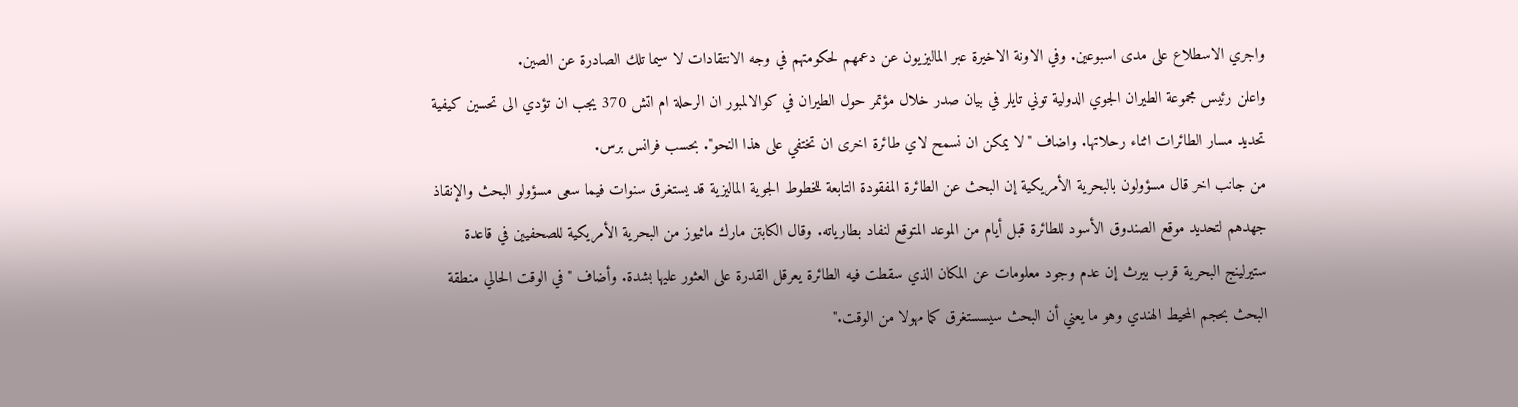واجري الاسطلاع على مدى اسبوعين. وفي الاونة الاخيرة عبر الماليزيون عن دعمهم لحكومتهم في وجه الانتقادات لا سيما تلك الصادرة عن الصين.
واعلن رئيس مجموعة الطيران الجوي الدولية توني تايلر في بيان صدر خلال مؤتمر حول الطيران في كوالالمبور ان الرحلة ام اتش 370 يجب ان تؤدي الى تحسين كيفية تحديد مسار الطائرات اثناء رحلاتها. واضاف "لا يمكن ان نسمح لاي طائرة اخرى ان تختفي على هذا النحو". بحسب فرانس برس.
من جانب اخر قال مسؤولون بالبحرية الأمريكية إن البحث عن الطائرة المفقودة التابعة للخطوط الجوية الماليزية قد يستغرق سنوات فيما سعى مسؤولو البحث والإنقاذ جهدهم لتحديد موقع الصندوق الأسود للطائرة قبل أيام من الموعد المتوقع لنفاد بطارياته. وقال الكابتن مارك ماثيوز من البحرية الأمريكية للصحفيين في قاعدة ستيرلينج البحرية قرب بيرث إن عدم وجود معلومات عن المكان الذي سقطت فيه الطائرة يعرقل القدرة على العثور عليها بشدة. وأضاف "في الوقت الحالي منطقة البحث بحجم المحيط الهندي وهو ما يعني أن البحث سيسستغرق كما مهولا من الوقت."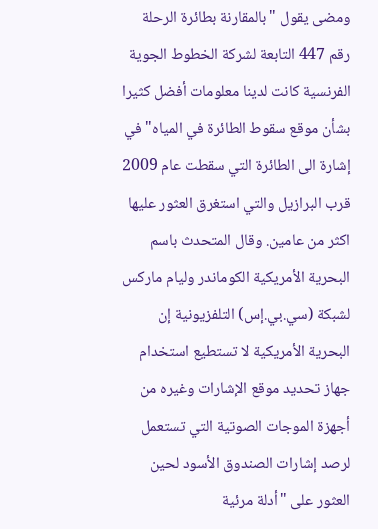ومضى يقول "بالمقارنة بطائرة الرحلة رقم 447 التابعة لشركة الخطوط الجوية الفرنسية كانت لدينا معلومات أفضل كثيرا بشأن موقع سقوط الطائرة في المياه" في إشارة الى الطائرة التي سقطت عام 2009 قرب البرازيل والتي استغرق العثور عليها اكثر من عامين. وقال المتحدث باسم البحرية الأمريكية الكوماندر وليام ماركس لشبكة (سي.بي.إس) التلفزيونية إن البحرية الأمريكية لا تستطيع استخدام جهاز تحديد موقع الإشارات وغيره من أجهزة الموجات الصوتية التي تستعمل لرصد إشارات الصندوق الأسود لحين العثور على "أدلة مرئية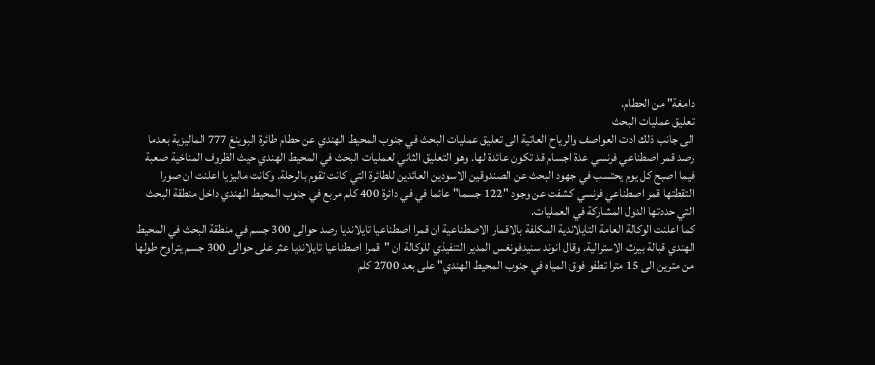دامغة" من الحطام.
تعليق عمليات البحث
الى جانب ذلك ادت العواصف والرياح العاتية الى تعليق عمليات البحث في جنوب المحيط الهندي عن حطام طائرة البوينغ 777 الماليزية بعدما رصد قمر اصطناعي فرنسي عدة اجسام قد تكون عائدة لها. وهو التعليق الثاني لعمليات البحث في المحيط الهندي حيث الظروف المناخية صعبة فيما اصبح كل يوم يحتسب في جهود البحث عن الصندوقين الاسودين العائدين للطائرة التي كانت تقوم بالرحلة. وكانت ماليزيا اعلنت ان صورا التقطتها قمر اصطناعي فرنسي كشفت عن وجود "122 جسما" عائما في في دائرة 400 كلم مربع في جنوب المحيط الهندي داخل منطقة البحث التي حددتها الدول المشاركة في العمليات.
كما اعلنت الوكالة العامة التايلاندية المكلفة بالاقمار الاصطناعية ان قمرا اصطناعيا تايلانديا رصد حوالى 300 جسم في منطقة البحث في المحيط الهندي قبالة بيرث الاسترالية. وقال انوند سنيدفونغس المدير التنفيذي للوكالة ان "قمرا اصطناعيا تايلانديا عثر على حوالى 300 جسم يتراوح طولها من مترين الى 15 مترا تطفو فوق المياه في جنوب المحيط الهندي" على بعد 2700 كلم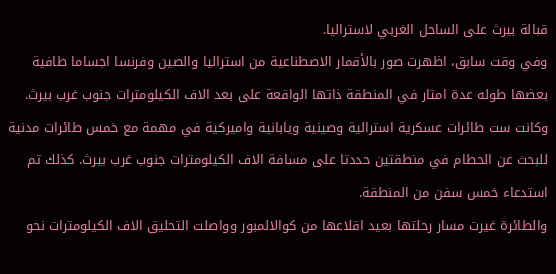قبالة بيرث على الساحل الغربي لاستراليا.
وفي وقت سابق، اظهرت صور بالأقمار الاصطناعية من استراليا والصين وفرنسا اجساما طافية بعضها طوله عدة امتار في المنطقة ذاتها الواقعة على بعد الاف الكيلومترات جنوب غرب بيرث. وكانت ست طائرات عسكرية استرالية وصينية ويابانية واميركية في مهمة مع خمس طائرات مدنية للبحث عن الحطام في منطقتين حددتا على مسافة الاف الكيلومترات جنوب غرب بيرث. كذلك تم استدعاء خمس سفن من المنطقة.
والطائرة غيرت مسار رحلتها بعيد اقلاعها من كوالالمبور وواصلت التحليق الاف الكيلومترات نحو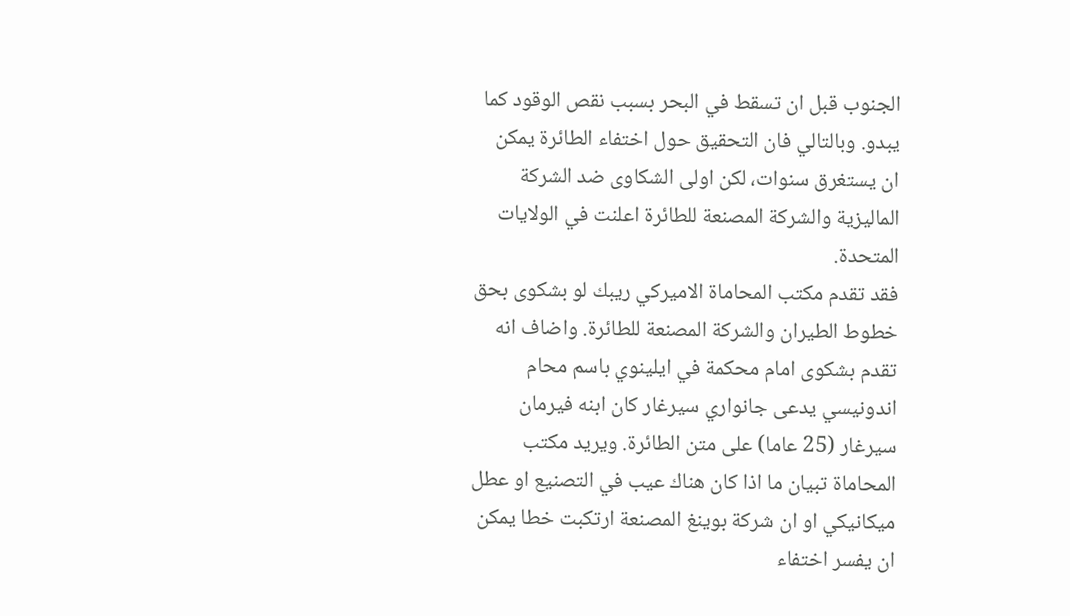الجنوب قبل ان تسقط في البحر بسبب نقص الوقود كما يبدو. وبالتالي فان التحقيق حول اختفاء الطائرة يمكن ان يستغرق سنوات، لكن اولى الشكاوى ضد الشركة الماليزية والشركة المصنعة للطائرة اعلنت في الولايات المتحدة.
فقد تقدم مكتب المحاماة الاميركي ريبك لو بشكوى بحق خطوط الطيران والشركة المصنعة للطائرة. واضاف انه تقدم بشكوى امام محكمة في ايلينوي باسم محام اندونيسي يدعى جانواري سيرغار كان ابنه فيرمان سيرغار (25 عاما) على متن الطائرة. ويريد مكتب المحاماة تبيان ما اذا كان هناك عيب في التصنيع او عطل ميكانيكي او ان شركة بوينغ المصنعة ارتكبت خطا يمكن ان يفسر اختفاء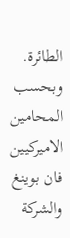الطائرة.
وبحسب المحامين الاميركيين فان بوينغ والشركة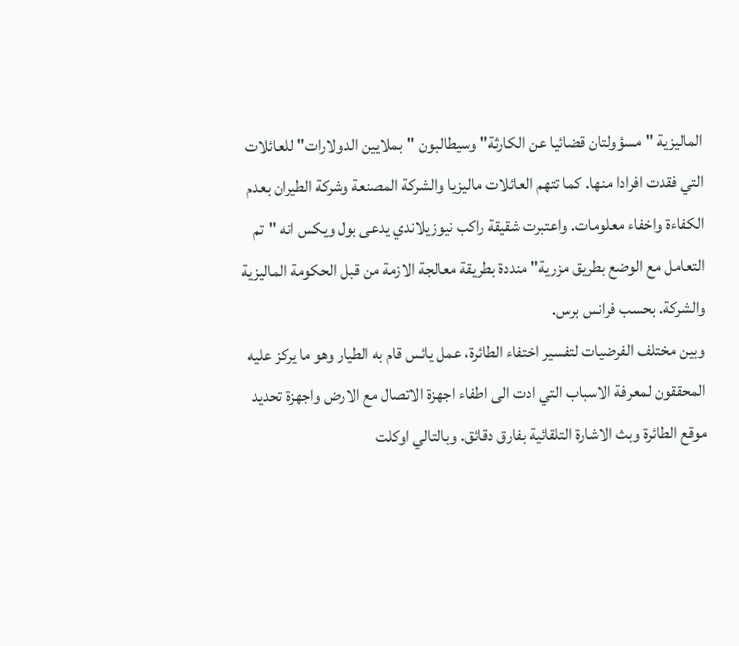الماليزية "مسؤولتان قضائيا عن الكارثة" وسيطالبون "بملايين الدولارات" للعائلات التي فقدت افرادا منها. كما تتهم العائلات ماليزيا والشركة المصنعة وشركة الطيران بعدم الكفاءة واخفاء معلومات. واعتبرت شقيقة راكب نيوزيلاندي يدعى بول ويكس انه "تم التعامل مع الوضع بطريق مزرية" منددة بطريقة معالجة الازمة من قبل الحكومة الماليزية والشركة. بحسب فرانس برس.
وبين مختلف الفرضيات لتفسير اختفاء الطائرة، عمل يائس قام به الطيار وهو ما يركز عليه المحققون لمعرفة الاسباب التي ادت الى اطفاء اجهزة الاتصال مع الارض واجهزة تحديد موقع الطائرة وبث الاشارة التلقائية بفارق دقائق. وبالتالي اوكلت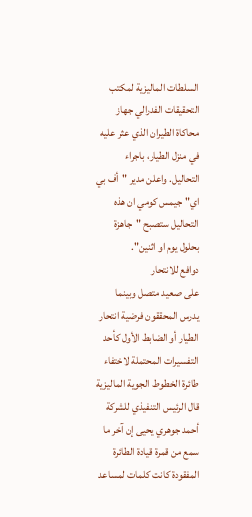السلطات الماليزية لمكتب التحقيقات الفدرالي جهاز محاكاة الطيران الذي عثر عليه في منزل الطيار، باجراء التحاليل. واعلن مدير "أف بي اي" جيمس كومي ان هذه التحاليل ستصبح "جاهزة بحلول يوم او اثنين".
دوافع للانتحار
على صعيد متصل وبينما يدرس المحققون فرضية انتحار الطيار أو الضابط الأول كأحد التفسيرات المحتملة لاختفاء طائرة الخطوط الجوية الماليزية قال الرئيس التنفيذي للشركة أحمد جوهري يحيى إن آخر ما سمع من قمرة قيادة الطائرة المفقودة كانت كلمات لمساعد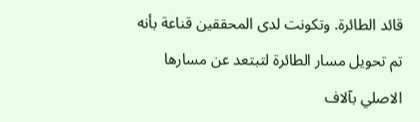قائد الطائرة. وتكونت لدى المحققين قناعة بأنه تم تحويل مسار الطائرة لتبتعد عن مسارها الاصلي بآلاف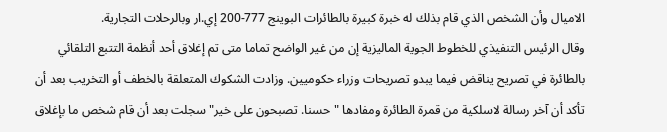الاميال وأن الشخص الذي قام بذلك له خبرة كبيرة بالطائرات البوينج 777-200 إي.ار وبالرحلات التجارية.
وقال الرئيس التنفيذي للخطوط الجوية الماليزية إن من غير الواضح تماما متى تم إغلاق أحد أنظمة التتبع التلقائي بالطائرة في تصريح يناقض فيما يبدو تصريحات وزراء حكوميين. وزادت الشكوك المتعلقة بالخطف أو التخريب بعد أن تأكد أن آخر رسالة لاسلكية من قمرة الطائرة ومفادها "حسنا. تصبحون على خير" سجلت بعد أن قام شخص ما بإغلاق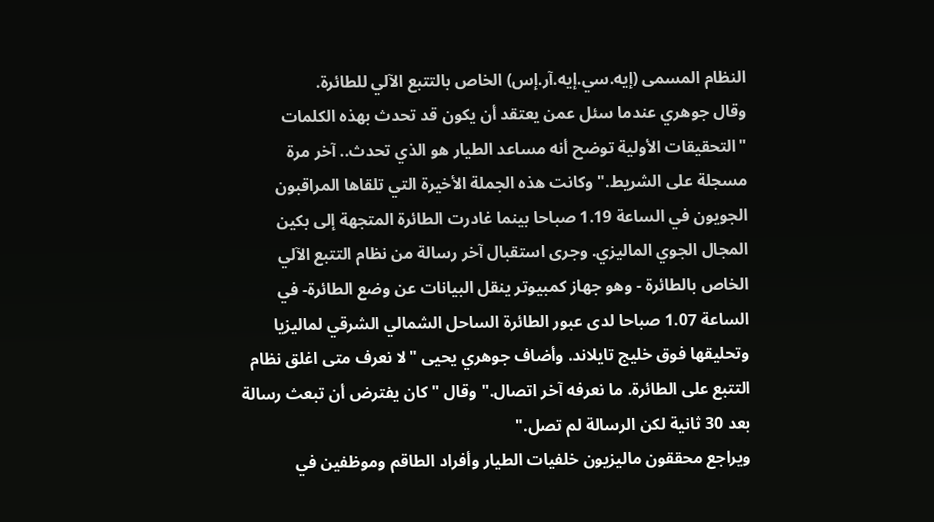النظام المسمى (إيه.سي.إيه.آر.إس) الخاص بالتتبع الآلي للطائرة.
وقال جوهري عندما سئل عمن يعتقد أن يكون قد تحدث بهذه الكلمات "التحقيقات الأولية توضح أنه مساعد الطيار هو الذي تحدث.. آخر مرة مسجلة على الشريط." وكانت هذه الجملة الأخيرة التي تلقاها المراقبون الجويون في الساعة 1.19 صباحا بينما غادرت الطائرة المتجهة إلى بكين المجال الجوي الماليزي. وجرى استقبال آخر رسالة من نظام التتبع الآلي الخاص بالطائرة - وهو جهاز كمبيوتر ينقل البيانات عن وضع الطائرة- في الساعة 1.07 صباحا لدى عبور الطائرة الساحل الشمالي الشرقي لماليزيا وتحليقها فوق خليج تايلاند. وأضاف جوهري يحيى "لا نعرف متى اغلق نظام التتبع على الطائرة. ما نعرفه آخر اتصال." وقال "كان يفترض أن تبعث رسالة بعد 30 ثانية لكن الرسالة لم تصل."
ويراجع محققون ماليزيون خلفيات الطيار وأفراد الطاقم وموظفين في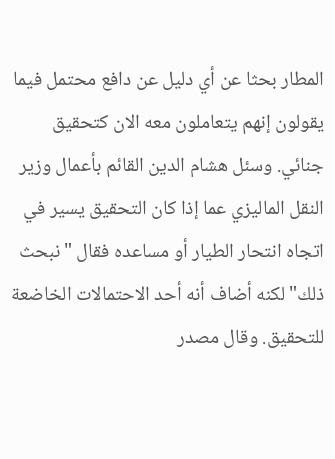المطار بحثا عن أي دليل عن دافع محتمل فيما يقولون إنهم يتعاملون معه الان كتحقيق جنائي. وسئل هشام الدين القائم بأعمال وزير النقل الماليزي عما إذا كان التحقيق يسير في اتجاه انتحار الطيار أو مساعده فقال "نبحث ذلك" لكنه أضاف أنه أحد الاحتمالات الخاضعة للتحقيق. وقال مصدر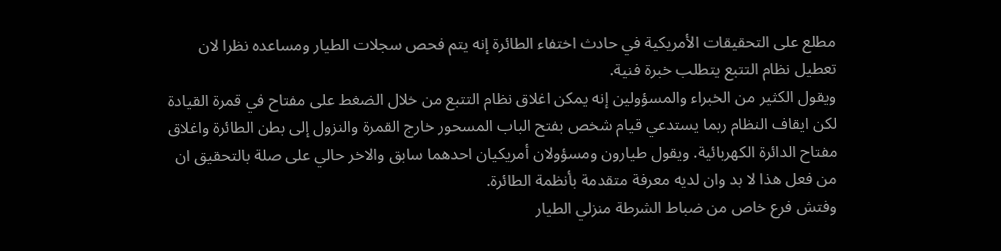مطلع على التحقيقات الأمريكية في حادث اختفاء الطائرة إنه يتم فحص سجلات الطيار ومساعده نظرا لان تعطيل نظام التتبع يتطلب خبرة فنية.
ويقول الكثير من الخبراء والمسؤولين إنه يمكن اغلاق نظام التتبع من خلال الضغط على مفتاح في قمرة القيادة لكن ايقاف النظام ربما يستدعي قيام شخص بفتح الباب المسحور خارج القمرة والنزول إلى بطن الطائرة واغلاق مفتاح الدائرة الكهربائية. ويقول طيارون ومسؤولان أمريكيان احدهما سابق والاخر حالي على صلة بالتحقيق ان من فعل هذا لا بد وان لديه معرفة متقدمة بأنظمة الطائرة.
وفتش فرع خاص من ضباط الشرطة منزلي الطيار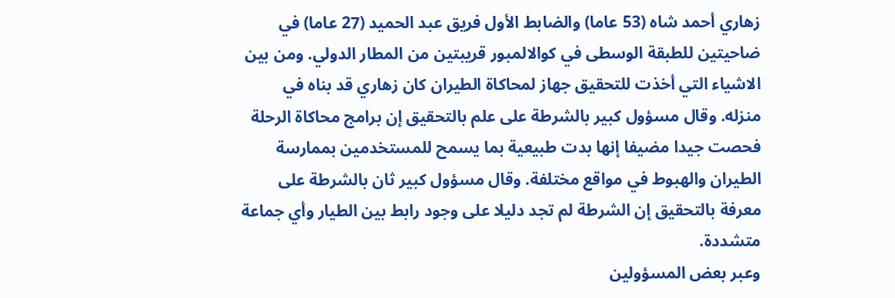زهاري أحمد شاه (53 عاما) والضابط الأول فريق عبد الحميد (27 عاما) في ضاحيتين للطبقة الوسطى في كوالالمبور قريبتين من المطار الدولي. ومن بين الاشياء التي أخذت للتحقيق جهاز لمحاكاة الطيران كان زهاري قد بناه في منزله. وقال مسؤول كبير بالشرطة على علم بالتحقيق إن برامج محاكاة الرحلة فحصت جيدا مضيفا إنها بدت طبيعية بما يسمح للمستخدمين بممارسة الطيران والهبوط في مواقع مختلفة. وقال مسؤول كبير ثان بالشرطة على معرفة بالتحقيق إن الشرطة لم تجد دليلا على وجود رابط بين الطيار وأي جماعة متشددة.
وعبر بعض المسؤولين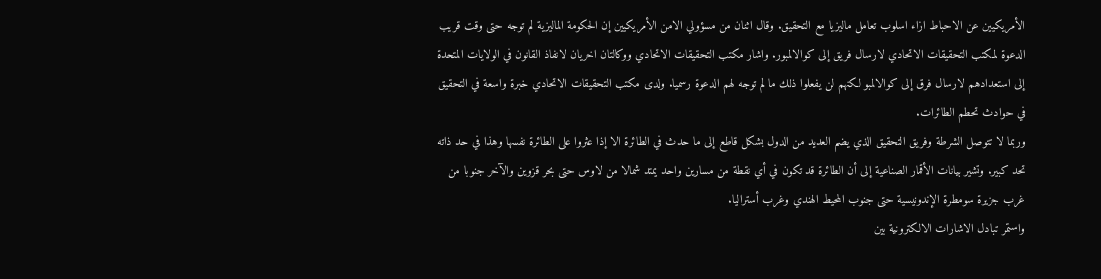الأمريكيين عن الاحباط ازاء اسلوب تعامل ماليزيا مع التحقيق. وقال اثنان من مسؤولي الامن الأمريكيين إن الحكومة الماليزية لم توجه حتى وقت قريب الدعوة لمكتب التحقيقات الاتحادي لارسال فريق إلى كوالالمبور. واشار مكتب التحقيقات الاتحادي ووكالتان اخريان لانفاذ القانون في الولايات المتحدة إلى استعدادهم لارسال فرق إلى كوالالمبو لكنهم لن يفعلوا ذلك ما لم توجه لهم الدعوة رسميا. ولدى مكتب التحقيقات الاتحادي خبرة واسعة في التحقيق في حوادث تحطم الطائرات.
وربما لا تتوصل الشرطة وفريق التحقيق الذي يضم العديد من الدول بشكل قاطع إلى ما حدث في الطائرة الا إذا عثروا على الطائرة نفسها وهذا في حد ذاته تحد كبير. وتشير بيانات الأقمار الصناعية إلى أن الطائرة قد تكون في أي نقطة من مسارين واحد يمتد شمالا من لاوس حتى بحر قزوين والآخر جنوبا من غرب جزيرة سومطرة الإندونيسية حتى جنوب المحيط الهندي وغرب أستراليا.
واستمر تبادل الاشارات الالكترونية بين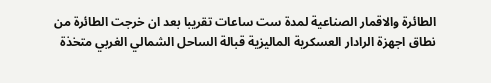الطائرة والاقمار الصناعية لمدة ست ساعات تقريبا بعد ان خرجت الطائرة من نطاق اجهزة الرادار العسكرية الماليزية قبالة الساحل الشمالي الغربي متخذة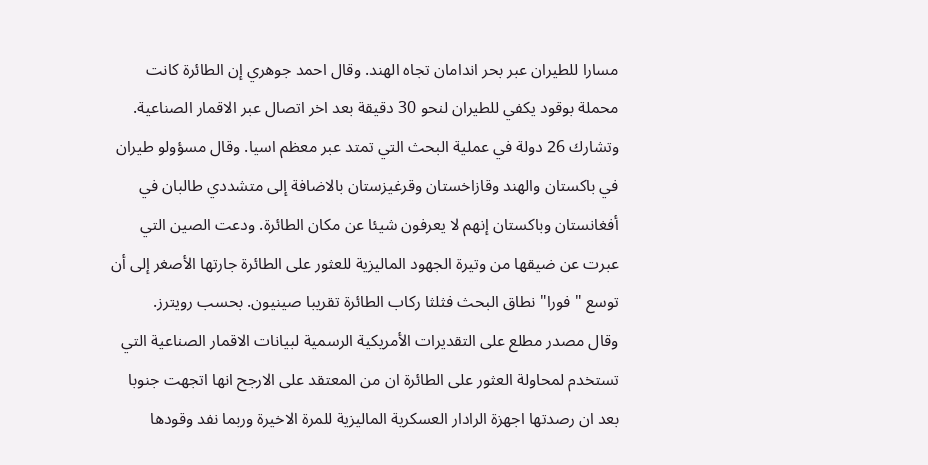مسارا للطيران عبر بحر اندامان تجاه الهند. وقال احمد جوهري إن الطائرة كانت محملة بوقود يكفي للطيران لنحو 30 دقيقة بعد اخر اتصال عبر الاقمار الصناعية. وتشارك 26 دولة في عملية البحث التي تمتد عبر معظم اسيا. وقال مسؤولو طيران في باكستان والهند وقازاخستان وقرغيزستان بالاضافة إلى متشددي طالبان في أفغانستان وباكستان إنهم لا يعرفون شيئا عن مكان الطائرة. ودعت الصين التي عبرت عن ضيقها من وتيرة الجهود الماليزية للعثور على الطائرة جارتها الأصغر إلى أن توسع "فورا" نطاق البحث فثلثا ركاب الطائرة تقريبا صينيون. بحسب رويترز.
وقال مصدر مطلع على التقديرات الأمريكية الرسمية لبيانات الاقمار الصناعية التي تستخدم لمحاولة العثور على الطائرة ان من المعتقد على الارجح انها اتجهت جنوبا بعد ان رصدتها اجهزة الرادار العسكرية الماليزية للمرة الاخيرة وربما نفد وقودها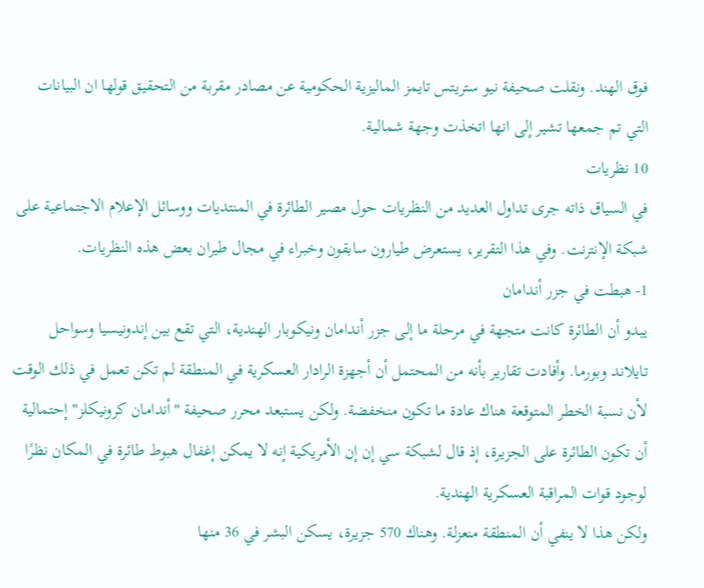فوق الهند. ونقلت صحيفة نيو ستريتس تايمز الماليزية الحكومية عن مصادر مقربة من التحقيق قولها ان البيانات التي تم جمعها تشير إلى انها اتخذت وجهة شمالية.
10 نظريات
في السياق ذاته جرى تداول العديد من النظريات حول مصير الطائرة في المنتديات ووسائل الإعلام الاجتماعية على شبكة الإنترنت. وفي هذا التقرير، يستعرض طيارون سابقون وخبراء في مجال طيران بعض هذه النظريات.
1- هبطت في جزر أندامان
يبدو أن الطائرة كانت متجهة في مرحلة ما إلى جزر أندامان ونيكوبار الهندية، التي تقع بين إندونيسيا وسواحل تايلاند وبورما. وأفادت تقارير بأنه من المحتمل أن أجهزة الرادار العسكرية في المنطقة لم تكن تعمل في ذلك الوقت لأن نسبة الخطر المتوقعة هناك عادة ما تكون منخفضة. ولكن يستبعد محرر صحيفة "أندامان كرونيكلز" إحتمالية أن تكون الطائرة على الجزيرة، إذ قال لشبكة سي إن إن الأمريكية إنه لا يمكن إغفال هبوط طائرة في المكان نظرًا لوجود قوات المراقبة العسكرية الهندية.
ولكن هذا لا ينفي أن المنطقة منعزلة. وهناك 570 جزيرة، يسكن البشر في 36 منها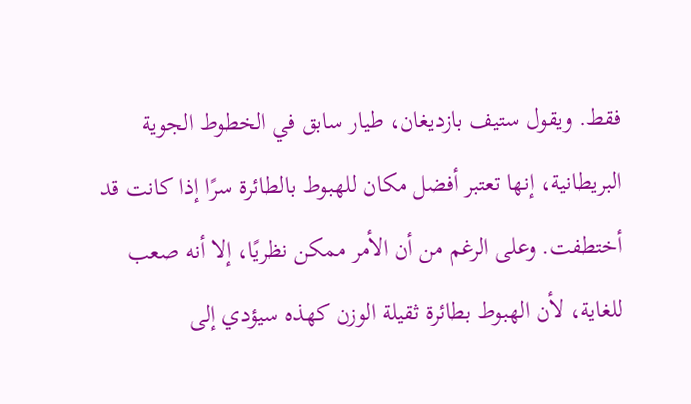فقط. ويقول ستيف بازديغان، طيار سابق في الخطوط الجوية البريطانية، إنها تعتبر أفضل مكان للهبوط بالطائرة سرًا إذا كانت قد أختطفت. وعلى الرغم من أن الأمر ممكن نظريًا، إلا أنه صعب للغاية، لأن الهبوط بطائرة ثقيلة الوزن كهذه سيؤدي إلى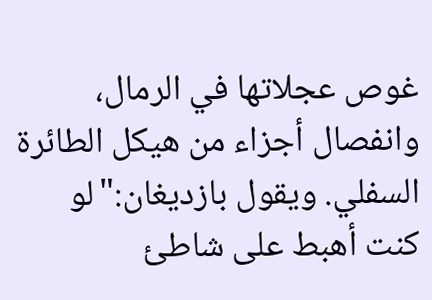غوص عجلاتها في الرمال، وانفصال أجزاء من هيكل الطائرة السفلي. ويقول بازديغان:"لو كنت أهبط على شاطئ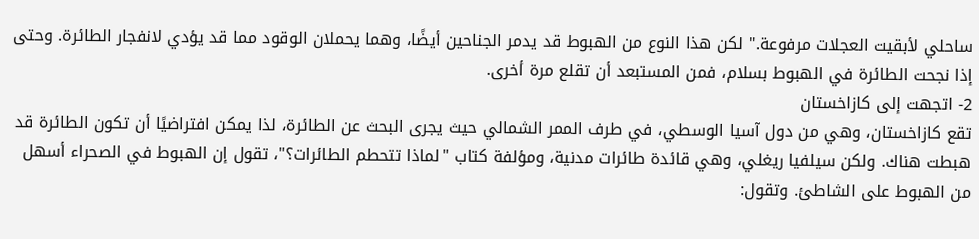ساحلي لأبقيت العجلات مرفوعة." لكن هذا النوع من الهبوط قد يدمر الجناحين أيضًا، وهما يحملان الوقود مما قد يؤدي لانفجار الطائرة. وحتى إذا نجحت الطائرة في الهبوط بسلام، فمن المستبعد أن تقلع مرة أخرى.
2- اتجهت إلى كازاخستان
تقع كازاخستان، وهي من دول آسيا الوسطي، في طرف الممر الشمالي حيث يجرى البحث عن الطائرة، لذا يمكن افتراضيًا أن تكون الطائرة قد هبطت هناك. ولكن سيلفيا ريغلي، وهي قائدة طائرات مدنية، ومؤلفة كتاب "لماذا تتحطم الطائرات؟"، تقول إن الهبوط في الصحراء أسهل من الهبوط على الشاطئ. وتقول: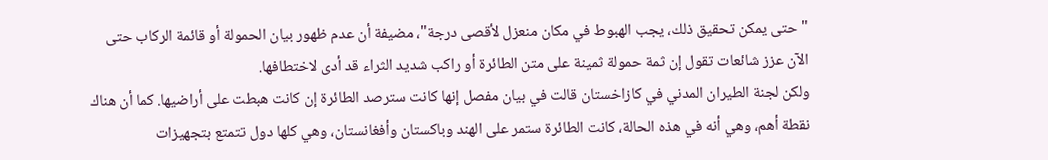"حتى يمكن تحقيق ذلك، يجب الهبوط في مكان منعزل لأقصى درجة"، مضيفة أن عدم ظهور بيان الحمولة أو قائمة الركاب حتى الآن عزز شائعات تقول إن ثمة حمولة ثمينة على متن الطائرة أو راكب شديد الثراء قد أدى لاختطافها.
ولكن لجنة الطيران المدني في كازاخستان قالت في بيان مفصل إنها كانت سترصد الطائرة إن كانت هبطت على أراضيها. كما أن هناك نقطة أهم، وهي أنه في هذه الحالة، كانت الطائرة ستمر على الهند وباكستان وأفغانستان، وهي كلها دول تتمتع بتجهيزات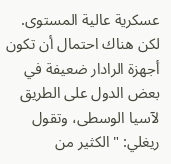عسكرية عالية المستوى. لكن هناك احتمال أن تكون أجهزة الرادار ضعيفة في بعض الدول على الطريق لآسيا الوسطى، وتقول ريغلي: "الكثير من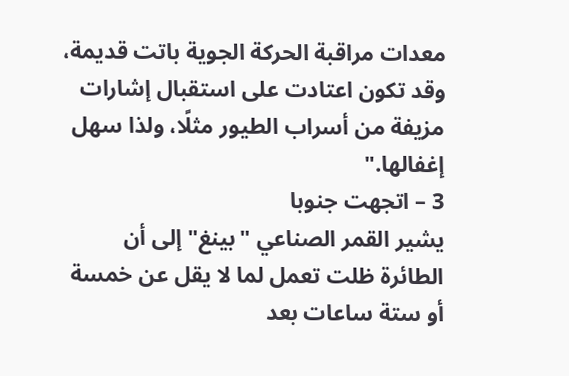معدات مراقبة الحركة الجوية باتت قديمة، وقد تكون اعتادت على استقبال إشارات مزيفة من أسراب الطيور مثلًا، ولذا سهل إغفالها."
3 – اتجهت جنوبا
يشير القمر الصناعي "بينغ" إلى أن الطائرة ظلت تعمل لما لا يقل عن خمسة أو ستة ساعات بعد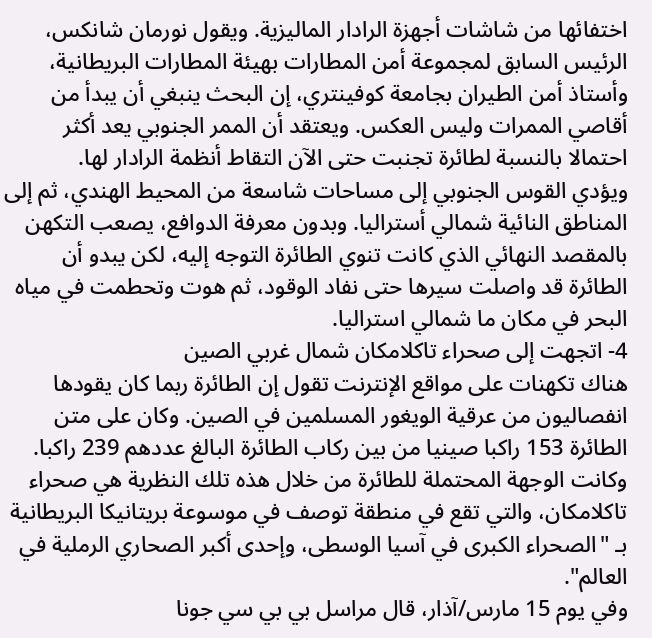اختفائها من شاشات أجهزة الرادار الماليزية. ويقول نورمان شانكس، الرئيس السابق لمجموعة أمن المطارات بهيئة المطارات البريطانية، وأستاذ أمن الطيران بجامعة كوفينتري، إن البحث ينبغي أن يبدأ من أقاصي الممرات وليس العكس. ويعتقد أن الممر الجنوبي يعد أكثر احتمالا بالنسبة لطائرة تجنبت حتى الآن التقاط أنظمة الرادار لها.
ويؤدي القوس الجنوبي إلى مساحات شاسعة من المحيط الهندي، ثم إلى المناطق النائية شمالي أستراليا. وبدون معرفة الدوافع، يصعب التكهن بالمقصد النهائي الذي كانت تنوي الطائرة التوجه إليه، لكن يبدو أن الطائرة قد واصلت سيرها حتى نفاد الوقود، ثم هوت وتحطمت في مياه البحر في مكان ما شمالي استراليا.
4- اتجهت إلى صحراء تاكلامكان شمال غربي الصين
هناك تكهنات على مواقع الإنترنت تقول إن الطائرة ربما كان يقودها انفصاليون من عرقية الويغور المسلمين في الصين. وكان على متن الطائرة 153 راكبا صينيا من بين ركاب الطائرة البالغ عددهم 239 راكبا. وكانت الوجهة المحتملة للطائرة من خلال هذه تلك النظرية هي صحراء تاكلامكان، والتي تقع في منطقة توصف في موسوعة بريتانيكا البريطانية بـ "الصحراء الكبرى في آسيا الوسطى، وإحدى أكبر الصحاري الرملية في العالم".
وفي يوم 15 مارس/آذار، قال مراسل بي بي سي جونا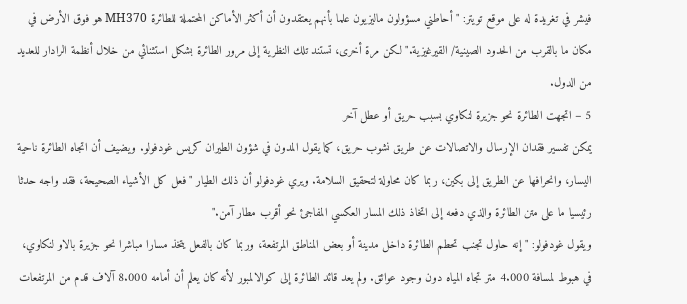فيشر في تغريدة له على موقع تويتر: "أحاطني مسؤولون ماليزيون علما بأنهم يعتقدون أن أكثر الأماكن المحتملة للطائرة MH370 هو فوق الأرض في مكان ما بالقرب من الحدود الصينية/ القيرغيزية." لكن مرة أخرى، تستند تلك النظرية إلى مرور الطائرة بشكل استثنائي من خلال أنظمة الرادار للعديد من الدول.
5 – اتجهت الطائرة نحو جزيرة لنكاوي بسبب حريق أو عطل آخر
يمكن تفسير فقدان الإرسال والاتصالات عن طريق نشوب حريق، كما يقول المدون في شؤون الطيران كريس غودفولو. ويضيف أن اتجاه الطائرة ناحية اليسار، وانحرافها عن الطريق إلى بكين، ربما كان محاولة لتحقيق السلامة. ويري غودفولو أن ذلك الطيار "فعل كل الأشياء الصحيحة، فقد واجه حدثا رئيسيا ما على متن الطائرة والذي دفعه إلى اتخاذ ذلك المسار العكسي المفاجئ نحو أقرب مطار آمن."
ويقول غودفولو: "إنه حاول تجنب تحطم الطائرة داخل مدينة أو بعض المناطق المرتفعة، وربما كان بالفعل يتخذ مسارا مباشرا نحو جزيرة بالاو لنكاوي، في هبوط لمسافة 4.000 متر تجاه المياه دون وجود عوائق. ولم يعد قائد الطائرة إلى كوالالمبور لأنه كان يعلم أن أمامه 8.000 آلاف قدم من المرتفعات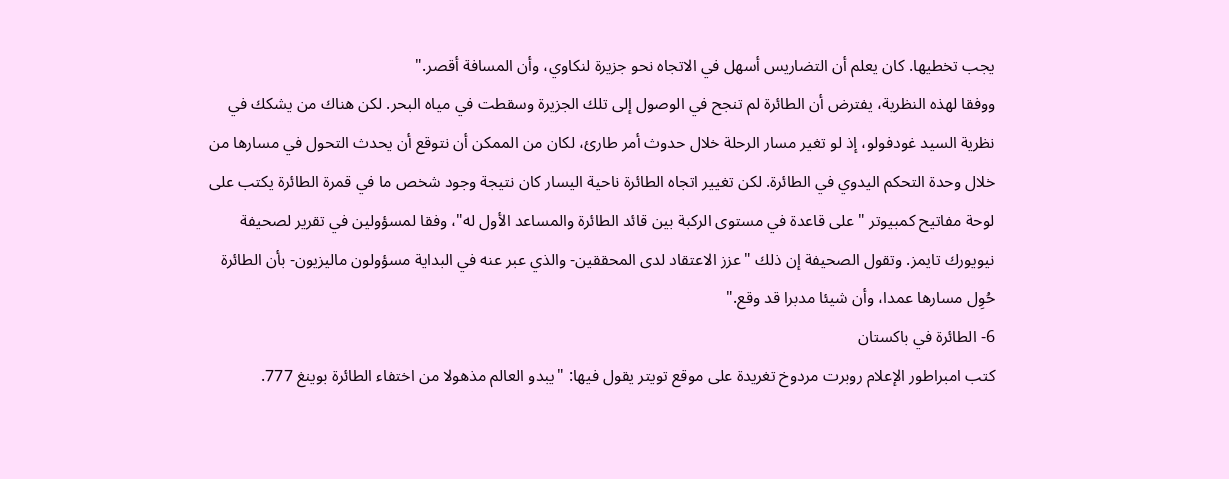يجب تخطيها. كان يعلم أن التضاريس أسهل في الاتجاه نحو جزيرة لنكاوي، وأن المسافة أقصر."
ووفقا لهذه النظرية، يفترض أن الطائرة لم تنجح في الوصول إلى تلك الجزيرة وسقطت في مياه البحر. لكن هناك من يشكك في نظرية السيد غودفولو، إذ لو تغير مسار الرحلة خلال حدوث أمر طارئ، لكان من الممكن أن نتوقع أن يحدث التحول في مسارها من خلال وحدة التحكم اليدوي في الطائرة. لكن تغيير اتجاه الطائرة ناحية اليسار كان نتيجة وجود شخص ما في قمرة الطائرة يكتب على لوحة مفاتيح كمبيوتر "على قاعدة في مستوى الركبة بين قائد الطائرة والمساعد الأول له"، وفقا لمسؤولين في تقرير لصحيفة نيويورك تايمز. وتقول الصحيفة إن ذلك "عزز الاعتقاد لدى المحققين- والذي عبر عنه في البداية مسؤولون ماليزيون- بأن الطائرة حُوِل مسارها عمدا، وأن شيئا مدبرا قد وقع."
6- الطائرة في باكستان
كتب امبراطور الإعلام روبرت مردوخ تغريدة على موقع تويتر يقول فيها: "يبدو العالم مذهولا من اختفاء الطائرة بوينغ 777.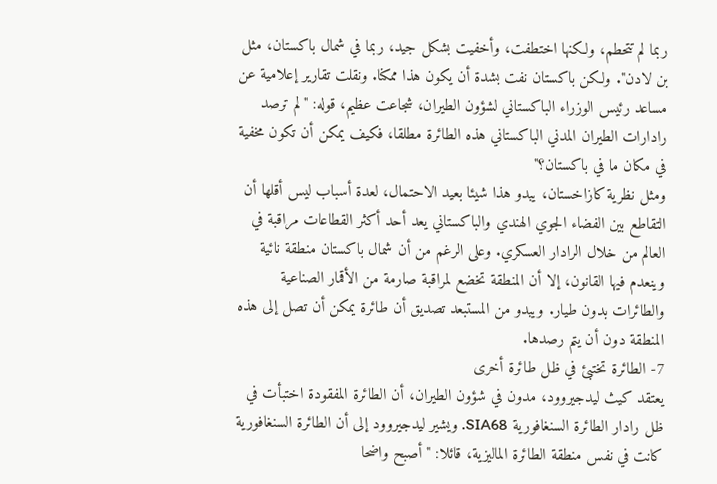ربما لم تتحطم، ولكنها اختطفت، وأخفيت بشكل جيد، ربما في شمال باكستان، مثل بن لادن". ولكن باكستان نفت بشدة أن يكون هذا ممكنا. ونقلت تقارير إعلامية عن مساعد رئيس الوزراء الباكستاني لشؤون الطيران، شجاعت عظيم، قوله: "لم ترصد رادارات الطيران المدني الباكستاني هذه الطائرة مطلقا، فكيف يمكن أن تكون مخفية في مكان ما في باكستان؟"
ومثل نظرية كازاخستان، يبدو هذا شيئا بعيد الاحتمال، لعدة أسباب ليس أقلها أن التقاطع بين الفضاء الجوي الهندي والباكستاني يعد أحد أكثر القطاعات مراقبة في العالم من خلال الرادار العسكري. وعلى الرغم من أن شمال باكستان منطقة نائية وينعدم فيها القانون، إلا أن المنطقة تخضع لمراقبة صارمة من الأقمار الصناعية والطائرات بدون طيار. ويبدو من المستبعد تصديق أن طائرة يمكن أن تصل إلى هذه المنطقة دون أن يتم رصدها.
7- الطائرة تختبئ في ظل طائرة أخرى
يعتقد كيث ليدجيروود، مدون في شؤون الطيران، أن الطائرة المفقودة اختبأت في ظل رادار الطائرة السنغافورية SIA68. ويشير ليدجيروود إلى أن الطائرة السنغافورية كانت في نفس منطقة الطائرة الماليزية، قائلا: "أصبح واضحا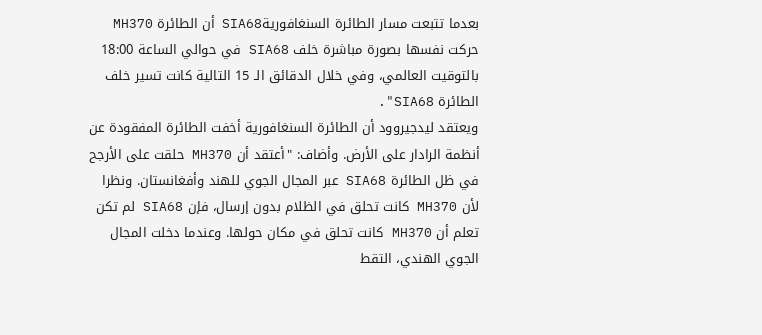بعدما تتبعت مسار الطائرة السنغافوريةSIA68 أن الطائرة MH370 حركت نفسها بصورة مباشرة خلف SIA68 في حوالي الساعة 18:00 بالتوقيت العالمي، وفي خلال الدقائق الـ 15 التالية كانت تسير خلف الطائرة SIA68".
ويعتقد ليدجيروود أن الطائرة السنغافورية أخفت الطائرة المفقودة عن أنظمة الرادار على الأرض. وأضاف: "أعتقد أن MH370 حلقت على الأرجح في ظل الطائرة SIA68 عبر المجال الجوي للهند وأفغانستان. ونظرا لأن MH370 كانت تحلق في الظلام بدون إرسال، فإن SIA68 لم تكن تعلم أن MH370 كانت تحلق في مكان حولها. وعندما دخلت المجال الجوي الهندي، التقط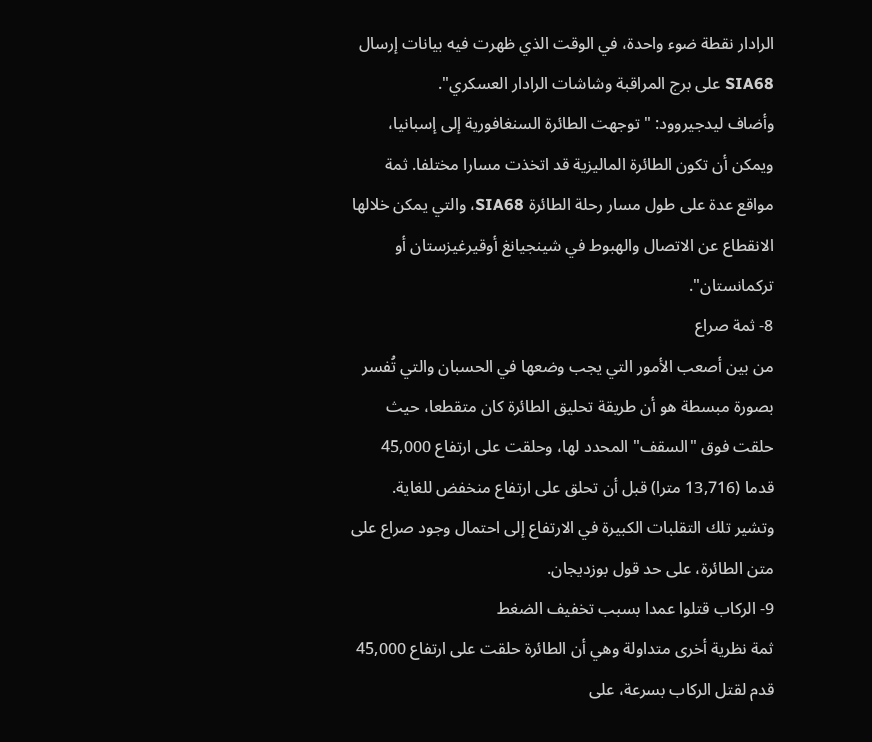الرادار نقطة ضوء واحدة، في الوقت الذي ظهرت فيه بيانات إرسال SIA68 على برج المراقبة وشاشات الرادار العسكري".
وأضاف ليدجيروود: "توجهت الطائرة السنغافورية إلى إسبانيا، ويمكن أن تكون الطائرة الماليزية قد اتخذت مسارا مختلفا. ثمة مواقع عدة على طول مسار رحلة الطائرة SIA68، والتي يمكن خلالها الانقطاع عن الاتصال والهبوط في شينجيانغ أوقيرغيزستان أو تركمانستان".
8- ثمة صراع
من بين أصعب الأمور التي يجب وضعها في الحسبان والتي تُفسر بصورة مبسطة هو أن طريقة تحليق الطائرة كان متقطعا، حيث حلقت فوق "السقف" المحدد لها، وحلقت على ارتفاع 45,000 قدما (13,716 مترا) قبل أن تحلق على ارتفاع منخفض للغاية. وتشير تلك التقلبات الكبيرة في الارتفاع إلى احتمال وجود صراع على متن الطائرة، على حد قول بوزديجان.
9- الركاب قتلوا عمدا بسبب تخفيف الضغط
ثمة نظرية أخرى متداولة وهي أن الطائرة حلقت على ارتفاع 45,000 قدم لقتل الركاب بسرعة، على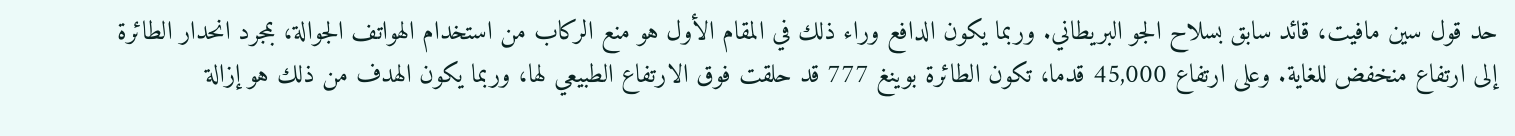حد قول سين مافيت، قائد سابق بسلاح الجو البريطاني. وربما يكون الدافع وراء ذلك في المقام الأول هو منع الركاب من استخدام الهواتف الجوالة، بمجرد انحدار الطائرة إلى ارتفاع منخفض للغاية. وعلى ارتفاع 45,000 قدما، تكون الطائرة بوينغ 777 قد حلقت فوق الارتفاع الطبيعي لها، وربما يكون الهدف من ذلك هو إزالة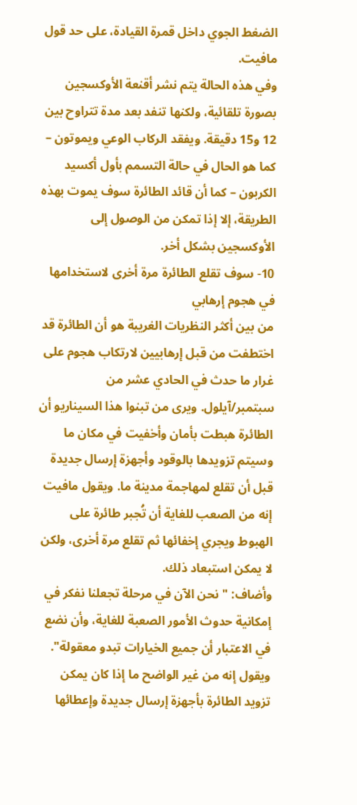الضغط الجوي داخل قمرة القيادة، على حد قول مافيت.
وفي هذه الحالة يتم نشر أقنعة الأوكسجين بصورة تلقائية، ولكنها تنفد بعد مدة تتراوح بين 12 و15 دقيقة. ويفقد الركاب الوعي ويموتون – كما هو الحال في حالة التسمم بأول أكسيد الكربون – كما أن قائد الطائرة سوف يموت بهذه الطريقة، إلا إذا تمكن من الوصول إلى الأوكسجين بشكل أخر.
10- سوف تقلع الطائرة مرة أخرى لاستخدامها في هجوم إرهابي
من بين أكثر النظريات الغريبة هو أن الطائرة قد اختطفت من قبل إرهابيين لارتكاب هجوم على غرار ما حدث في الحادي عشر من سبتمبر/آيلول. ويرى من تبنوا هذا السيناريو أن الطائرة هبطت بأمان وأخفيت في مكان ما وسيتم تزويدها بالوقود وأجهزة إرسال جديدة قبل أن تقلع لمهاجمة مدينة ما. ويقول مافيت إنه من الصعب للغاية أن تُجبر طائرة على الهبوط ويجري إخفائها ثم تقلع مرة أخرى، ولكن لا يمكن استبعاد ذلك.
وأضاف: "نحن الآن في مرحلة تجعلنا نفكر في إمكانية حدوث الأمور الصعبة للغاية، وأن نضع في الاعتبار أن جميع الخيارات تبدو معقولة". ويقول إنه من غير الواضح ما إذا كان يمكن تزويد الطائرة بأجهزة إرسال جديدة وإعطائها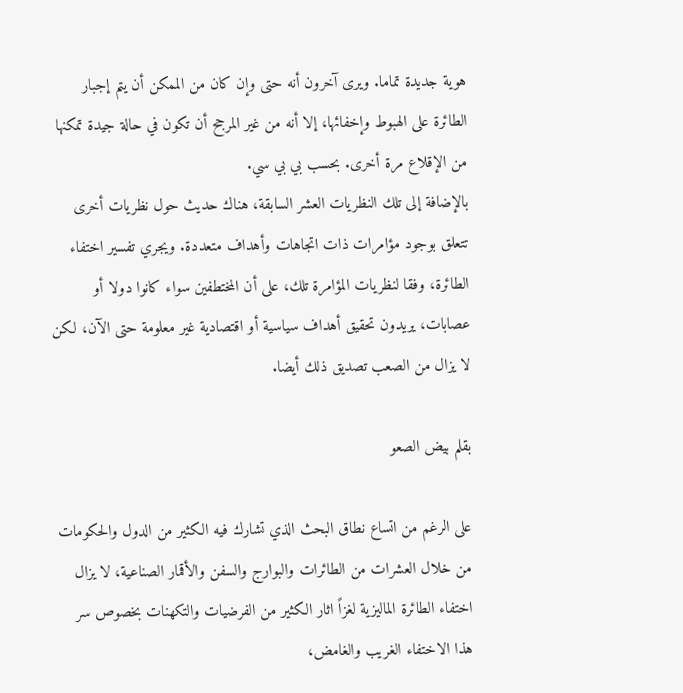هوية جديدة تماما. ويرى آخرون أنه حتى وإن كان من الممكن أن يتم إجبار الطائرة على الهبوط وإخفائها، إلا أنه من غير المرجح أن تكون في حالة جيدة تمكنها من الإقلاع مرة أخرى. بحسب بي بي سي.
بالإضافة إلى تلك النظريات العشر السابقة، هناك حديث حول نظريات أخرى تتعلق بوجود مؤامرات ذات اتجاهات وأهداف متعددة. ويجري تفسير اختفاء الطائرة، وفقا لنظريات المؤامرة تلك، على أن المختطفين سواء كانوا دولا أو عصابات، يريدون تحقيق أهداف سياسية أو اقتصادية غير معلومة حتى الآن، لكن لا يزال من الصعب تصديق ذلك أيضا.

بقلم بيض الصعو

على الرغم من اتساع نطاق البحث الذي تشارك فيه الكثير من الدول والحكومات من خلال العشرات من الطائرات والبوارج والسفن والأقمار الصناعية، لا يزال اختفاء الطائرة الماليزية لغزاً اثار الكثير من الفرضيات والتكهنات بخصوص سر هذا الاختفاء الغريب والغامض،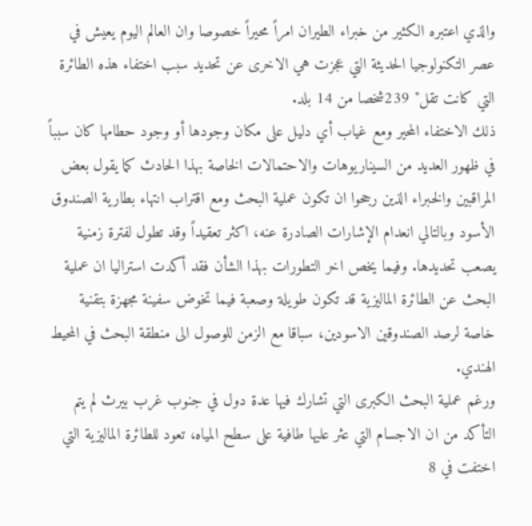والذي اعتبره الكثير من خبراء الطيران امراً محيراً خصوصا وان العالم اليوم يعيش في عصر التكنولوجيا الحديثة التي عجزت هي الاخرى عن تحديد سبب اختفاء هذه الطائرة التي كانت تقل" 239شخصا من 14 بلد.
ذلك الاختفاء المحير ومع غياب أي دليل على مكان وجودها أو وجود حطامها كان سبباً في ظهور العديد من السيناريوهات والاحتمالات الخاصة بهذا الحادث كما يقول بعض المراقبين والخبراء الذين رجحوا ان تكون عملية البحث ومع اقتراب انتهاء بطارية الصندوق الأسود وبالتالي انعدام الإشارات الصادرة عنه، اكثر تعقيداً وقد تطول لفترة زمنية يصعب تحديدها. وفيما يخص اخر التطورات بهذا الشأن فقد أكدت استراليا ان عملية البحث عن الطائرة الماليزية قد تكون طويلة وصعبة فيما تخوض سفينة مجهزة بتقنية خاصة لرصد الصندوقين الاسودين، سباقا مع الزمن للوصول الى منطقة البحث في المحيط الهندي.
ورغم عملية البحث الكبرى التي تشارك فيها عدة دول في جنوب غرب بيرث لم يتم التأكد من ان الاجسام التي عثر عليها طافية على سطح المياه، تعود للطائرة الماليزية التي اختفت في 8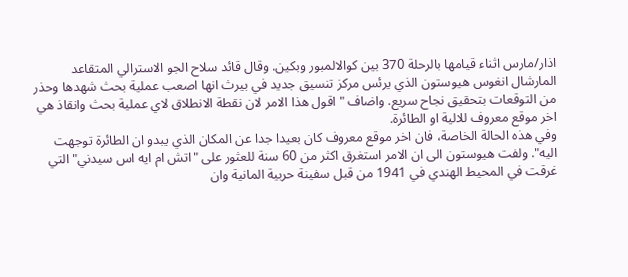اذار/مارس اثناء قيامها بالرحلة 370 بين كوالالمبور وبكين. وقال قائد سلاح الجو الاسترالي المتقاعد المارشال انغوس هيوستون الذي يرئس مركز تنسيق جديد في بيرث انها اصعب عملية بحث شهدها وحذر من التوقعات بتحقيق نجاح سريع. واضاف "اقول هذا الامر لان نقطة الانطلاق لاي عملية بحث وانقاذ هي اخر موقع معروف للالية او الطائرة.
وفي هذه الحالة الخاصة، فان اخر موقع معروف كان بعيدا جدا عن المكان الذي يبدو ان الطائرة توجهت اليه". ولفت هيوستون الى ان الامر استغرق اكثر من 60 سنة للعثور على "اتش ام ايه اس سيدني" التي غرقت في المحيط الهندي في 1941 من قبل سفينة حربية المانية وان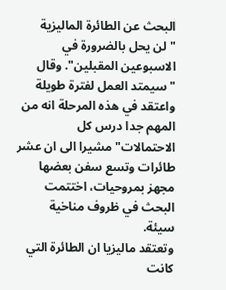البحث عن الطائرة الماليزية "لن يحل بالضرورة في الاسبوعين المقبلين". وقال "سيمتد العمل لفترة طويلة واعتقد في هذه المرحلة انه من المهم جدا درس كل الاحتمالات" مشيرا الى ان عشر طائرات وتسع سفن بعضها مجهز بمروحيات، اختتمت البحث في ظروف مناخية سيئة.
وتعتقد ماليزيا ان الطائرة التي كانت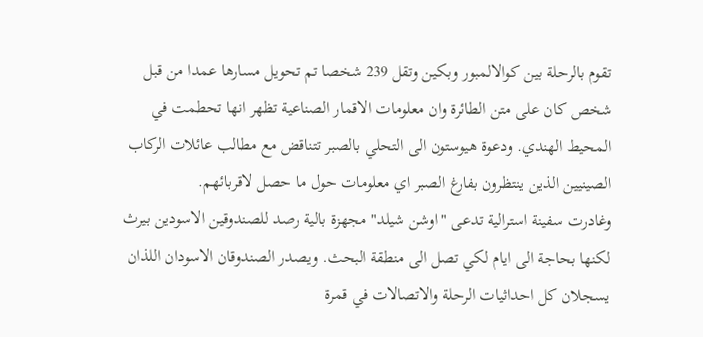تقوم بالرحلة بين كوالالمبور وبكين وتقل 239 شخصا تم تحويل مسارها عمدا من قبل شخص كان على متن الطائرة وان معلومات الاقمار الصناعية تظهر انها تحطمت في المحيط الهندي. ودعوة هيوستون الى التحلي بالصبر تتناقض مع مطالب عائلات الركاب الصينيين الذين ينتظرون بفارغ الصبر اي معلومات حول ما حصل لاقربائهم.
وغادرت سفينة استرالية تدعى "اوشن شيلد" مجهزة بالية رصد للصندوقين الاسودين بيرث لكنها بحاجة الى ايام لكي تصل الى منطقة البحث. ويصدر الصندوقان الاسودان اللذان يسجلان كل احداثيات الرحلة والاتصالات في قمرة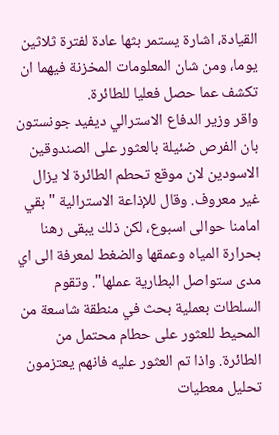القيادة، اشارة يستمر بثها عادة لفترة ثلاثين يوما، ومن شان المعلومات المخزنة فيهما ان تكشف عما حصل فعليا للطائرة.
واقر وزير الدفاع الاسترالي ديفيد جونستون بان الفرص ضئيلة بالعثور على الصندوقين الاسودين لان موقع تحطم الطائرة لا يزال غير معروف. وقال للإذاعة الاسترالية "بقي امامنا حوالى اسبوع، لكن ذلك يبقى رهنا بحرارة المياه وعمقها والضغط لمعرفة الى اي مدى ستواصل البطارية عملها". وتقوم السلطات بعملية بحث في منطقة شاسعة من المحيط للعثور على حطام محتمل من الطائرة. واذا تم العثور عليه فانهم يعتزمون تحليل معطيات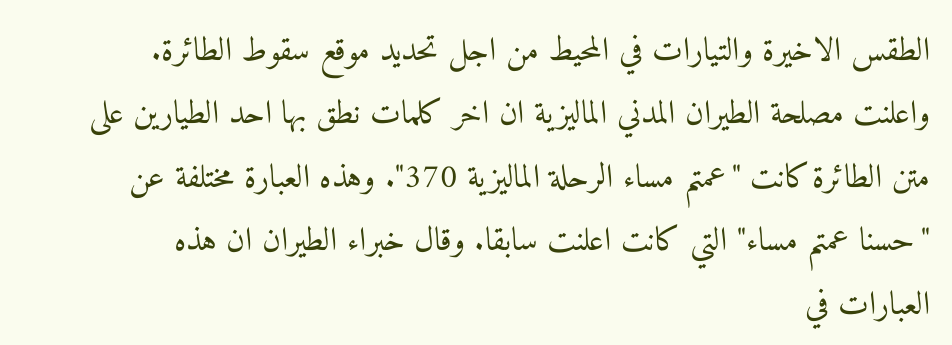الطقس الاخيرة والتيارات في المحيط من اجل تحديد موقع سقوط الطائرة.
واعلنت مصلحة الطيران المدني الماليزية ان اخر كلمات نطق بها احد الطيارين على متن الطائرة كانت "عمتم مساء الرحلة الماليزية 370". وهذه العبارة مختلفة عن "حسنا عمتم مساء" التي كانت اعلنت سابقا. وقال خبراء الطيران ان هذه العبارات في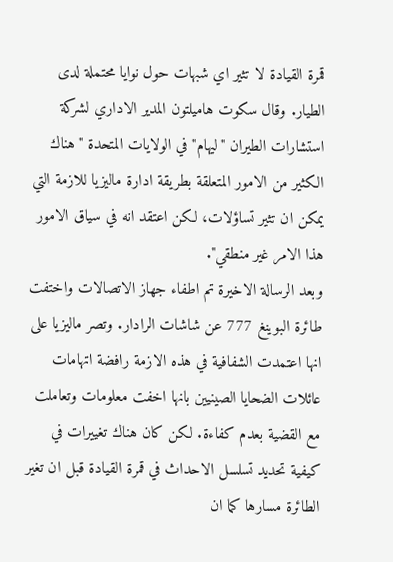قمرة القيادة لا تثير اي شبهات حول نوايا محتملة لدى الطيار. وقال سكوت هاميلتون المدير الاداري لشركة استشارات الطيران "ليهام" في الولايات المتحدة "هناك الكثير من الامور المتعلقة بطريقة ادارة ماليزيا للازمة التي يمكن ان تثير تساؤلات، لكن اعتقد انه في سياق الامور هذا الامر غير منطقي".
وبعد الرسالة الاخيرة تم اطفاء جهاز الاتصالات واختفت طائرة البوينغ 777 عن شاشات الرادار. وتصر ماليزيا على انها اعتمدت الشفافية في هذه الازمة رافضة اتهامات عائلات الضحايا الصينيين بانها اخفت معلومات وتعاملت مع القضية بعدم كفاءة. لكن كان هناك تغييرات في كيفية تحديد تسلسل الاحداث في قمرة القيادة قبل ان تغير الطائرة مسارها كما ان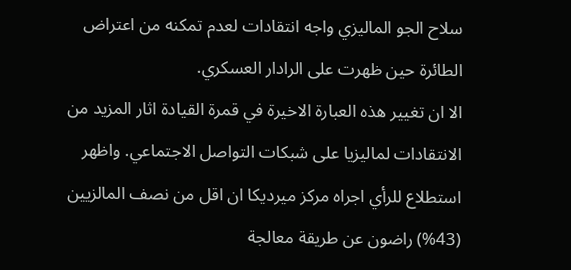سلاح الجو الماليزي واجه انتقادات لعدم تمكنه من اعتراض الطائرة حين ظهرت على الرادار العسكري.
الا ان تغيير هذه العبارة الاخيرة في قمرة القيادة اثار المزيد من الانتقادات لماليزيا على شبكات التواصل الاجتماعي. واظهر استطلاع للرأي اجراه مركز ميرديكا ان اقل من نصف المالزيين (43%) راضون عن طريقة معالجة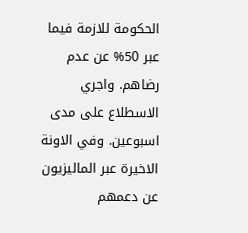الحكومة للازمة فيما عبر 50% عن عدم رضاهم. واجري الاسطلاع على مدى اسبوعين. وفي الاونة الاخيرة عبر الماليزيون عن دعمهم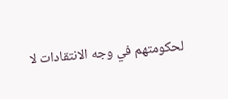لحكومتهم في وجه الانتقادات لا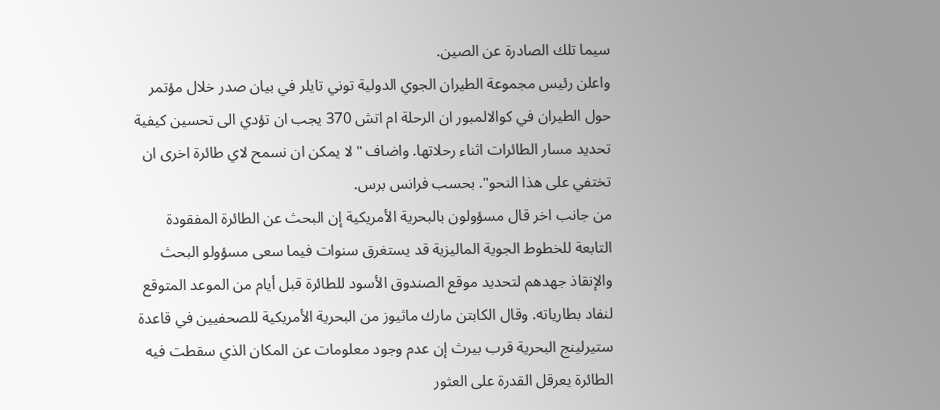سيما تلك الصادرة عن الصين.
واعلن رئيس مجموعة الطيران الجوي الدولية توني تايلر في بيان صدر خلال مؤتمر حول الطيران في كوالالمبور ان الرحلة ام اتش 370 يجب ان تؤدي الى تحسين كيفية تحديد مسار الطائرات اثناء رحلاتها. واضاف "لا يمكن ان نسمح لاي طائرة اخرى ان تختفي على هذا النحو". بحسب فرانس برس.
من جانب اخر قال مسؤولون بالبحرية الأمريكية إن البحث عن الطائرة المفقودة التابعة للخطوط الجوية الماليزية قد يستغرق سنوات فيما سعى مسؤولو البحث والإنقاذ جهدهم لتحديد موقع الصندوق الأسود للطائرة قبل أيام من الموعد المتوقع لنفاد بطارياته. وقال الكابتن مارك ماثيوز من البحرية الأمريكية للصحفيين في قاعدة ستيرلينج البحرية قرب بيرث إن عدم وجود معلومات عن المكان الذي سقطت فيه الطائرة يعرقل القدرة على العثور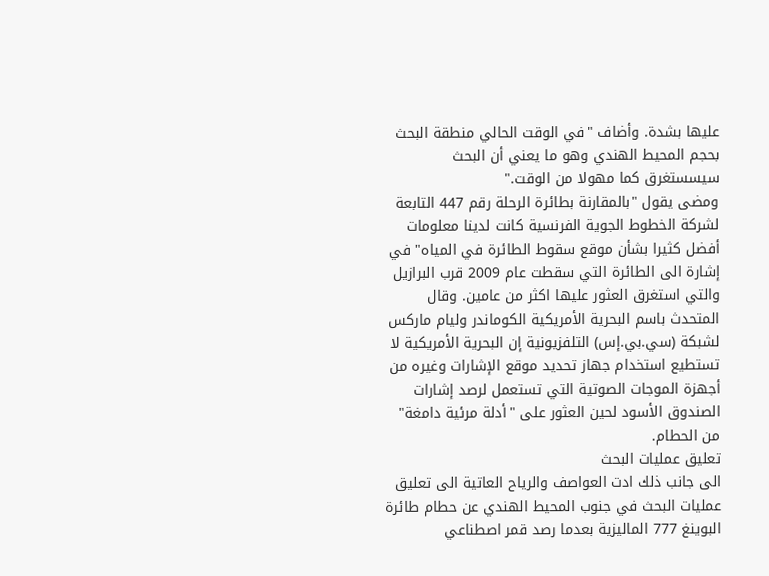عليها بشدة. وأضاف "في الوقت الحالي منطقة البحث بحجم المحيط الهندي وهو ما يعني أن البحث سيسستغرق كما مهولا من الوقت."
ومضى يقول "بالمقارنة بطائرة الرحلة رقم 447 التابعة لشركة الخطوط الجوية الفرنسية كانت لدينا معلومات أفضل كثيرا بشأن موقع سقوط الطائرة في المياه" في إشارة الى الطائرة التي سقطت عام 2009 قرب البرازيل والتي استغرق العثور عليها اكثر من عامين. وقال المتحدث باسم البحرية الأمريكية الكوماندر وليام ماركس لشبكة (سي.بي.إس) التلفزيونية إن البحرية الأمريكية لا تستطيع استخدام جهاز تحديد موقع الإشارات وغيره من أجهزة الموجات الصوتية التي تستعمل لرصد إشارات الصندوق الأسود لحين العثور على "أدلة مرئية دامغة" من الحطام.
تعليق عمليات البحث
الى جانب ذلك ادت العواصف والرياح العاتية الى تعليق عمليات البحث في جنوب المحيط الهندي عن حطام طائرة البوينغ 777 الماليزية بعدما رصد قمر اصطناعي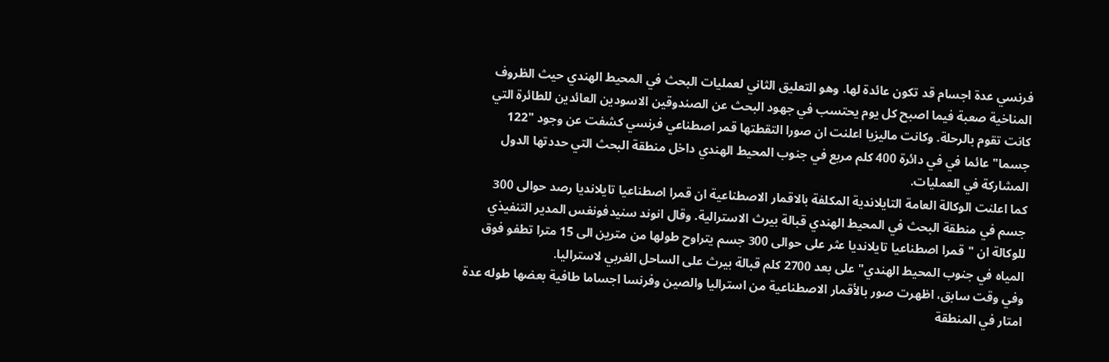فرنسي عدة اجسام قد تكون عائدة لها. وهو التعليق الثاني لعمليات البحث في المحيط الهندي حيث الظروف المناخية صعبة فيما اصبح كل يوم يحتسب في جهود البحث عن الصندوقين الاسودين العائدين للطائرة التي كانت تقوم بالرحلة. وكانت ماليزيا اعلنت ان صورا التقطتها قمر اصطناعي فرنسي كشفت عن وجود "122 جسما" عائما في في دائرة 400 كلم مربع في جنوب المحيط الهندي داخل منطقة البحث التي حددتها الدول المشاركة في العمليات.
كما اعلنت الوكالة العامة التايلاندية المكلفة بالاقمار الاصطناعية ان قمرا اصطناعيا تايلانديا رصد حوالى 300 جسم في منطقة البحث في المحيط الهندي قبالة بيرث الاسترالية. وقال انوند سنيدفونغس المدير التنفيذي للوكالة ان "قمرا اصطناعيا تايلانديا عثر على حوالى 300 جسم يتراوح طولها من مترين الى 15 مترا تطفو فوق المياه في جنوب المحيط الهندي" على بعد 2700 كلم قبالة بيرث على الساحل الغربي لاستراليا.
وفي وقت سابق، اظهرت صور بالأقمار الاصطناعية من استراليا والصين وفرنسا اجساما طافية بعضها طوله عدة امتار في المنطقة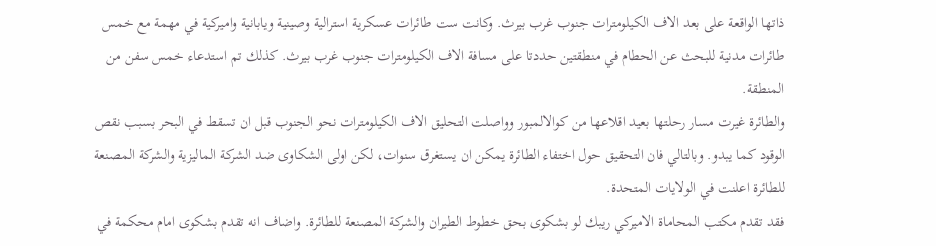ذاتها الواقعة على بعد الاف الكيلومترات جنوب غرب بيرث. وكانت ست طائرات عسكرية استرالية وصينية ويابانية واميركية في مهمة مع خمس طائرات مدنية للبحث عن الحطام في منطقتين حددتا على مسافة الاف الكيلومترات جنوب غرب بيرث. كذلك تم استدعاء خمس سفن من المنطقة.
والطائرة غيرت مسار رحلتها بعيد اقلاعها من كوالالمبور وواصلت التحليق الاف الكيلومترات نحو الجنوب قبل ان تسقط في البحر بسبب نقص الوقود كما يبدو. وبالتالي فان التحقيق حول اختفاء الطائرة يمكن ان يستغرق سنوات، لكن اولى الشكاوى ضد الشركة الماليزية والشركة المصنعة للطائرة اعلنت في الولايات المتحدة.
فقد تقدم مكتب المحاماة الاميركي ريبك لو بشكوى بحق خطوط الطيران والشركة المصنعة للطائرة. واضاف انه تقدم بشكوى امام محكمة في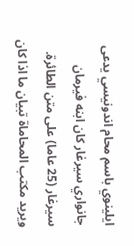ايلينوي باسم محام اندونيسي يدعى جانواري سيرغار كان ابنه فيرمان سيرغار (25 عاما) على متن الطائرة. ويريد مكتب المحاماة تبيان ما اذا كان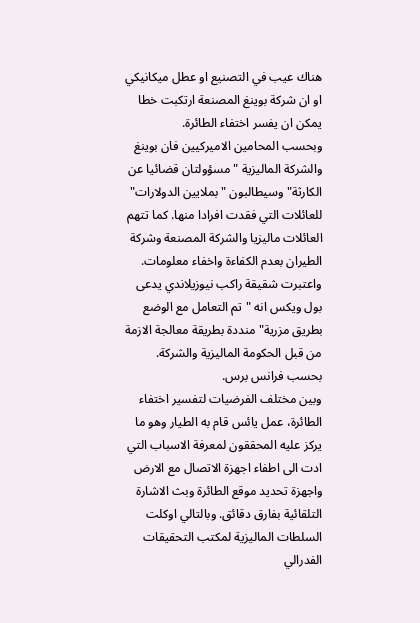هناك عيب في التصنيع او عطل ميكانيكي او ان شركة بوينغ المصنعة ارتكبت خطا يمكن ان يفسر اختفاء الطائرة.
وبحسب المحامين الاميركيين فان بوينغ والشركة الماليزية "مسؤولتان قضائيا عن الكارثة" وسيطالبون "بملايين الدولارات" للعائلات التي فقدت افرادا منها. كما تتهم العائلات ماليزيا والشركة المصنعة وشركة الطيران بعدم الكفاءة واخفاء معلومات. واعتبرت شقيقة راكب نيوزيلاندي يدعى بول ويكس انه "تم التعامل مع الوضع بطريق مزرية" منددة بطريقة معالجة الازمة من قبل الحكومة الماليزية والشركة. بحسب فرانس برس.
وبين مختلف الفرضيات لتفسير اختفاء الطائرة، عمل يائس قام به الطيار وهو ما يركز عليه المحققون لمعرفة الاسباب التي ادت الى اطفاء اجهزة الاتصال مع الارض واجهزة تحديد موقع الطائرة وبث الاشارة التلقائية بفارق دقائق. وبالتالي اوكلت السلطات الماليزية لمكتب التحقيقات الفدرالي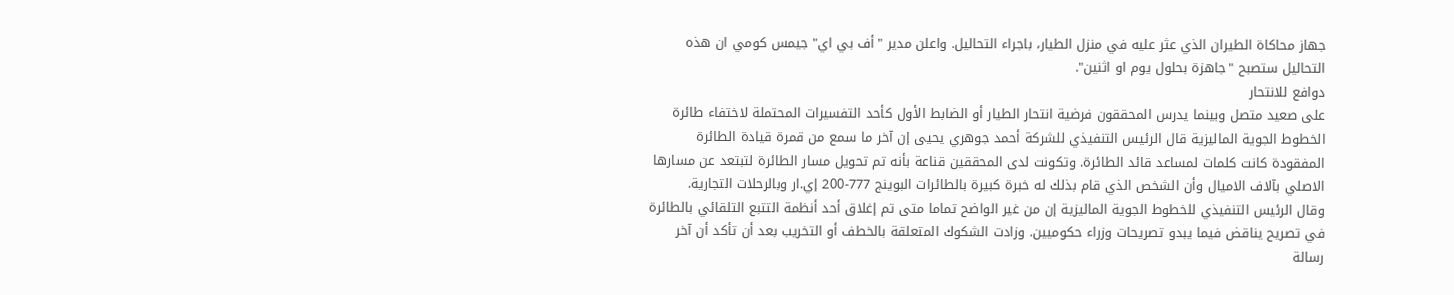جهاز محاكاة الطيران الذي عثر عليه في منزل الطيار، باجراء التحاليل. واعلن مدير "أف بي اي" جيمس كومي ان هذه التحاليل ستصبح "جاهزة بحلول يوم او اثنين".
دوافع للانتحار
على صعيد متصل وبينما يدرس المحققون فرضية انتحار الطيار أو الضابط الأول كأحد التفسيرات المحتملة لاختفاء طائرة الخطوط الجوية الماليزية قال الرئيس التنفيذي للشركة أحمد جوهري يحيى إن آخر ما سمع من قمرة قيادة الطائرة المفقودة كانت كلمات لمساعد قائد الطائرة. وتكونت لدى المحققين قناعة بأنه تم تحويل مسار الطائرة لتبتعد عن مسارها الاصلي بآلاف الاميال وأن الشخص الذي قام بذلك له خبرة كبيرة بالطائرات البوينج 777-200 إي.ار وبالرحلات التجارية.
وقال الرئيس التنفيذي للخطوط الجوية الماليزية إن من غير الواضح تماما متى تم إغلاق أحد أنظمة التتبع التلقائي بالطائرة في تصريح يناقض فيما يبدو تصريحات وزراء حكوميين. وزادت الشكوك المتعلقة بالخطف أو التخريب بعد أن تأكد أن آخر رسالة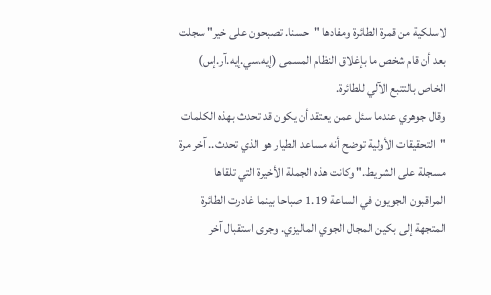لاسلكية من قمرة الطائرة ومفادها "حسنا. تصبحون على خير" سجلت بعد أن قام شخص ما بإغلاق النظام المسمى (إيه.سي.إيه.آر.إس) الخاص بالتتبع الآلي للطائرة.
وقال جوهري عندما سئل عمن يعتقد أن يكون قد تحدث بهذه الكلمات "التحقيقات الأولية توضح أنه مساعد الطيار هو الذي تحدث.. آخر مرة مسجلة على الشريط." وكانت هذه الجملة الأخيرة التي تلقاها المراقبون الجويون في الساعة 1.19 صباحا بينما غادرت الطائرة المتجهة إلى بكين المجال الجوي الماليزي. وجرى استقبال آخر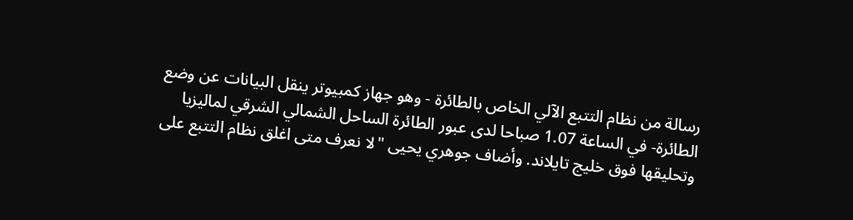رسالة من نظام التتبع الآلي الخاص بالطائرة - وهو جهاز كمبيوتر ينقل البيانات عن وضع الطائرة- في الساعة 1.07 صباحا لدى عبور الطائرة الساحل الشمالي الشرقي لماليزيا وتحليقها فوق خليج تايلاند. وأضاف جوهري يحيى "لا نعرف متى اغلق نظام التتبع على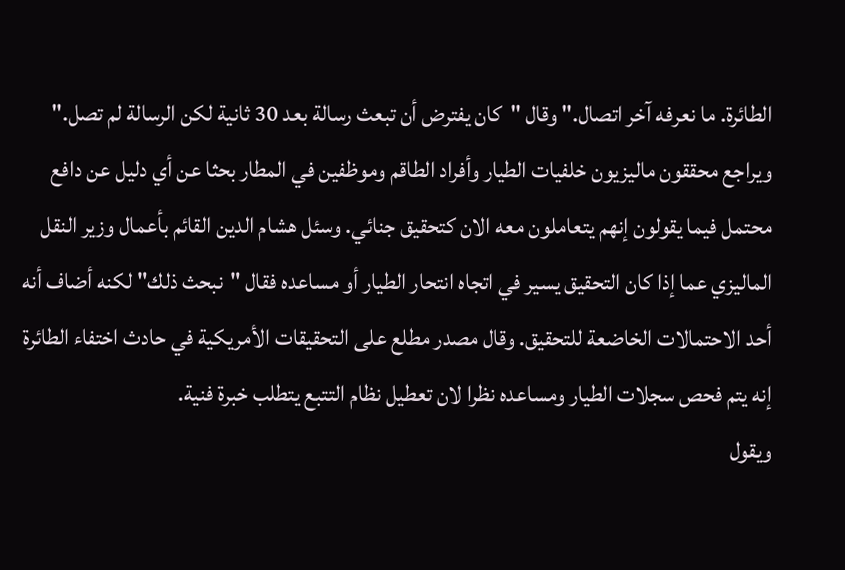الطائرة. ما نعرفه آخر اتصال." وقال "كان يفترض أن تبعث رسالة بعد 30 ثانية لكن الرسالة لم تصل."
ويراجع محققون ماليزيون خلفيات الطيار وأفراد الطاقم وموظفين في المطار بحثا عن أي دليل عن دافع محتمل فيما يقولون إنهم يتعاملون معه الان كتحقيق جنائي. وسئل هشام الدين القائم بأعمال وزير النقل الماليزي عما إذا كان التحقيق يسير في اتجاه انتحار الطيار أو مساعده فقال "نبحث ذلك" لكنه أضاف أنه أحد الاحتمالات الخاضعة للتحقيق. وقال مصدر مطلع على التحقيقات الأمريكية في حادث اختفاء الطائرة إنه يتم فحص سجلات الطيار ومساعده نظرا لان تعطيل نظام التتبع يتطلب خبرة فنية.
ويقول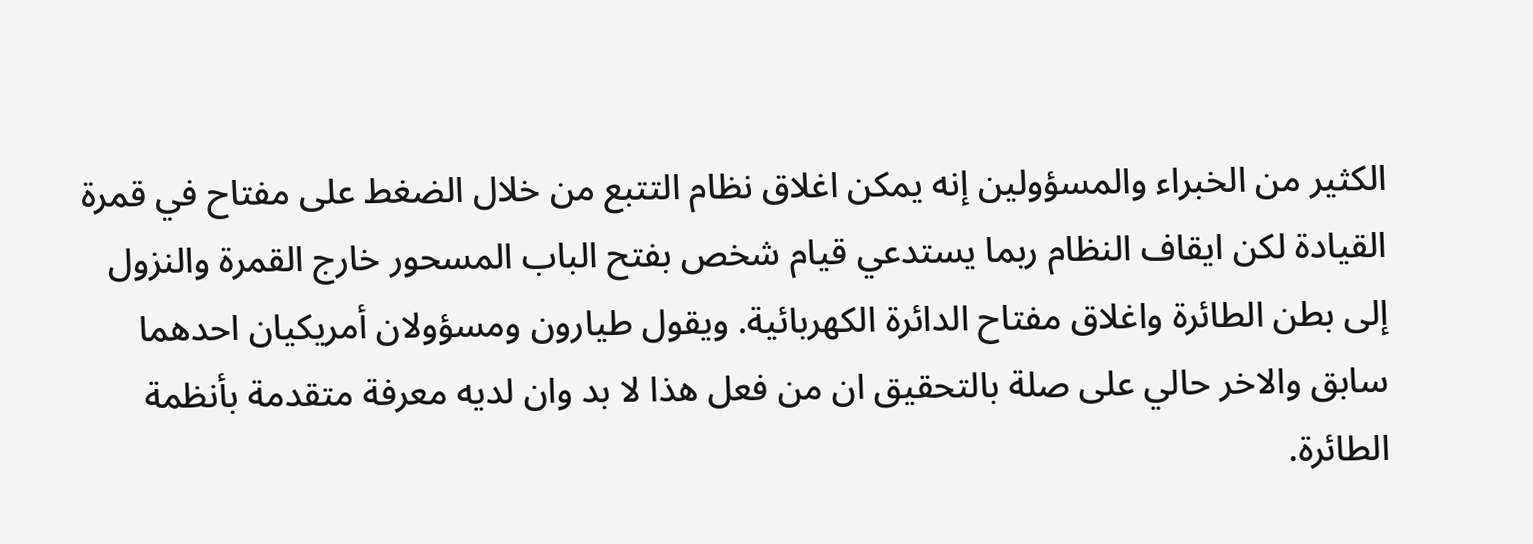الكثير من الخبراء والمسؤولين إنه يمكن اغلاق نظام التتبع من خلال الضغط على مفتاح في قمرة القيادة لكن ايقاف النظام ربما يستدعي قيام شخص بفتح الباب المسحور خارج القمرة والنزول إلى بطن الطائرة واغلاق مفتاح الدائرة الكهربائية. ويقول طيارون ومسؤولان أمريكيان احدهما سابق والاخر حالي على صلة بالتحقيق ان من فعل هذا لا بد وان لديه معرفة متقدمة بأنظمة الطائرة.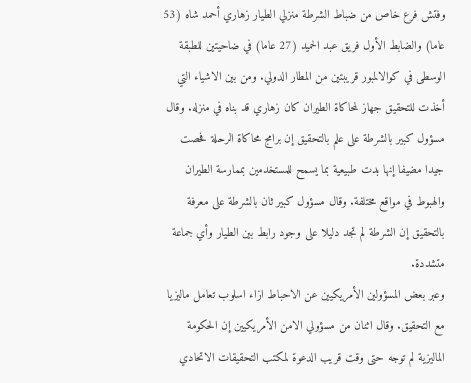وفتش فرع خاص من ضباط الشرطة منزلي الطيار زهاري أحمد شاه (53 عاما) والضابط الأول فريق عبد الحميد (27 عاما) في ضاحيتين للطبقة الوسطى في كوالالمبور قريبتين من المطار الدولي. ومن بين الاشياء التي أخذت للتحقيق جهاز لمحاكاة الطيران كان زهاري قد بناه في منزله. وقال مسؤول كبير بالشرطة على علم بالتحقيق إن برامج محاكاة الرحلة فحصت جيدا مضيفا إنها بدت طبيعية بما يسمح للمستخدمين بممارسة الطيران والهبوط في مواقع مختلفة. وقال مسؤول كبير ثان بالشرطة على معرفة بالتحقيق إن الشرطة لم تجد دليلا على وجود رابط بين الطيار وأي جماعة متشددة.
وعبر بعض المسؤولين الأمريكيين عن الاحباط ازاء اسلوب تعامل ماليزيا مع التحقيق. وقال اثنان من مسؤولي الامن الأمريكيين إن الحكومة الماليزية لم توجه حتى وقت قريب الدعوة لمكتب التحقيقات الاتحادي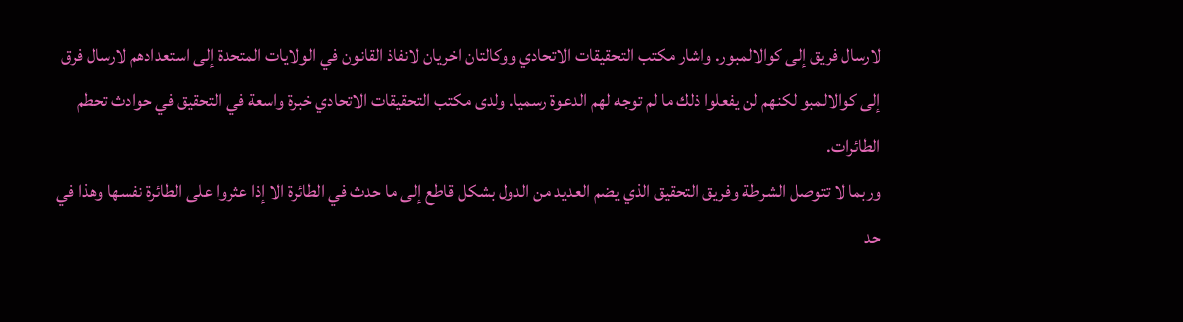لارسال فريق إلى كوالالمبور. واشار مكتب التحقيقات الاتحادي ووكالتان اخريان لانفاذ القانون في الولايات المتحدة إلى استعدادهم لارسال فرق إلى كوالالمبو لكنهم لن يفعلوا ذلك ما لم توجه لهم الدعوة رسميا. ولدى مكتب التحقيقات الاتحادي خبرة واسعة في التحقيق في حوادث تحطم الطائرات.
وربما لا تتوصل الشرطة وفريق التحقيق الذي يضم العديد من الدول بشكل قاطع إلى ما حدث في الطائرة الا إذا عثروا على الطائرة نفسها وهذا في حد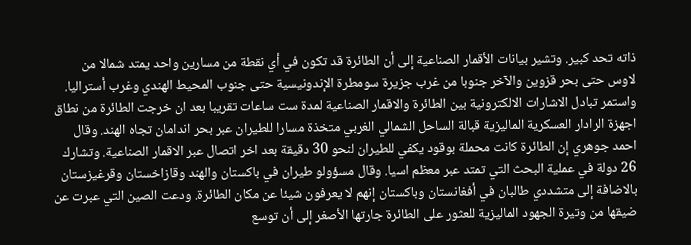ذاته تحد كبير. وتشير بيانات الأقمار الصناعية إلى أن الطائرة قد تكون في أي نقطة من مسارين واحد يمتد شمالا من لاوس حتى بحر قزوين والآخر جنوبا من غرب جزيرة سومطرة الإندونيسية حتى جنوب المحيط الهندي وغرب أستراليا.
واستمر تبادل الاشارات الالكترونية بين الطائرة والاقمار الصناعية لمدة ست ساعات تقريبا بعد ان خرجت الطائرة من نطاق اجهزة الرادار العسكرية الماليزية قبالة الساحل الشمالي الغربي متخذة مسارا للطيران عبر بحر اندامان تجاه الهند. وقال احمد جوهري إن الطائرة كانت محملة بوقود يكفي للطيران لنحو 30 دقيقة بعد اخر اتصال عبر الاقمار الصناعية. وتشارك 26 دولة في عملية البحث التي تمتد عبر معظم اسيا. وقال مسؤولو طيران في باكستان والهند وقازاخستان وقرغيزستان بالاضافة إلى متشددي طالبان في أفغانستان وباكستان إنهم لا يعرفون شيئا عن مكان الطائرة. ودعت الصين التي عبرت عن ضيقها من وتيرة الجهود الماليزية للعثور على الطائرة جارتها الأصغر إلى أن توسع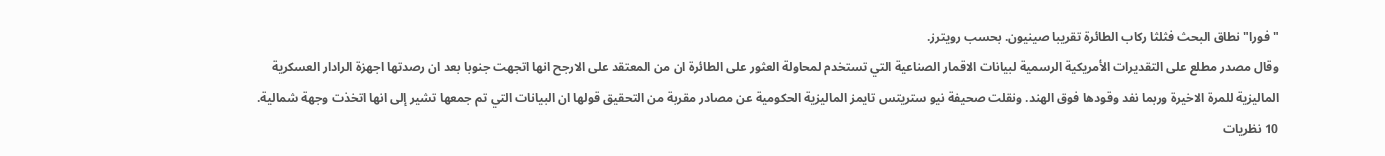"فورا" نطاق البحث فثلثا ركاب الطائرة تقريبا صينيون. بحسب رويترز.
وقال مصدر مطلع على التقديرات الأمريكية الرسمية لبيانات الاقمار الصناعية التي تستخدم لمحاولة العثور على الطائرة ان من المعتقد على الارجح انها اتجهت جنوبا بعد ان رصدتها اجهزة الرادار العسكرية الماليزية للمرة الاخيرة وربما نفد وقودها فوق الهند. ونقلت صحيفة نيو ستريتس تايمز الماليزية الحكومية عن مصادر مقربة من التحقيق قولها ان البيانات التي تم جمعها تشير إلى انها اتخذت وجهة شمالية.
10 نظريات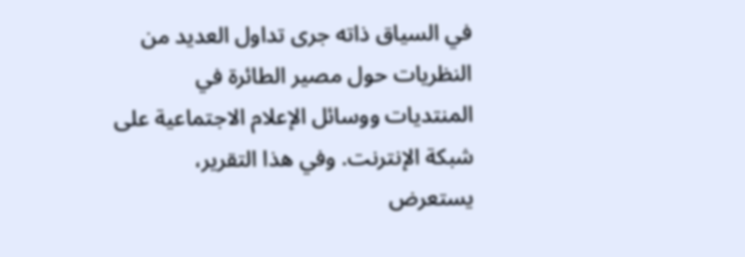في السياق ذاته جرى تداول العديد من النظريات حول مصير الطائرة في المنتديات ووسائل الإعلام الاجتماعية على شبكة الإنترنت. وفي هذا التقرير، يستعرض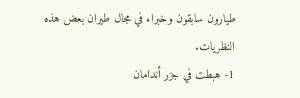طيارون سابقون وخبراء في مجال طيران بعض هذه النظريات.
1- هبطت في جزر أندامان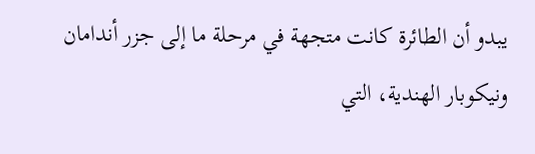يبدو أن الطائرة كانت متجهة في مرحلة ما إلى جزر أندامان ونيكوبار الهندية، التي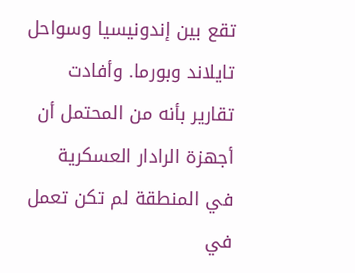تقع بين إندونيسيا وسواحل تايلاند وبورما. وأفادت تقارير بأنه من المحتمل أن أجهزة الرادار العسكرية في المنطقة لم تكن تعمل في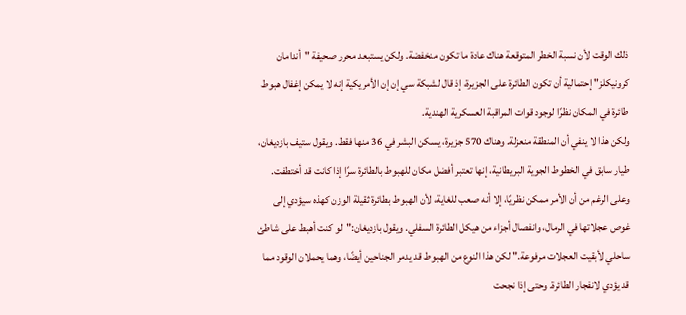ذلك الوقت لأن نسبة الخطر المتوقعة هناك عادة ما تكون منخفضة. ولكن يستبعد محرر صحيفة "أندامان كرونيكلز" إحتمالية أن تكون الطائرة على الجزيرة، إذ قال لشبكة سي إن إن الأمريكية إنه لا يمكن إغفال هبوط طائرة في المكان نظرًا لوجود قوات المراقبة العسكرية الهندية.
ولكن هذا لا ينفي أن المنطقة منعزلة. وهناك 570 جزيرة، يسكن البشر في 36 منها فقط. ويقول ستيف بازديغان، طيار سابق في الخطوط الجوية البريطانية، إنها تعتبر أفضل مكان للهبوط بالطائرة سرًا إذا كانت قد أختطفت. وعلى الرغم من أن الأمر ممكن نظريًا، إلا أنه صعب للغاية، لأن الهبوط بطائرة ثقيلة الوزن كهذه سيؤدي إلى غوص عجلاتها في الرمال، وانفصال أجزاء من هيكل الطائرة السفلي. ويقول بازديغان:"لو كنت أهبط على شاطئ ساحلي لأبقيت العجلات مرفوعة." لكن هذا النوع من الهبوط قد يدمر الجناحين أيضًا، وهما يحملان الوقود مما قد يؤدي لانفجار الطائرة. وحتى إذا نجحت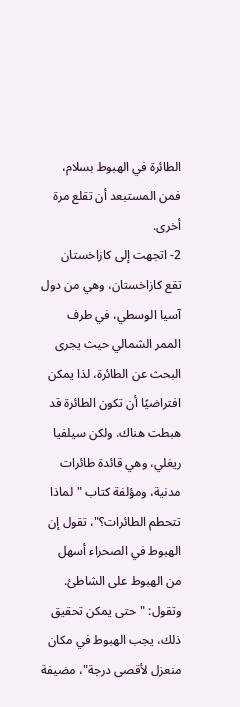الطائرة في الهبوط بسلام، فمن المستبعد أن تقلع مرة أخرى.
2- اتجهت إلى كازاخستان
تقع كازاخستان، وهي من دول آسيا الوسطي، في طرف الممر الشمالي حيث يجرى البحث عن الطائرة، لذا يمكن افتراضيًا أن تكون الطائرة قد هبطت هناك. ولكن سيلفيا ريغلي، وهي قائدة طائرات مدنية، ومؤلفة كتاب "لماذا تتحطم الطائرات؟"، تقول إن الهبوط في الصحراء أسهل من الهبوط على الشاطئ. وتقول: "حتى يمكن تحقيق ذلك، يجب الهبوط في مكان منعزل لأقصى درجة"، مضيفة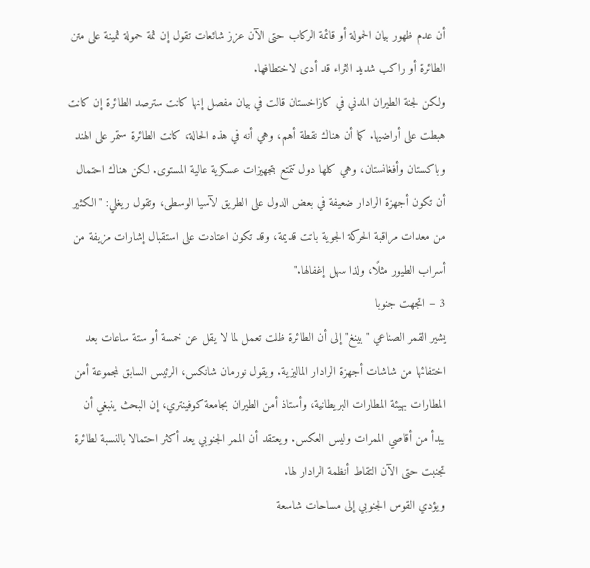أن عدم ظهور بيان الحمولة أو قائمة الركاب حتى الآن عزز شائعات تقول إن ثمة حمولة ثمينة على متن الطائرة أو راكب شديد الثراء قد أدى لاختطافها.
ولكن لجنة الطيران المدني في كازاخستان قالت في بيان مفصل إنها كانت سترصد الطائرة إن كانت هبطت على أراضيها. كما أن هناك نقطة أهم، وهي أنه في هذه الحالة، كانت الطائرة ستمر على الهند وباكستان وأفغانستان، وهي كلها دول تتمتع بتجهيزات عسكرية عالية المستوى. لكن هناك احتمال أن تكون أجهزة الرادار ضعيفة في بعض الدول على الطريق لآسيا الوسطى، وتقول ريغلي: "الكثير من معدات مراقبة الحركة الجوية باتت قديمة، وقد تكون اعتادت على استقبال إشارات مزيفة من أسراب الطيور مثلًا، ولذا سهل إغفالها."
3 – اتجهت جنوبا
يشير القمر الصناعي "بينغ" إلى أن الطائرة ظلت تعمل لما لا يقل عن خمسة أو ستة ساعات بعد اختفائها من شاشات أجهزة الرادار الماليزية. ويقول نورمان شانكس، الرئيس السابق لمجموعة أمن المطارات بهيئة المطارات البريطانية، وأستاذ أمن الطيران بجامعة كوفينتري، إن البحث ينبغي أن يبدأ من أقاصي الممرات وليس العكس. ويعتقد أن الممر الجنوبي يعد أكثر احتمالا بالنسبة لطائرة تجنبت حتى الآن التقاط أنظمة الرادار لها.
ويؤدي القوس الجنوبي إلى مساحات شاسعة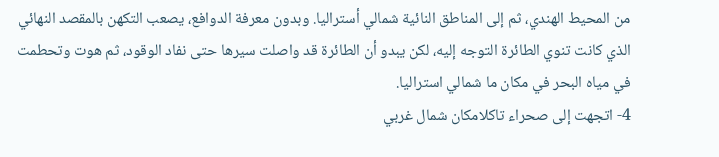من المحيط الهندي، ثم إلى المناطق النائية شمالي أستراليا. وبدون معرفة الدوافع، يصعب التكهن بالمقصد النهائي الذي كانت تنوي الطائرة التوجه إليه، لكن يبدو أن الطائرة قد واصلت سيرها حتى نفاد الوقود، ثم هوت وتحطمت في مياه البحر في مكان ما شمالي استراليا.
4- اتجهت إلى صحراء تاكلامكان شمال غربي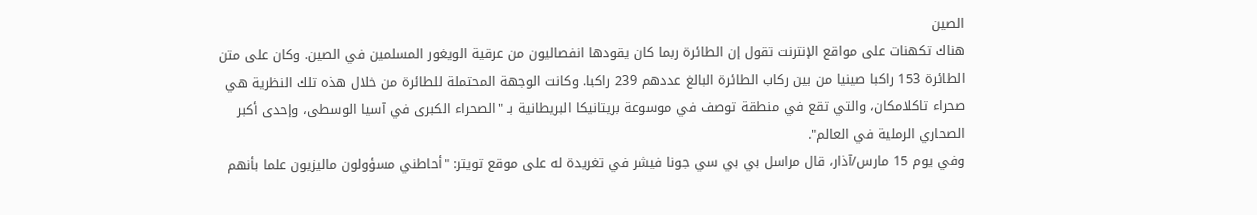الصين
هناك تكهنات على مواقع الإنترنت تقول إن الطائرة ربما كان يقودها انفصاليون من عرقية الويغور المسلمين في الصين. وكان على متن الطائرة 153 راكبا صينيا من بين ركاب الطائرة البالغ عددهم 239 راكبا. وكانت الوجهة المحتملة للطائرة من خلال هذه تلك النظرية هي صحراء تاكلامكان، والتي تقع في منطقة توصف في موسوعة بريتانيكا البريطانية بـ "الصحراء الكبرى في آسيا الوسطى، وإحدى أكبر الصحاري الرملية في العالم".
وفي يوم 15 مارس/آذار، قال مراسل بي بي سي جونا فيشر في تغريدة له على موقع تويتر: "أحاطني مسؤولون ماليزيون علما بأنهم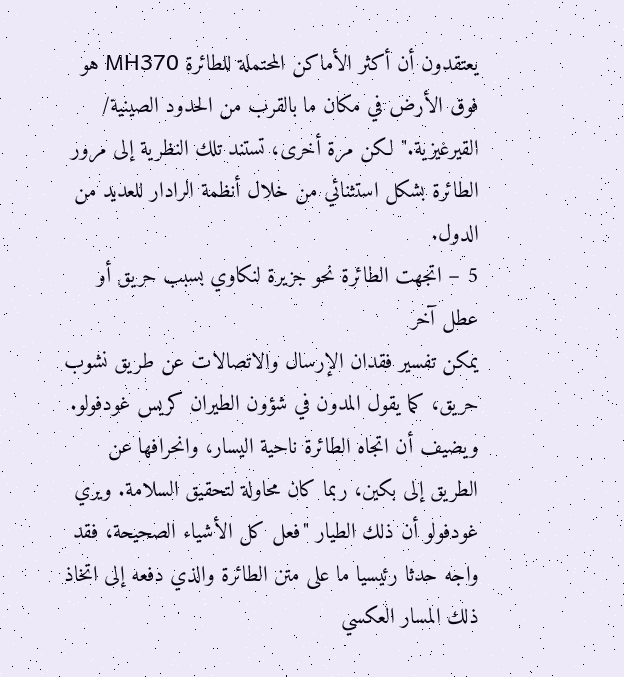يعتقدون أن أكثر الأماكن المحتملة للطائرة MH370 هو فوق الأرض في مكان ما بالقرب من الحدود الصينية/ القيرغيزية." لكن مرة أخرى، تستند تلك النظرية إلى مرور الطائرة بشكل استثنائي من خلال أنظمة الرادار للعديد من الدول.
5 – اتجهت الطائرة نحو جزيرة لنكاوي بسبب حريق أو عطل آخر
يمكن تفسير فقدان الإرسال والاتصالات عن طريق نشوب حريق، كما يقول المدون في شؤون الطيران كريس غودفولو. ويضيف أن اتجاه الطائرة ناحية اليسار، وانحرافها عن الطريق إلى بكين، ربما كان محاولة لتحقيق السلامة. ويري غودفولو أن ذلك الطيار "فعل كل الأشياء الصحيحة، فقد واجه حدثا رئيسيا ما على متن الطائرة والذي دفعه إلى اتخاذ ذلك المسار العكسي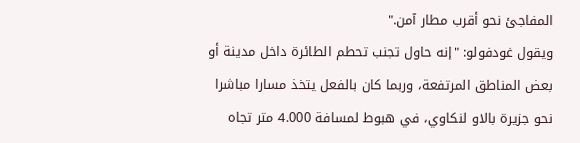المفاجئ نحو أقرب مطار آمن."
ويقول غودفولو: "إنه حاول تجنب تحطم الطائرة داخل مدينة أو بعض المناطق المرتفعة، وربما كان بالفعل يتخذ مسارا مباشرا نحو جزيرة بالاو لنكاوي، في هبوط لمسافة 4.000 متر تجاه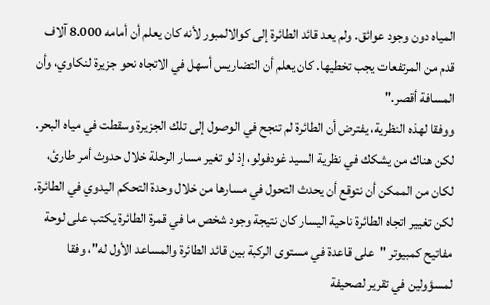المياه دون وجود عوائق. ولم يعد قائد الطائرة إلى كوالالمبور لأنه كان يعلم أن أمامه 8.000 آلاف قدم من المرتفعات يجب تخطيها. كان يعلم أن التضاريس أسهل في الاتجاه نحو جزيرة لنكاوي، وأن المسافة أقصر."
ووفقا لهذه النظرية، يفترض أن الطائرة لم تنجح في الوصول إلى تلك الجزيرة وسقطت في مياه البحر. لكن هناك من يشكك في نظرية السيد غودفولو، إذ لو تغير مسار الرحلة خلال حدوث أمر طارئ، لكان من الممكن أن نتوقع أن يحدث التحول في مسارها من خلال وحدة التحكم اليدوي في الطائرة. لكن تغيير اتجاه الطائرة ناحية اليسار كان نتيجة وجود شخص ما في قمرة الطائرة يكتب على لوحة مفاتيح كمبيوتر "على قاعدة في مستوى الركبة بين قائد الطائرة والمساعد الأول له"، وفقا لمسؤولين في تقرير لصحيفة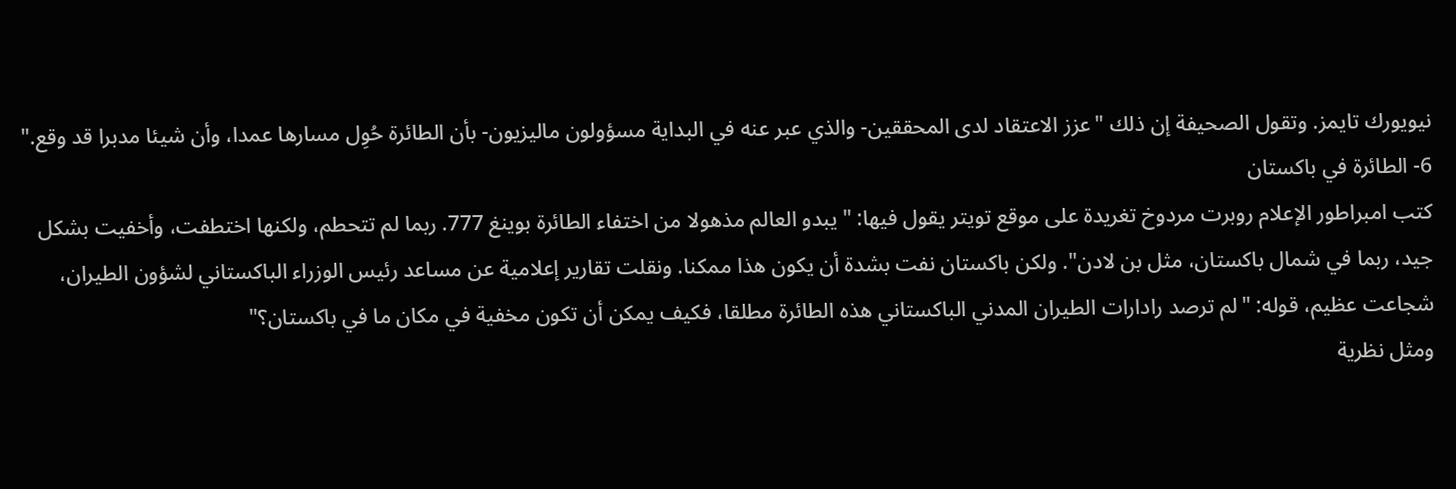نيويورك تايمز. وتقول الصحيفة إن ذلك "عزز الاعتقاد لدى المحققين- والذي عبر عنه في البداية مسؤولون ماليزيون- بأن الطائرة حُوِل مسارها عمدا، وأن شيئا مدبرا قد وقع."
6- الطائرة في باكستان
كتب امبراطور الإعلام روبرت مردوخ تغريدة على موقع تويتر يقول فيها: "يبدو العالم مذهولا من اختفاء الطائرة بوينغ 777. ربما لم تتحطم، ولكنها اختطفت، وأخفيت بشكل جيد، ربما في شمال باكستان، مثل بن لادن". ولكن باكستان نفت بشدة أن يكون هذا ممكنا. ونقلت تقارير إعلامية عن مساعد رئيس الوزراء الباكستاني لشؤون الطيران، شجاعت عظيم، قوله: "لم ترصد رادارات الطيران المدني الباكستاني هذه الطائرة مطلقا، فكيف يمكن أن تكون مخفية في مكان ما في باكستان؟"
ومثل نظرية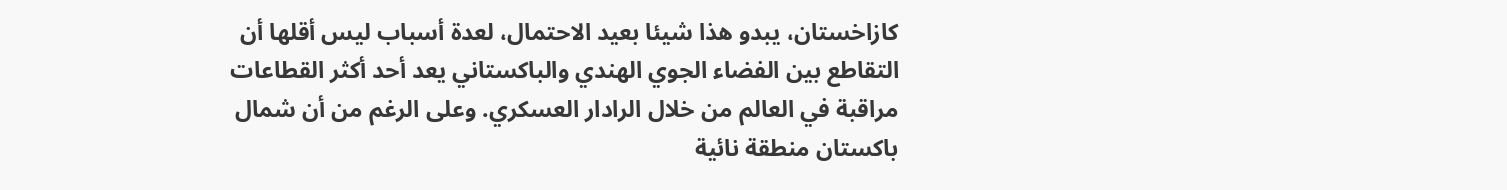كازاخستان، يبدو هذا شيئا بعيد الاحتمال، لعدة أسباب ليس أقلها أن التقاطع بين الفضاء الجوي الهندي والباكستاني يعد أحد أكثر القطاعات مراقبة في العالم من خلال الرادار العسكري. وعلى الرغم من أن شمال باكستان منطقة نائية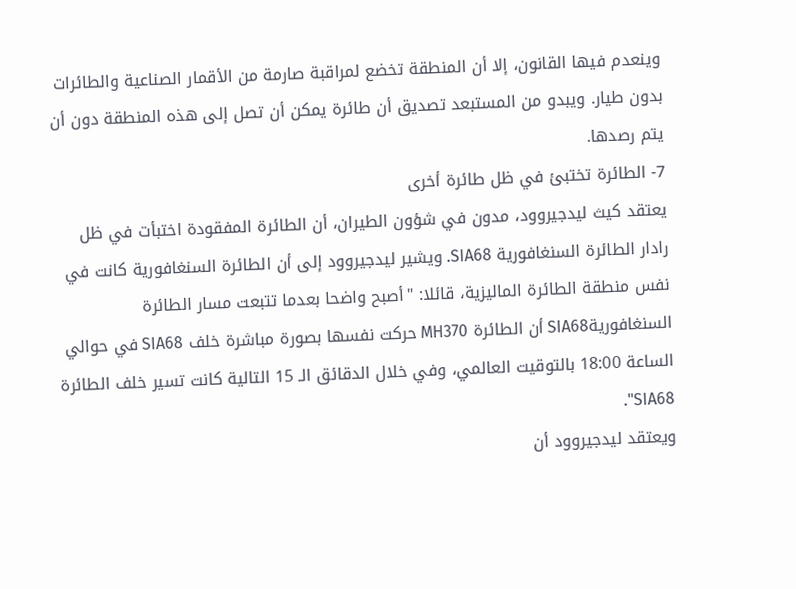وينعدم فيها القانون، إلا أن المنطقة تخضع لمراقبة صارمة من الأقمار الصناعية والطائرات بدون طيار. ويبدو من المستبعد تصديق أن طائرة يمكن أن تصل إلى هذه المنطقة دون أن يتم رصدها.
7- الطائرة تختبئ في ظل طائرة أخرى
يعتقد كيث ليدجيروود، مدون في شؤون الطيران، أن الطائرة المفقودة اختبأت في ظل رادار الطائرة السنغافورية SIA68. ويشير ليدجيروود إلى أن الطائرة السنغافورية كانت في نفس منطقة الطائرة الماليزية، قائلا: "أصبح واضحا بعدما تتبعت مسار الطائرة السنغافوريةSIA68 أن الطائرة MH370 حركت نفسها بصورة مباشرة خلف SIA68 في حوالي الساعة 18:00 بالتوقيت العالمي، وفي خلال الدقائق الـ 15 التالية كانت تسير خلف الطائرة SIA68".
ويعتقد ليدجيروود أن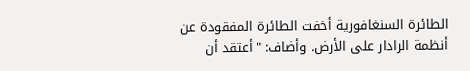الطائرة السنغافورية أخفت الطائرة المفقودة عن أنظمة الرادار على الأرض. وأضاف: "أعتقد أن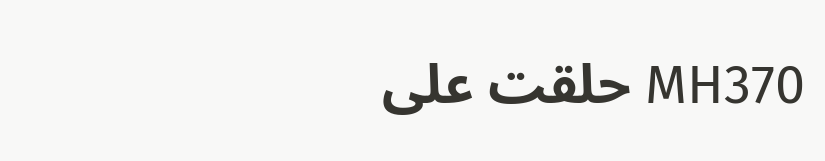MH370 حلقت على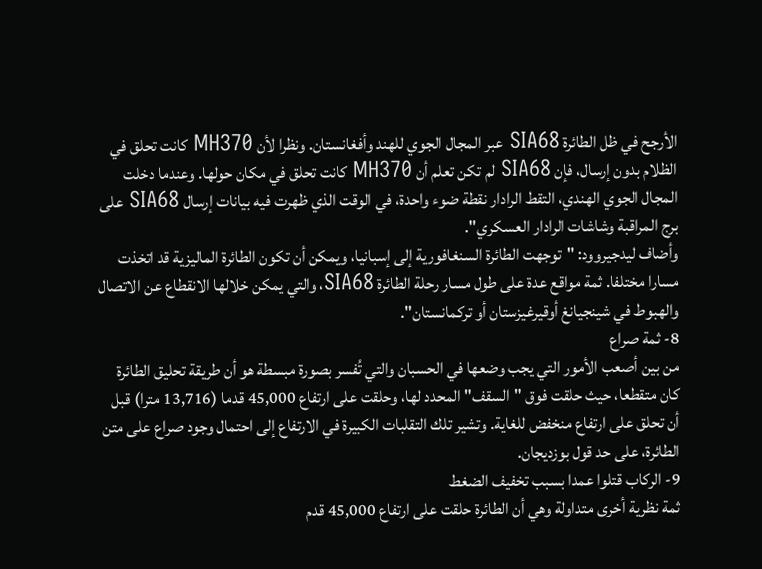الأرجح في ظل الطائرة SIA68 عبر المجال الجوي للهند وأفغانستان. ونظرا لأن MH370 كانت تحلق في الظلام بدون إرسال، فإن SIA68 لم تكن تعلم أن MH370 كانت تحلق في مكان حولها. وعندما دخلت المجال الجوي الهندي، التقط الرادار نقطة ضوء واحدة، في الوقت الذي ظهرت فيه بيانات إرسال SIA68 على برج المراقبة وشاشات الرادار العسكري".
وأضاف ليدجيروود: "توجهت الطائرة السنغافورية إلى إسبانيا، ويمكن أن تكون الطائرة الماليزية قد اتخذت مسارا مختلفا. ثمة مواقع عدة على طول مسار رحلة الطائرة SIA68، والتي يمكن خلالها الانقطاع عن الاتصال والهبوط في شينجيانغ أوقيرغيزستان أو تركمانستان".
8- ثمة صراع
من بين أصعب الأمور التي يجب وضعها في الحسبان والتي تُفسر بصورة مبسطة هو أن طريقة تحليق الطائرة كان متقطعا، حيث حلقت فوق "السقف" المحدد لها، وحلقت على ارتفاع 45,000 قدما (13,716 مترا) قبل أن تحلق على ارتفاع منخفض للغاية. وتشير تلك التقلبات الكبيرة في الارتفاع إلى احتمال وجود صراع على متن الطائرة، على حد قول بوزديجان.
9- الركاب قتلوا عمدا بسبب تخفيف الضغط
ثمة نظرية أخرى متداولة وهي أن الطائرة حلقت على ارتفاع 45,000 قدم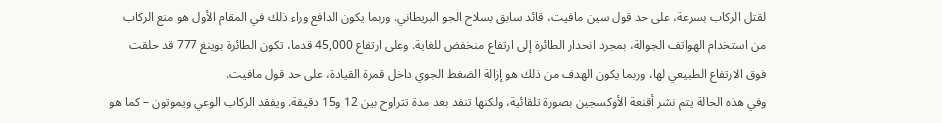لقتل الركاب بسرعة، على حد قول سين مافيت، قائد سابق بسلاح الجو البريطاني. وربما يكون الدافع وراء ذلك في المقام الأول هو منع الركاب من استخدام الهواتف الجوالة، بمجرد انحدار الطائرة إلى ارتفاع منخفض للغاية. وعلى ارتفاع 45,000 قدما، تكون الطائرة بوينغ 777 قد حلقت فوق الارتفاع الطبيعي لها، وربما يكون الهدف من ذلك هو إزالة الضغط الجوي داخل قمرة القيادة، على حد قول مافيت.
وفي هذه الحالة يتم نشر أقنعة الأوكسجين بصورة تلقائية، ولكنها تنفد بعد مدة تتراوح بين 12 و15 دقيقة. ويفقد الركاب الوعي ويموتون – كما هو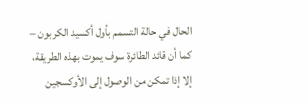الحال في حالة التسمم بأول أكسيد الكربون – كما أن قائد الطائرة سوف يموت بهذه الطريقة، إلا إذا تمكن من الوصول إلى الأوكسجين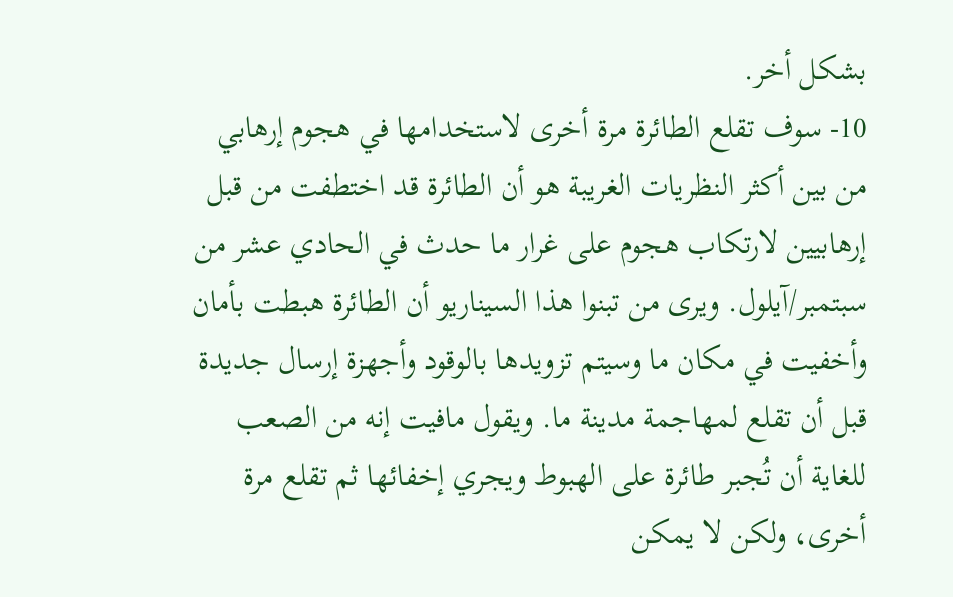بشكل أخر.
10- سوف تقلع الطائرة مرة أخرى لاستخدامها في هجوم إرهابي
من بين أكثر النظريات الغريبة هو أن الطائرة قد اختطفت من قبل إرهابيين لارتكاب هجوم على غرار ما حدث في الحادي عشر من سبتمبر/آيلول. ويرى من تبنوا هذا السيناريو أن الطائرة هبطت بأمان وأخفيت في مكان ما وسيتم تزويدها بالوقود وأجهزة إرسال جديدة قبل أن تقلع لمهاجمة مدينة ما. ويقول مافيت إنه من الصعب للغاية أن تُجبر طائرة على الهبوط ويجري إخفائها ثم تقلع مرة أخرى، ولكن لا يمكن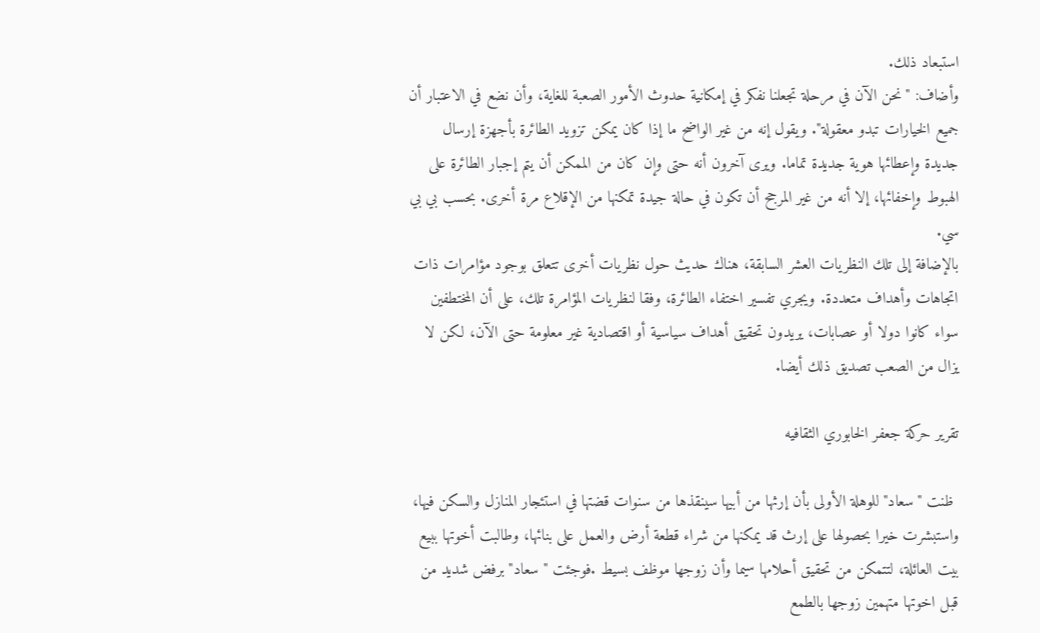استبعاد ذلك.
وأضاف: "نحن الآن في مرحلة تجعلنا نفكر في إمكانية حدوث الأمور الصعبة للغاية، وأن نضع في الاعتبار أن جميع الخيارات تبدو معقولة". ويقول إنه من غير الواضح ما إذا كان يمكن تزويد الطائرة بأجهزة إرسال جديدة وإعطائها هوية جديدة تماما. ويرى آخرون أنه حتى وإن كان من الممكن أن يتم إجبار الطائرة على الهبوط وإخفائها، إلا أنه من غير المرجح أن تكون في حالة جيدة تمكنها من الإقلاع مرة أخرى. بحسب بي بي سي.
بالإضافة إلى تلك النظريات العشر السابقة، هناك حديث حول نظريات أخرى تتعلق بوجود مؤامرات ذات اتجاهات وأهداف متعددة. ويجري تفسير اختفاء الطائرة، وفقا لنظريات المؤامرة تلك، على أن المختطفين سواء كانوا دولا أو عصابات، يريدون تحقيق أهداف سياسية أو اقتصادية غير معلومة حتى الآن، لكن لا يزال من الصعب تصديق ذلك أيضا.

تقرير حركة جعفر الخابوري الثقافيه

 ظنت "سعاد" للوهلة الأولى بأن إرثها من أبيها سينقذها من سنوات قضتها في استئجار المنازل والسكن فيها، واستبشرت خيرا بحصولها على إرث قد يمكنها من شراء قطعة أرض والعمل على بنائها، وطالبت أخوتها ببيع بيت العائلة، لتتمكن من تحقيق أحلامها سيما وأن زوجها موظف بسيط .فوجئت "سعاد" برفض شديد من قبل اخوتها متهمين زوجها بالطمع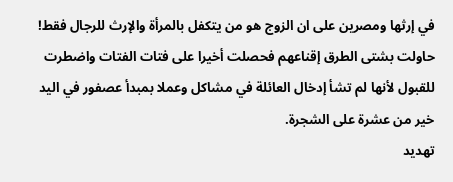في إرثها ومصرين على ان الزوج هو من يتكفل بالمرأة والإرث للرجال فقط! حاولت بشتى الطرق إقناعهم فحصلت أخيرا على فتات الفتات واضطرت للقبول لأنها لم تشأ إدخال العائلة في مشاكل وعملا بمبدأ عصفور في اليد خير من عشرة على الشجرة.
تهديد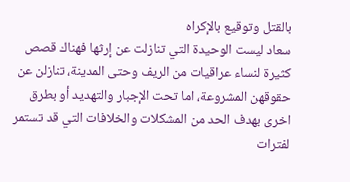بالقتل وتوقيع بالإكراه
سعاد ليست الوحيدة التي تنازلت عن إرثها فهناك قصص كثيرة لنساء عراقيات من الريف وحتى المدينة، تنازلن عن حقوقهن المشروعة، اما تحت الإجبار والتهديد أو بطرق اخرى بهدف الحد من المشكلات والخلافات التي قد تستمر لفترات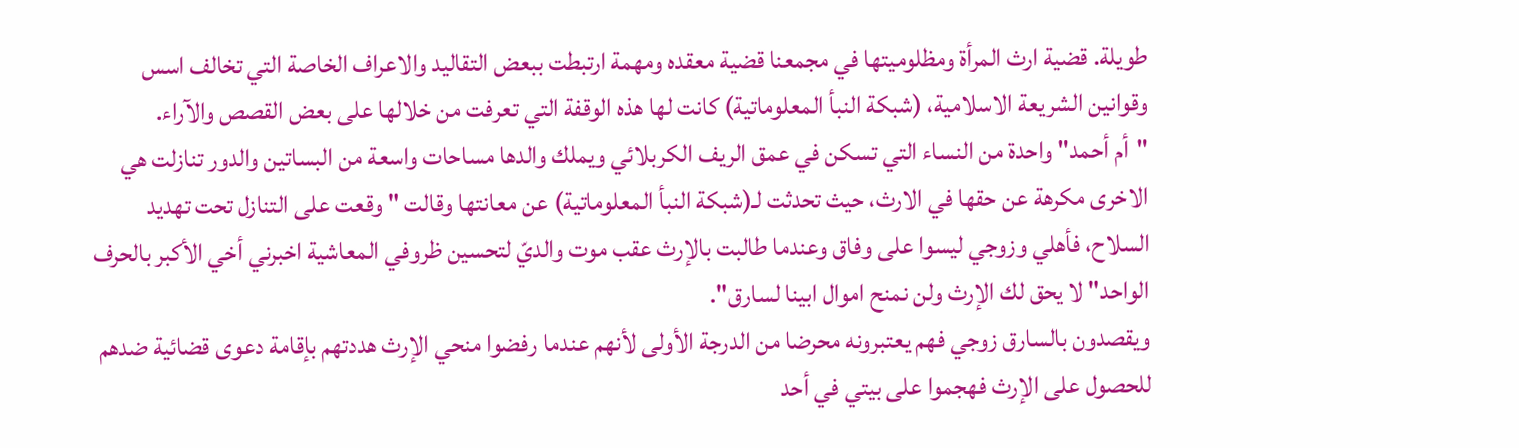طويلة. قضية ارث المرأة ومظلوميتها في مجمعنا قضية معقده ومهمة ارتبطت ببعض التقاليد والاعراف الخاصة التي تخالف اسس وقوانين الشريعة الاسلامية، (شبكة النبأ المعلوماتية) كانت لها هذه الوقفة التي تعرفت من خلالها على بعض القصص والآراء.
"أم أحمد" واحدة من النساء التي تسكن في عمق الريف الكربلائي ويملك والدها مساحات واسعة من البساتين والدور تنازلت هي الاخرى مكرهة عن حقها في الارث، حيث تحدثت لـ(شبكة النبأ المعلوماتية) عن معانتها وقالت " وقعت على التنازل تحت تهديد السلاح، فأهلي وزوجي ليسوا على وفاق وعندما طالبت بالإرث عقب موت والديّ لتحسين ظروفي المعاشية اخبرني أخي الأكبر بالحرف الواحد" لا يحق لك الإرث ولن نمنح اموال ابينا لسارق".
ويقصدون بالسارق زوجي فهم يعتبرونه محرضا من الدرجة الأولى لأنهم عندما رفضوا منحي الإرث هددتهم بإقامة دعوى قضائية ضدهم للحصول على الإرث فهجموا على بيتي في أحد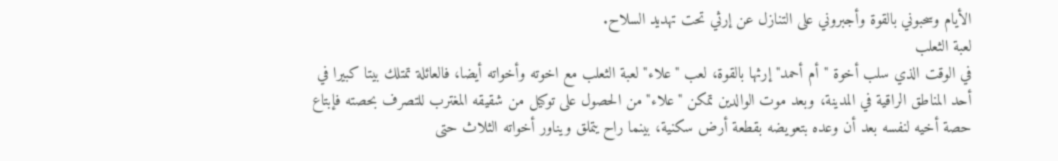الأيام وسحبوني بالقوة وأجبروني على التنازل عن إرثي تحت تهديد السلاح.
لعبة الثعلب
في الوقت الذي سلب أخوة "أم أحمد" إرثها بالقوة، لعب "علاء" لعبة الثعلب مع اخوته وأخواته أيضا، فالعائلة تمتلك بيتا كبيرا في أحد المناطق الراقية في المدينة، وبعد موت الوالدين تمكن "علاء" من الحصول على توكيل من شقيقه المغترب للتصرف بحصته فإبتاع حصة أخيه لنفسه بعد أن وعده بتعويضه بقطعة أرض سكنية، بينما راح يتملق ويناور أخواته الثلاث حتى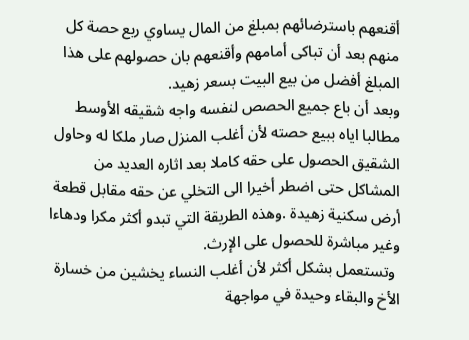أقنعهم باسترضائهم بمبلغ من المال يساوي ربع حصة كل منهم بعد أن تباكى أمامهم وأقنعهم بان حصولهم على هذا المبلغ أفضل من بيع البيت بسعر زهيد.
وبعد أن باع جميع الحصص لنفسه واجه شقيقه الأوسط مطالبا اياه ببيع حصته لأن أغلب المنزل صار ملكا له وحاول الشقيق الحصول على حقه كاملا بعد اثاره العديد من المشاكل حتى اضطر أخيرا الى التخلي عن حقه مقابل قطعة أرض سكنية زهيدة .وهذه الطريقة التي تبدو أكثر مكرا ودهاءا وغير مباشرة للحصول على الإرث.
 وتستعمل بشكل أكثر لأن أغلب النساء يخشين من خسارة الأخ والبقاء وحيدة في مواجهة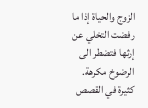الزوج والحياة إذا ما رفضت التخلي عن إرثها فتضطر الى الرضوخ مكرهة. كثيرة في القصص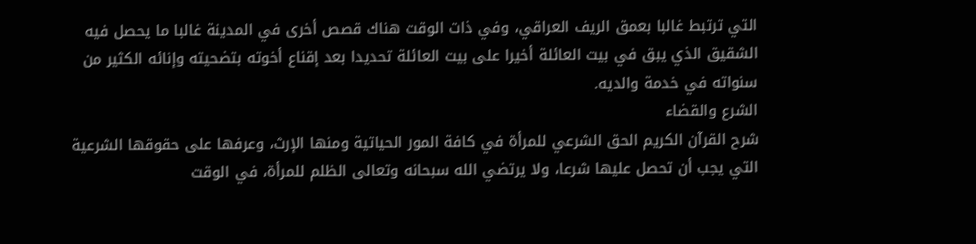التي ترتبط غالبا بعمق الريف العراقي، وفي ذات الوقت هناك قصص أخرى في المدينة غالبا ما يحصل فيه الشقيق الذي يبق في بيت العائلة أخيرا على بيت العائلة تحديدا بعد إقناع أخوته بتضحيته وإنائه الكثير من سنواته في خدمة والديه.
الشرع والقضاء
شرح القرآن الكريم الحق الشرعي للمرأة في كافة المور الحياتية ومنها الإرث، وعرفها على حقوقها الشرعية التي يجب أن تحصل عليها شرعا، ولا يرتضي الله سبحانه وتعالى الظلم للمرأة، في الوقت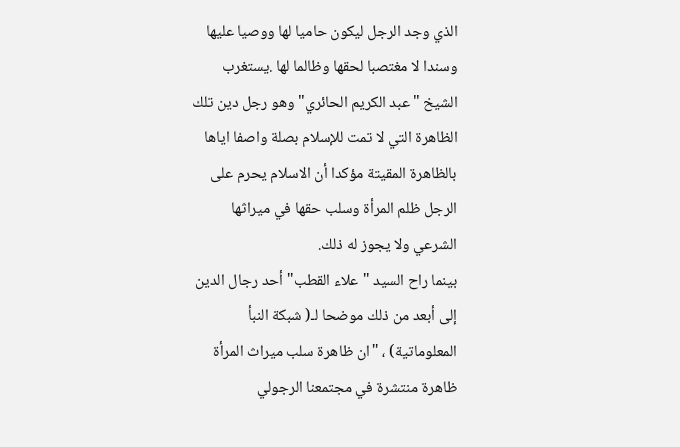الذي وجد الرجل ليكون حاميا لها ووصيا عليها وسندا لا مغتصبا لحقها وظالما لها .يستغرب الشيخ "عبد الكريم الحائري" وهو رجل دين تلك الظاهرة التي لا تمت للإسلام بصلة واصفا اياها بالظاهرة المقيتة مؤكدا أن الاسلام يحرم على الرجل ظلم المرأة وسلب حقها في ميراثها الشرعي ولا يجوز له ذلك.
بينما راح السيد "علاء القطب" أحد رجال الدين إلى أبعد من ذلك موضحا لـ( شبكة النبأ المعلوماتية) ، "ان ظاهرة سلب ميراث المرأة ظاهرة منتشرة في مجتمعنا الرجولي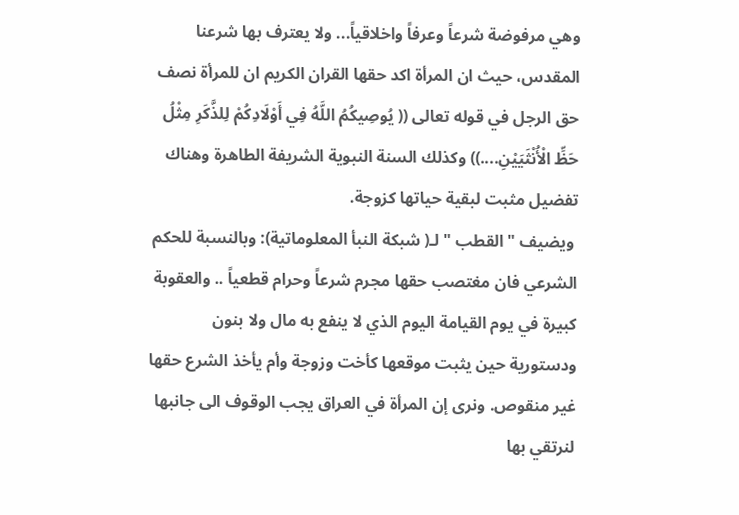وهي مرفوضة شرعاً وعرفاً واخلاقياً... ولا يعترف بها شرعنا المقدس، حيث ان المرأة اكد حقها القران الكريم ان للمرأة نصف حق الرجل في قوله تعالى (( يُوصِيكُمُ اللَّهُ فِي أَوْلَادِكُمْ لِلذَّكَرِ مِثْلُ حَظِّ الْأُنْثَيَيْنِ....)) وكذلك السنة النبوية الشريفة الطاهرة وهناك تفضيل مثبت لبقية حياتها كزوجة.
 ويضيف " القطب " لـ( شبكة النبأ المعلوماتية): وبالنسبة للحكم الشرعي فان مغتصب حقها مجرم شرعاً وحرام قطعياً .. والعقوبة كبيرة في يوم القيامة اليوم الذي لا ينفع به مال ولا بنون ودستورية حين يثبت موقعها كأخت وزوجة وأم يأخذ الشرع حقها غير منقوص. ونرى إن المرأة في العراق يجب الوقوف الى جانبها لنرتقي بها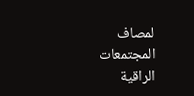لمصاف المجتمعات الراقية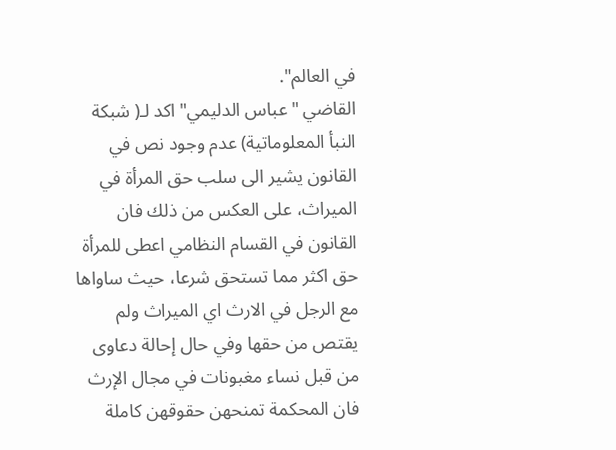في العالم".
القاضي "عباس الدليمي" اكد لـ( شبكة النبأ المعلوماتية) عدم وجود نص في القانون يشير الى سلب حق المرأة في الميراث، على العكس من ذلك فان القانون في القسام النظامي اعطى للمرأة حق اكثر مما تستحق شرعا، حيث ساواها مع الرجل في الارث اي الميراث ولم يقتص من حقها وفي حال إحالة دعاوى من قبل نساء مغبونات في مجال الإرث فان المحكمة تمنحهن حقوقهن كاملة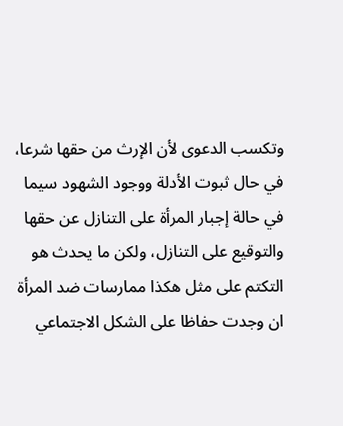وتكسب الدعوى لأن الإرث من حقها شرعا، في حال ثبوت الأدلة ووجود الشهود سيما في حالة إجبار المرأة على التنازل عن حقها والتوقيع على التنازل، ولكن ما يحدث هو التكتم على مثل هكذا ممارسات ضد المرأة ان وجدت حفاظا على الشكل الاجتماعي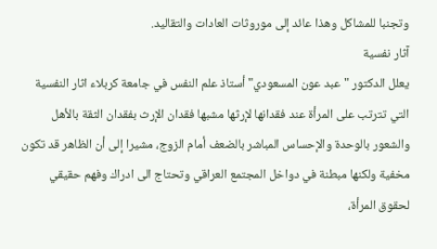وتجنبا للمشاكل وهذا عائد إلى موروثات العادات والتقاليد.
آثار نفسية
يعلل الدكتور "عبد عون المسعودي" أستاذ علم النفس في جامعة كربلاء اثار النفسية التي تترتب على المرأة عند فقدانها لإرثها مشبها فقدان الإرث بفقدان الثقة بالأهل والشعور بالوحدة والإحساس المباشر بالضعف أمام الزوج، مشيرا إلى أن الظاهر قد تكون مخفية ولكنها مبطنة في دواخل المجتمع العراقي وتحتاج الى ادراك وفهم حقيقي لحقوق المرأة،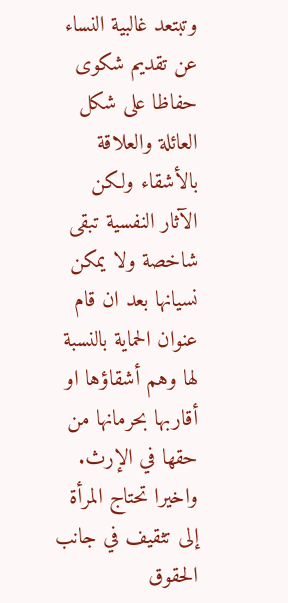وتبتعد غالبية النساء عن تقديم شكوى حفاظا على شكل العائلة والعلاقة بالأشقاء ولكن الآثار النفسية تبقى شاخصة ولا يمكن نسيانها بعد ان قام عنوان الحماية بالنسبة لها وهم أشقاؤها او أقاربها بحرمانها من حقها في الإرث.
واخيرا تحتاج المرأة إلى تثقيف في جانب الحقوق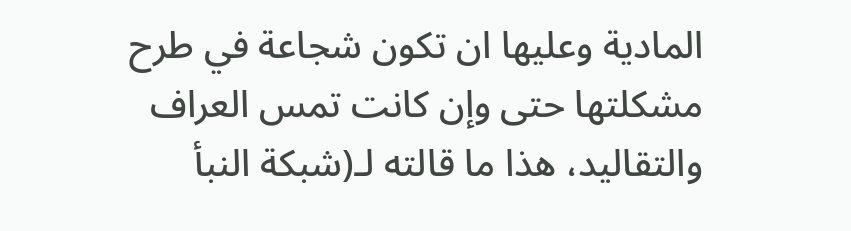المادية وعليها ان تكون شجاعة في طرح مشكلتها حتى وإن كانت تمس العراف والتقاليد، هذا ما قالته لـ(شبكة النبأ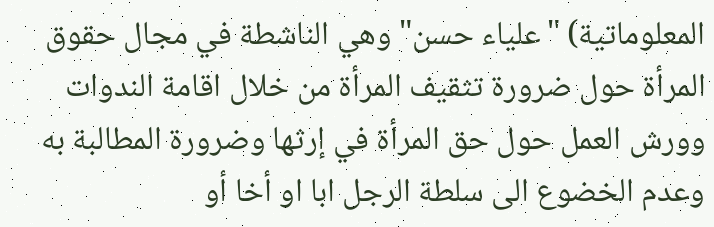المعلوماتية) "علياء حسن" وهي الناشطة في مجال حقوق المرأة حول ضرورة تثقيف المرأة من خلال اقامة الندوات وورش العمل حول حق المرأة في إرثها وضرورة المطالبة به وعدم الخضوع الى سلطة الرجل ابا او أخا أو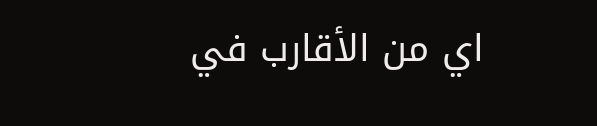اي من الأقارب في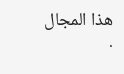هذا المجال .